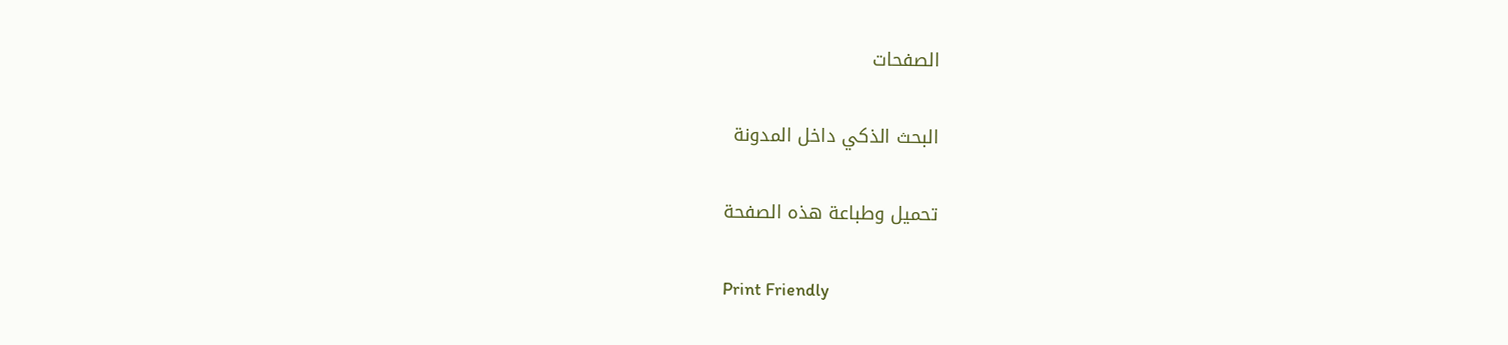الصفحات

البحث الذكي داخل المدونة

تحميل وطباعة هذه الصفحة

Print Friendly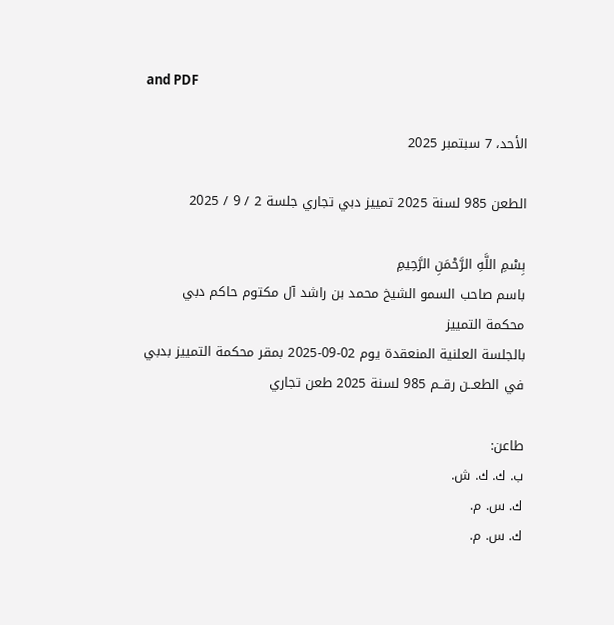and PDF

الأحد، 7 سبتمبر 2025

الطعن 985 لسنة 2025 تمييز دبي تجاري جلسة 2 / 9 / 2025

بِسْمِ اللَّهِ الرَّحْمَنِ الرَّحِيمِ
باسم صاحب السمو الشيخ محمد بن راشد آل مكتوم حاكم دبي
محكمة التمييز
بالجلسة العلنية المنعقدة يوم 02-09-2025 بمقر محكمة التمييز بدبي
في الطعــن رقــم 985 لسنة 2025 طعن تجاري

طاعن:
ب. ك. ك. ش.
ك. س. م.
ك. س. م.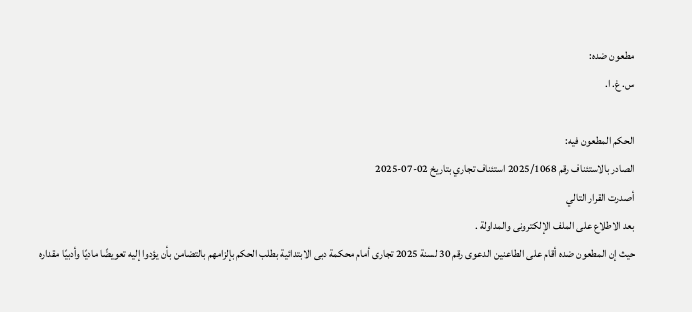مطعون ضده:
س. غ. ا.

الحكم المطعون فيه:
الصادر بالاستئناف رقم 2025/1068 استئناف تجاري بتاريخ 02-07-2025
أصدرت القرار التالي
بعد الاطلاع على الملف الإلكترونى والمداولة .
حيث إن المطعون ضده أقام على الطاعنين الدعوى رقم 30 لسنة 2025 تجارى أمام محكمة دبى الابتدائية بطلب الحكم بإلزامهم بالتضامن بأن يؤدوا إليه تعويضًا ماديًا وأدبيًا مقداره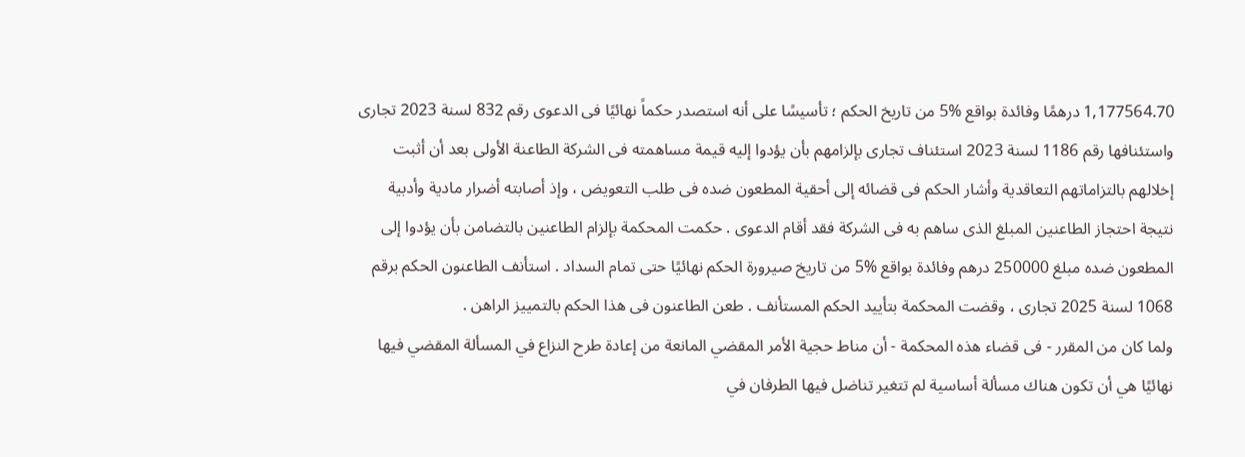1,177564.70 درهمًا وفائدة بواقع %5 من تاريخ الحكم ؛ تأسيسًا على أنه استصدر حكماً نهائيًا فى الدعوى رقم 832 لسنة 2023 تجارى واستئنافها رقم 1186 لسنة 2023 استئناف تجارى بإلزامهم بأن يؤدوا إليه قيمة مساهمته فى الشركة الطاعنة الأولى بعد أن أثبت إخلالهم بالتزاماتهم التعاقدية وأشار الحكم فى قضائه إلى أحقية المطعون ضده فى طلب التعويض ، وإذ أصابته أضرار مادية وأدبية نتيجة احتجاز الطاعنين المبلغ الذى ساهم به فى الشركة فقد أقام الدعوى . حكمت المحكمة بإلزام الطاعنين بالتضامن بأن يؤدوا إلى المطعون ضده مبلغ 250000 درهم وفائدة بواقع %5 من تاريخ صيرورة الحكم نهائيًا حتى تمام السداد . استأنف الطاعنون الحكم برقم 1068 لسنة 2025 تجارى ، وقضت المحكمة بتأييد الحكم المستأنف . طعن الطاعنون فى هذا الحكم بالتمييز الراهن .
ولما كان من المقرر - فى قضاء هذه المحكمة - أن مناط حجية الأمر المقضي المانعة من إعادة طرح النزاع في المسألة المقضي فيها نهائيًا هي أن تكون هناك مسألة أساسية لم تتغير تناضل فيها الطرفان في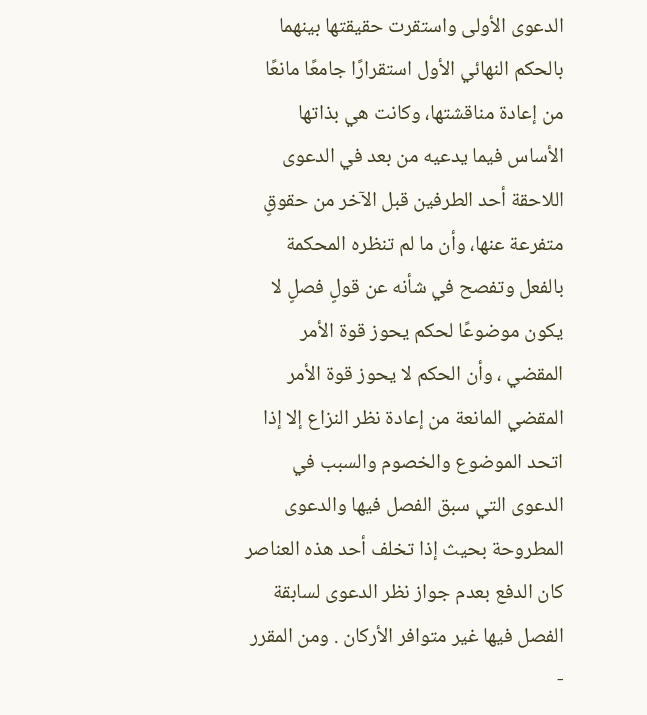الدعوى الأولى واستقرت حقيقتها بينهما بالحكم النهائي الأول استقرارًا جامعًا مانعًا من إعادة مناقشتها، وكانت هي بذاتها الأساس فيما يدعيه من بعد في الدعوى اللاحقة أحد الطرفين قبل الآخر من حقوقٍ متفرعة عنها، وأن ما لم تنظره المحكمة بالفعل وتفصح في شأنه عن قولٍ فصلٍ لا يكون موضوعًا لحكم يحوز قوة الأمر المقضي ، وأن الحكم لا يحوز قوة الأمر المقضي المانعة من إعادة نظر النزاع إلا إذا اتحد الموضوع والخصوم والسبب في الدعوى التي سبق الفصل فيها والدعوى المطروحة بحيث إذا تخلف أحد هذه العناصر كان الدفع بعدم جواز نظر الدعوى لسابقة الفصل فيها غير متوافر الأركان . ومن المقرر -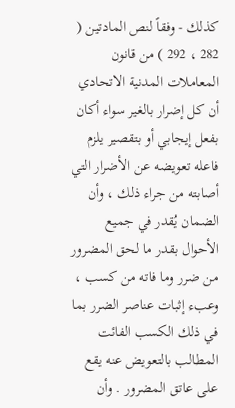كذلك - وفقاً لنص المادتين ( 282 ، 292 ) من قانون المعاملات المدنية الاتحادي أن كل إضرار بالغير سواء أكان بفعل إيجابي أو بتقصير يلزم فاعله تعويضه عن الأضرار التي أصابته من جراء ذلك ، وأن الضمان يُقدر في جميع الأحوال بقدر ما لحق المضرور من ضرر وما فاته من كسب ، وعبء إثبات عناصر الضرر بما في ذلك الكسب الفائت المطالب بالتعويض عنه يقع على عاتق المضرور . وأن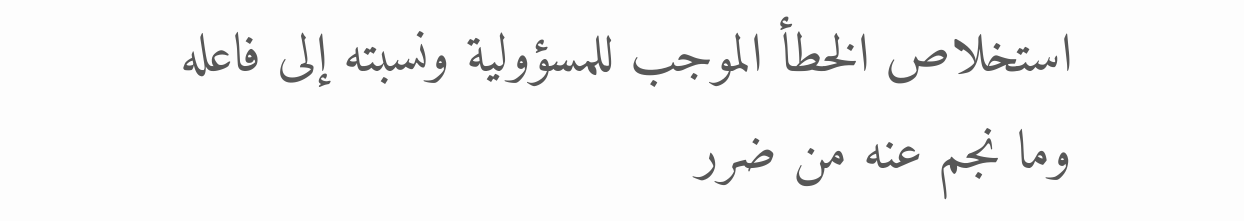استخلاص الخطأ الموجب للمسؤولية ونسبته إلى فاعله وما نجم عنه من ضرر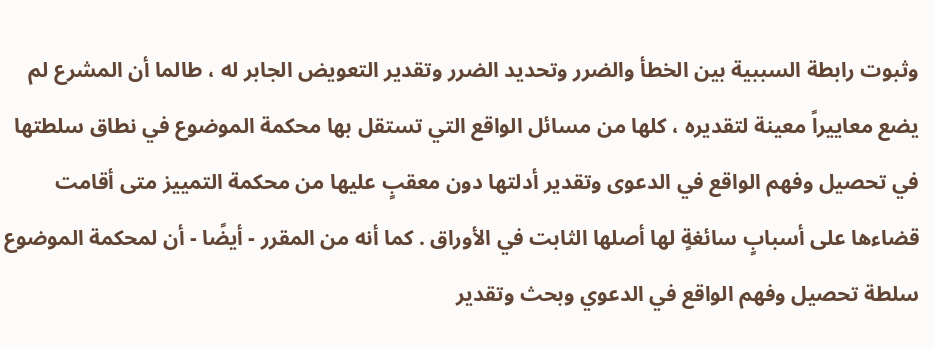وثبوت رابطة السببية بين الخطأ والضرر وتحديد الضرر وتقدير التعويض الجابر له ، طالما أن المشرع لم يضع معاييراً معينة لتقديره ، كلها من مسائل الواقع التي تستقل بها محكمة الموضوع في نطاق سلطتها في تحصيل وفهم الواقع في الدعوى وتقدير أدلتها دون معقبٍ عليها من محكمة التمييز متى أقامت قضاءها على أسبابٍ سائغةٍ لها أصلها الثابت في الأوراق . كما أنه من المقرر - أيضًا - أن لمحكمة الموضوع سلطة تحصيل وفهم الواقع في الدعوي وبحث وتقدير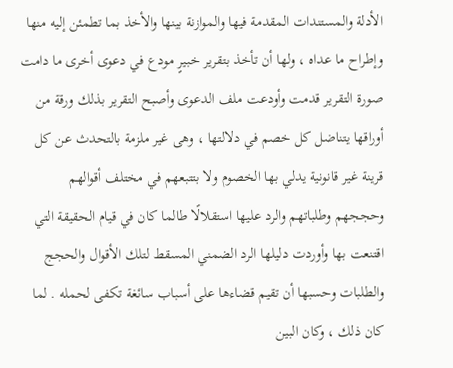الأدلة والمستندات المقدمة فيها والموازنة بينها والأخذ بما تطمئن إليه منها وإطراح ما عداه ، ولها أن تأخذ بتقرير خبيرٍ مودع في دعوى أخرى ما دامت صورة التقرير قدمت وأودعت ملف الدعوى وأصبح التقرير بذلك ورقة من أوراقها يتناضل كل خصم في دلالتها ، وهى غير ملزمة بالتحدث عن كل قرينة غير قانونية يدلي بها الخصوم ولا بتتبعهم في مختلف أقوالهم وحججهم وطلباتهم والرد عليها استقلالًا طالما كان في قيام الحقيقة التي اقتنعت بها وأوردت دليلها الرد الضمني المسقط لتلك الأقوال والحجج والطلبات وحسبها أن تقيم قضاءها على أسباب سائغة تكفى لحمله . لما كان ذلك ، وكان البين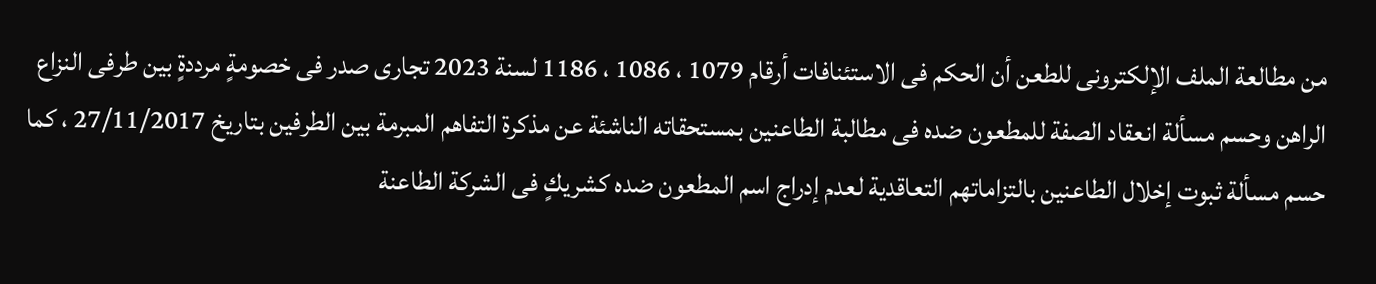من مطالعة الملف الإلكترونى للطعن أن الحكم فى الاستئنافات أرقام 1079 ، 1086 ، 1186 لسنة 2023 تجارى صدر فى خصومةٍ مرددةٍ بين طرفى النزاع الراهن وحسم مسألة انعقاد الصفة للمطعون ضده فى مطالبة الطاعنين بمستحقاته الناشئة عن مذكرة التفاهم المبرمة بين الطرفين بتاريخ 27/11/2017 ، كما حسم مسألة ثبوت إخلال الطاعنين بالتزاماتهم التعاقدية لعدم إدراج اسم المطعون ضده كشريكٍ فى الشركة الطاعنة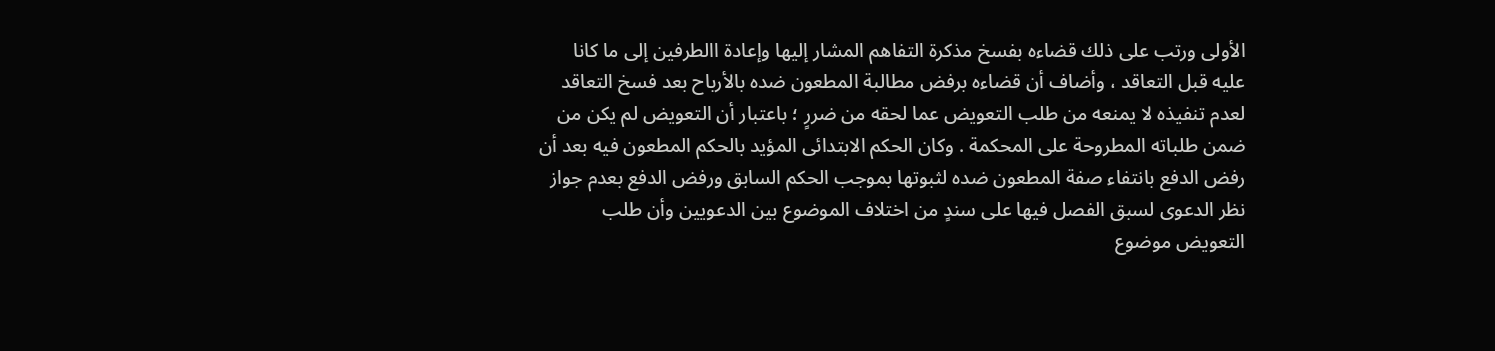الأولى ورتب على ذلك قضاءه بفسخ مذكرة التفاهم المشار إليها وإعادة االطرفين إلى ما كانا عليه قبل التعاقد ، وأضاف أن قضاءه برفض مطالبة المطعون ضده بالأرباح بعد فسخ التعاقد لعدم تنفيذه لا يمنعه من طلب التعويض عما لحقه من ضررٍ ؛ باعتبار أن التعويض لم يكن من ضمن طلباته المطروحة على المحكمة . وكان الحكم الابتدائى المؤيد بالحكم المطعون فيه بعد أن رفض الدفع بانتفاء صفة المطعون ضده لثبوتها بموجب الحكم السابق ورفض الدفع بعدم جواز نظر الدعوى لسبق الفصل فيها على سندٍ من اختلاف الموضوع بين الدعويين وأن طلب التعويض موضوع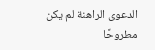الدعوى الراهنة لم يكن مطروحًا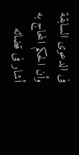فى الدعوى السابقة وأن الحكم المحاج به أشار فى قضائه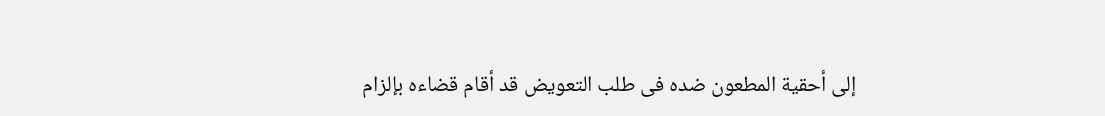إلى أحقية المطعون ضده فى طلب التعويض قد أقام قضاءه بإلزام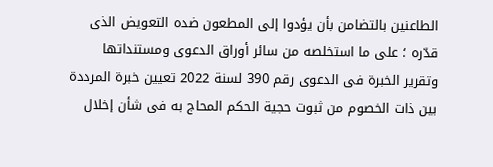الطاعنين بالتضامن بأن يؤدوا إلى المطعون ضده التعويض الذى قدّره ؛ على ما استخلصه من سائر أوراق الدعوى ومستنداتها وتقرير الخبرة فى الدعوى رقم 390 لسنة 2022 تعيين خبرة المرددة بين ذات الخصوم من ثبوت حجية الحكم المحاج به فى شأن إخلال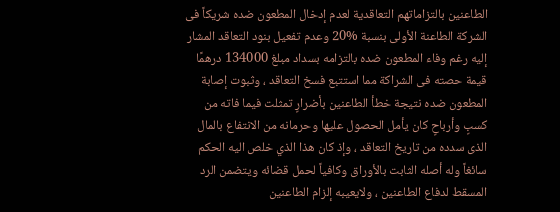الطاعنين بالتزاماتهم التعاقدية لعدم إدخال المطعون ضده شريكاً فى الشركة الطاعنة الأولى بنسبة %20 وعدم تفعيل بنود التعاقد المشار إليه رغم وفاء المطعون ضده بالتزامه بسداد مبلغ 134000 درهمًا قيمة حصته فى الشراكة مما استتبع فسخ التعاقد ، وثبوت إصابة المطعون ضده نتيجة خطأ الطاعنين بأضرارٍ تمثلت فيما فاته من كسبٍ وأرباحٍ كان يأمل الحصول عليها وحرمانه من الانتفاع بالمال الذى سدده من تاريخ التعاقد ، وإذ كان هذا الذي خلص اليه الحكم سائغاً وله أصله الثابت بالأوراق وكافياً لحمل قضائه ويتضمن الرد المسقط لدفاع الطاعنين ، ولايعيبه إلزام الطاعنين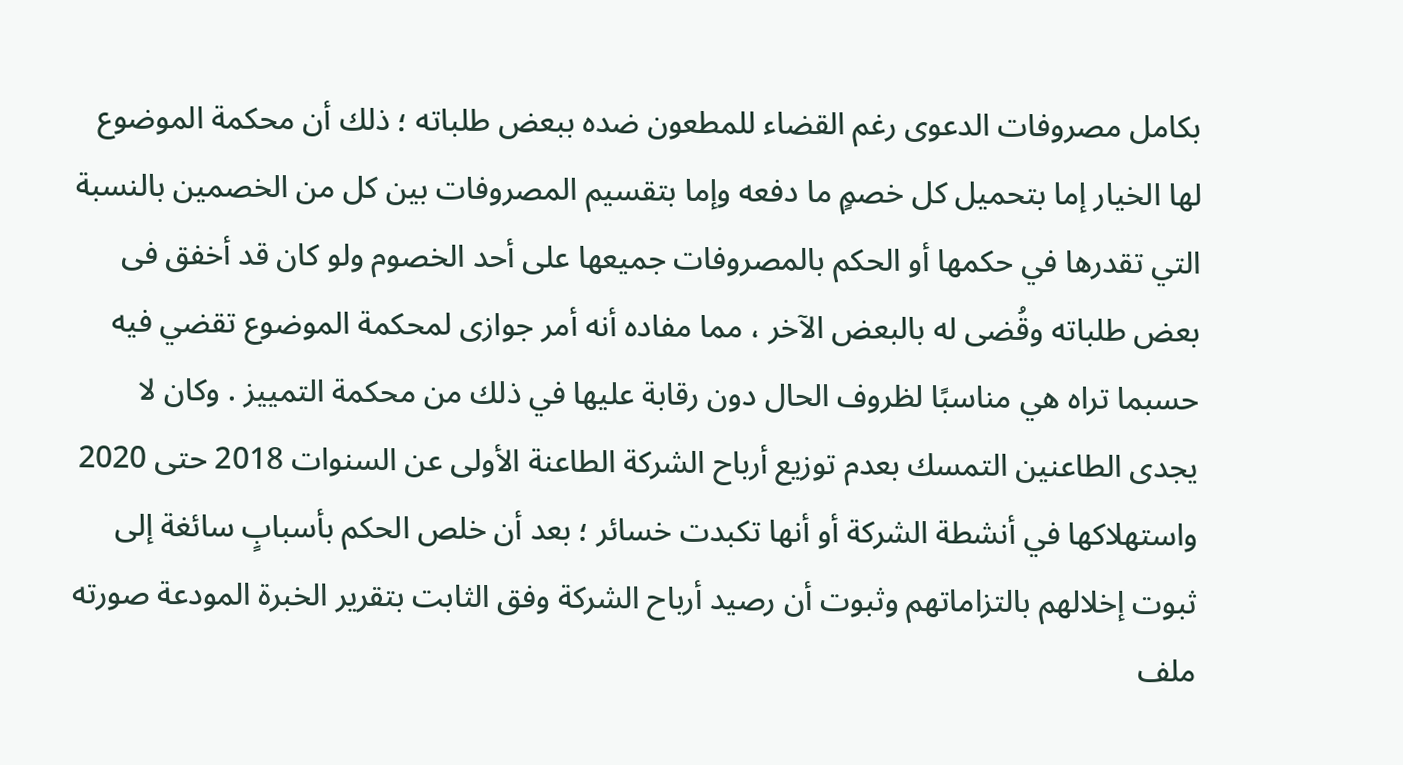بكامل مصروفات الدعوى رغم القضاء للمطعون ضده ببعض طلباته ؛ ذلك أن محكمة الموضوع لها الخيار إما بتحميل كل خصمٍ ما دفعه وإما بتقسيم المصروفات بين كل من الخصمين بالنسبة التي تقدرها في حكمها أو الحكم بالمصروفات جميعها على أحد الخصوم ولو كان قد أخفق فى بعض طلباته وقُضى له بالبعض الآخر ، مما مفاده أنه أمر جوازى لمحكمة الموضوع تقضي فيه حسبما تراه هي مناسبًا لظروف الحال دون رقابة عليها في ذلك من محكمة التمييز . وكان لا يجدى الطاعنين التمسك بعدم توزيع أرباح الشركة الطاعنة الأولى عن السنوات 2018 حتى 2020 واستهلاكها في أنشطة الشركة أو أنها تكبدت خسائر ؛ بعد أن خلص الحكم بأسبابٍ سائغة إلى ثبوت إخلالهم بالتزاماتهم وثبوت أن رصيد أرباح الشركة وفق الثابت بتقرير الخبرة المودعة صورته ملف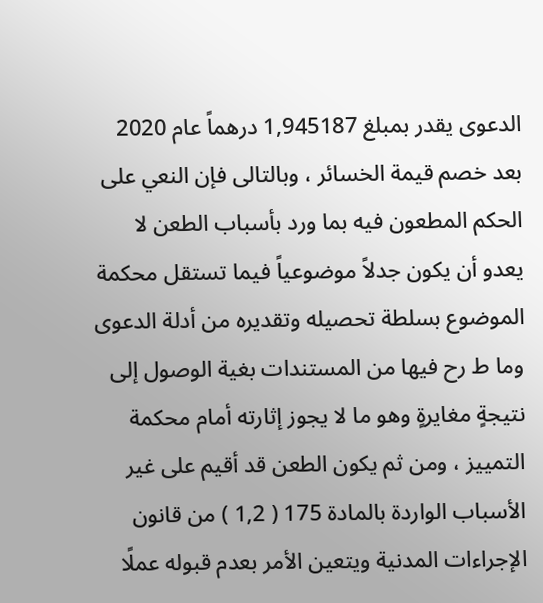الدعوى يقدر بمبلغ 1,945187 درهماً عام 2020 بعد خصم قيمة الخسائر ، وبالتالى فإن النعي على الحكم المطعون فيه بما ورد بأسباب الطعن لا يعدو أن يكون جدلاً موضوعياً فيما تستقل محكمة الموضوع بسلطة تحصيله وتقديره من أدلة الدعوى وما ط رح فيها من المستندات بغية الوصول إلى نتيجةٍ مغايرةٍ وهو ما لا يجوز إثارته أمام محكمة التمييز ، ومن ثم يكون الطعن قد أقيم على غير الأسباب الواردة بالمادة 175 ( 1,2 ) من قانون الإجراءات المدنية ويتعين الأمر بعدم قبوله عملًا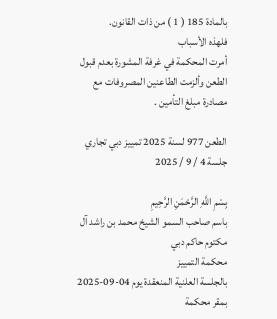بالمادة 185 ( 1 ) من ذات القانون.
فلهذه الأسباب
أمرت المحكمة في غرفة المشورة بعدم قبول الطعن وألزمت الطاعنين المصروفات مع مصادرة مبلغ التأمين .

الطعن 977 لسنة 2025 تمييز دبي تجاري جلسة 4 / 9 / 2025

بِسْمِ اللَّهِ الرَّحْمَنِ الرَّحِيمِ
باسم صاحب السمو الشيخ محمد بن راشد آل مكتوم حاكم دبي
محكمة التمييز
بالجلسة العلنية المنعقدة يوم 04-09-2025 بمقر محكمة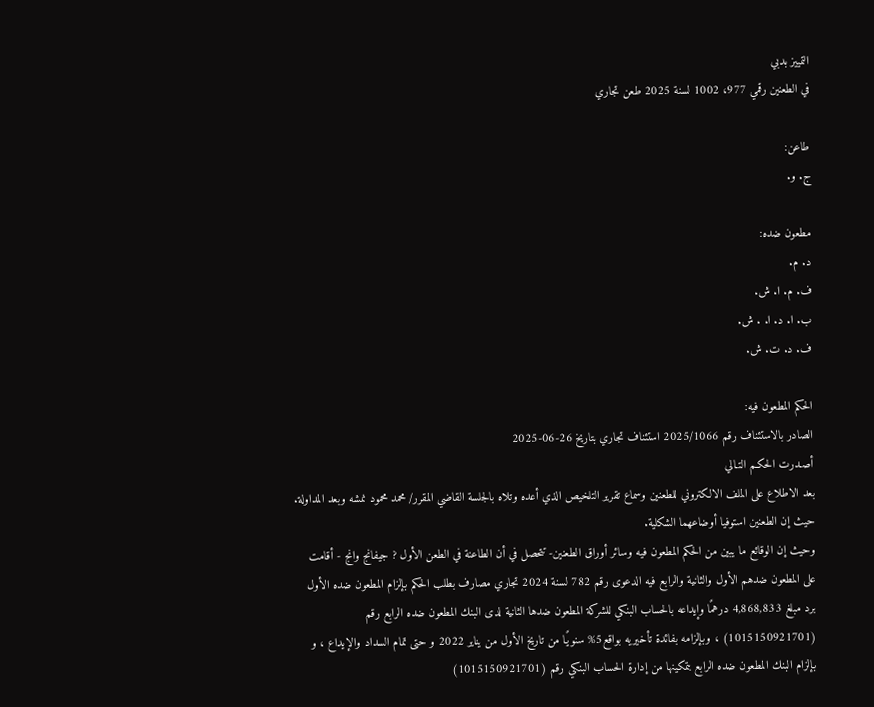التمييز بدبي
في الطعنين رقمي 977، 1002 لسنة 2025 طعن تجاري

طاعن:
ج. و.

مطعون ضده:
د. م.
ف. م. ا. ش.
ب. ا. د. ا. . ش.
ف. د. ت. ش.

الحكم المطعون فيه:
الصادر بالاستئناف رقم 2025/1066 استئناف تجاري بتاريخ 26-06-2025
أصـدرت الحكـم التـالي
بعد الاطلاع على الملف الالكتروني للطعنين وسماع تقرير التلخيص الذي أعده وتلاه بالجلسة القاضي المقرر/ محمد محمود نمشه وبعد المداولة.
حيث إن الطعنين استوفيا أوضاعهما الشكلية.
وحيث إن الوقائع ما يبين من الحكم المطعون فيه وسائر أوراق الطعنين- تتحصل في أن الطاعنة في الطعن الأول ? جيفانج وانج - أقامت على المطعون ضدهم الأول والثانية والرابع فيه الدعوى رقم 782 لسنة 2024 تجاري مصارف بطلب الحكم بإلزام المطعون ضده الأول برد مبلغ 4,868,833 درهمًا وإيداعه بالحساب البنكي للشركة المطعون ضدها الثانية لدى البنك المطعون ضده الرابع رقم (1015150921701) ، وبإلزامه بفائدة تأخيريه بواقع5% سنويًا من تاريخ الأول من يناير 2022 و حتى تمام السداد والإيداع ، و بإلزام البنك المطعون ضده الرابع بتمكينها من إدارة الحساب البنكي رقم (1015150921701)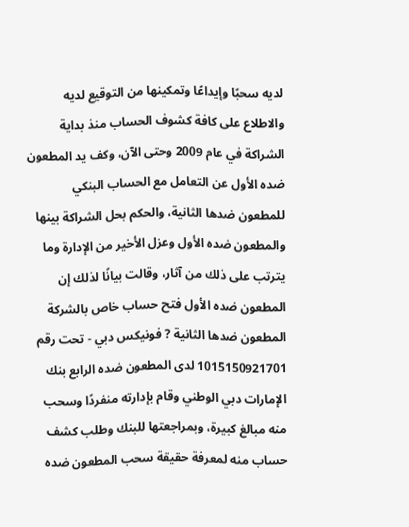لديه سحبًا وإيداعًا وتمكينها من التوقيع لديه والاطلاع على كافة كشوف الحساب منذ بداية الشراكة في عام 2009 وحتى الآن، وكف يد المطعون ضده الأول عن التعامل مع الحساب البنكي للمطعون ضدها الثانية، والحكم بحل الشراكة بينها والمطعون ضده الأول وعزل الأخير من الإدارة وما يترتب على ذلك من آثار، وقالت بيانًا لذلك إن المطعون ضده الأول فتح حساب خاص بالشركة المطعون ضدها الثانية ? فونيكس دبي - تحت رقم 1015150921701 لدى المطعون ضده الرابع بنك الإمارات دبي الوطني وقام بإدارته منفردًا وسحب منه مبالغ كبيرة، وبمراجعتها للبنك وطلب كشف حساب منه لمعرفة حقيقة سحب المطعون ضده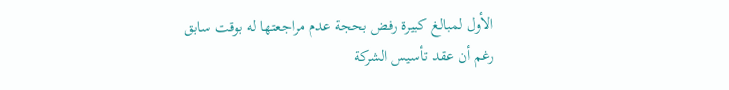الأول لمبالغ كبيرة رفض بحجة عدم مراجعتها له بوقت سابق رغم أن عقد تأسيس الشركة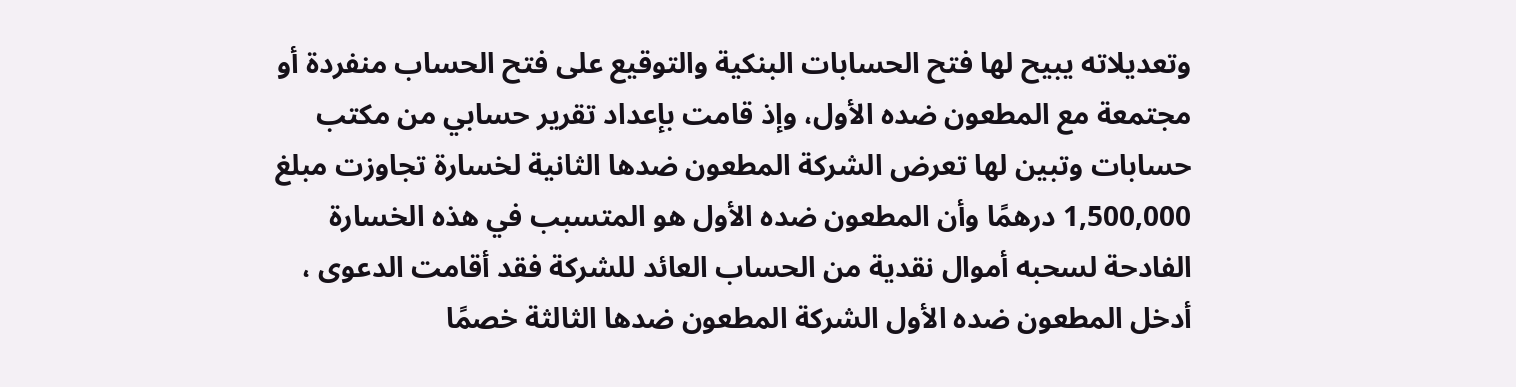وتعديلاته يبيح لها فتح الحسابات البنكية والتوقيع على فتح الحساب منفردة أو مجتمعة مع المطعون ضده الأول، وإذ قامت بإعداد تقرير حسابي من مكتب حسابات وتبين لها تعرض الشركة المطعون ضدها الثانية لخسارة تجاوزت مبلغ 1,500,000 درهمًا وأن المطعون ضده الأول هو المتسبب في هذه الخسارة الفادحة لسحبه أموال نقدية من الحساب العائد للشركة فقد أقامت الدعوى ، أدخل المطعون ضده الأول الشركة المطعون ضدها الثالثة خصمًا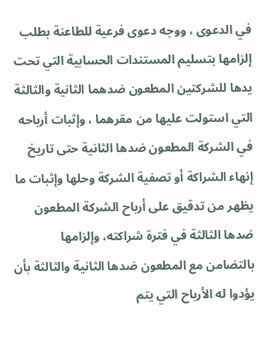في الدعوى ، ووجه دعوى فرعية للطاعنة بطلب إلزامها بتسليم المستندات الحسابية التي تحت يدها للشركتين المطعون ضدهما الثانية والثالثة التي استولت عليها من مقرهما ، وإثبات أرباحه في الشركة المطعون ضدها الثانية حتى تاريخ إنهاء الشراكة أو تصفية الشركة وحلها وإثبات ما يظهر من تدقيق على أرباح الشركة المطعون ضدها الثالثة في فترة شراكته، وإلزامها بالتضامن مع المطعون ضدها الثانية والثالثة بأن يؤدوا له الأرباح التي يتم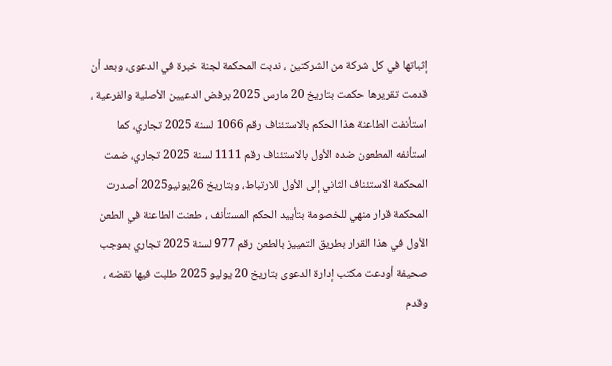إثباتها في كل شركة من الشركتين ، ندبت المحكمة لجنة خبرة في الدعوى، وبعد أن قدمت تقريرها حكمت بتاريخ 20 مارس 2025 برفض الدعيين الأصلية والفرعية ، استأنفت الطاعنة هذا الحكم بالاستئناف رقم 1066 لسنة 2025 تجاري، كما استأنفه المطعون ضده الأول بالاستئناف رقم 1111 لسنة 2025 تجاري، ضمت المحكمة الاستئناف الثاني إلى الأول للارتباط، وبتاريخ 26يونيو2025 أصدرت المحكمة قرار منهي للخصومة بتأييد الحكم المستأنف ، طعنت الطاعنة في الطعن الأول في هذا القرار بطريق التمييز بالطعن رقم 977 لسنة 2025 تجاري بموجب صحيفة أودعت مكتب إدارة الدعوى بتاريخ 20 يوليو 2025 طلبت فيها نقضه ، وقدم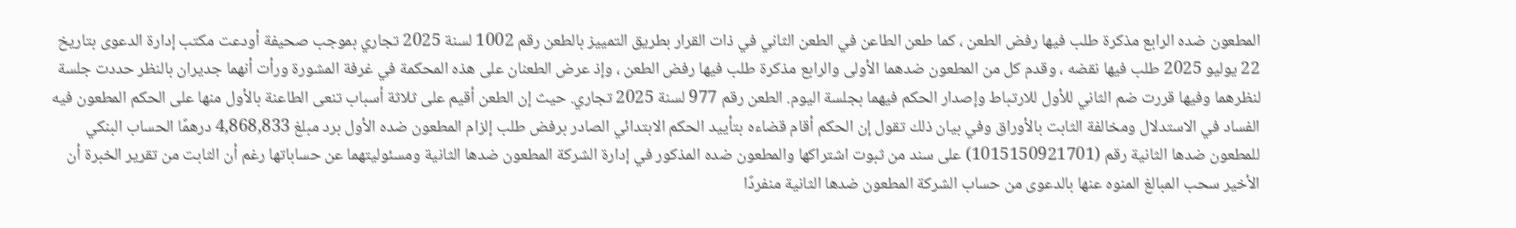المطعون ضده الرابع مذكرة طلب فيها رفض الطعن ، كما طعن الطاعن في الطعن الثاني في ذات القرار بطريق التمييز بالطعن رقم 1002 لسنة 2025 تجاري بموجب صحيفة أودعت مكتب إدارة الدعوى بتاريخ 22 يوليو 2025 طلب فيها نقضه ، وقدم كل من المطعون ضدهما الأولى والرابع مذكرة طلب فيها رفض الطعن ، وإذ عرض الطعنان على هذه المحكمة في غرفة المشورة ورأت أنهما جديران بالنظر حددت جلسة لنظرهما وفيها قررت ضم الثاني للأول للارتباط وإصدار الحكم فيهما بجلسة اليوم. الطعن رقم 977 لسنة 2025 تجاري. حيث إن الطعن أقيم على ثلاثة أسباب تنعى الطاعنة بالأول منها على الحكم المطعون فيه الفساد في الاستدلال ومخالفة الثابت بالأوراق وفي بيان ذلك تقول إن الحكم أقام قضاءه بتأييد الحكم الابتدائي الصادر برفض طلب إلزام المطعون ضده الأول برد مبلغ 4,868,833 درهمًا الحساب البنكي للمطعون ضدها الثانية رقم (1015150921701) على سند من ثبوت اشتراكها والمطعون ضده المذكور في إدارة الشركة المطعون ضدها الثانية ومسئوليتهما عن حساباتها رغم أن الثابت من تقرير الخبرة أن الأخير سحب المبالغ المنوه عنها بالدعوى من حساب الشركة المطعون ضدها الثانية منفردًا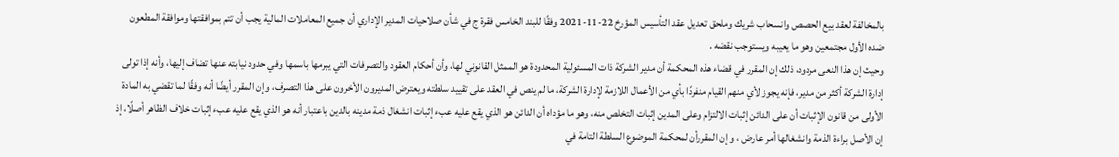بالمخالفة لعقد بيع الحصص وانسحاب شريك وملحق تعديل عقد التأسيس المؤرخ 22-11-2021 وفقًا للبند الخامس فقرة ج في شأن صلاحيات المدير الإداري أن جميع المعاملات المالية يجب أن تتم بموافقتها وموافقة المطعون ضده الأول مجتمعين وهو ما يعيبه ويستوجب نقضه .
وحيث إن هذا النعى مردود، ذلك إن المقرر في قضاء هذه المحكمة أن مدير الشركة ذات المسئولية المحدودة هو الممثل القانوني لها، وأن أحكام العقود والتصرفات التي يبرمها باسمها وفي حدود نيابته عنها تضاف إليها، وأنه إذا تولى إدارة الشركة أكثر من مدير، فإنه يجوز لأي منهم القيام منفردًا بأي من الأعمال اللازمة لإدارة الشركة، ما لم ينص في العقد على تقييد سلطته ويعترض المديرون الأخرون على هذا التصرف، وإن المقرر أيضًا أنه وفقًا لما تقضي به المادة الأولى من قانون الإثبات أن على الدائن إثبات الالتزام وعلى المدين إثبات التخلص منه، وهو ما مؤداه أن الدائن هو الذي يقع عليه عبء إثبات انشغال ذمة مدينه بالدين باعتبار أنه هو الذي يقع عليه عبء إثبات خلاف الظاهر أصلًا، إذ إن الأصل براءة الذمة وانشغالها أمر عارض ، و إن المقررأن لمحكمة الموضوع السلطة التامة في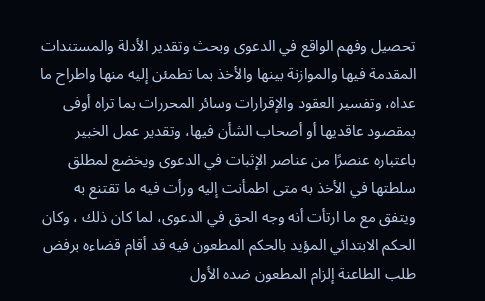تحصيل وفهم الواقع في الدعوى وبحث وتقدير الأدلة والمستندات المقدمة فيها والموازنة بينها والأخذ بما تطمئن إليه منها واطراح ما عداه، وتفسير العقود والإقرارات وسائر المحررات بما تراه أوفى بمقصود عاقديها أو أصحاب الشأن فيها، وتقدير عمل الخبير باعتباره عنصرًا من عناصر الإثبات في الدعوى ويخضع لمطلق سلطتها في الأخذ به متى اطمأنت إليه ورأت فيه ما تقتنع به ويتفق مع ما ارتأت أنه وجه الحق في الدعوى، لما كان ذلك ، وكان الحكم الابتدائي المؤيد بالحكم المطعون فيه قد أقام قضاءه برفض طلب الطاعنة إلزام المطعون ضده الأول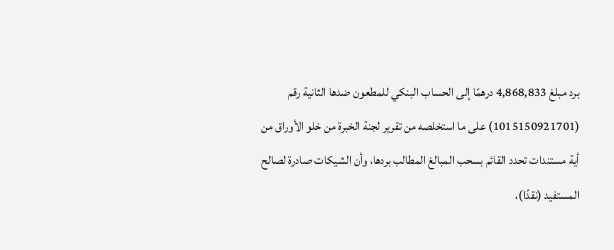برد مبلغ 4,868,833 درهمًا إلى الحساب البنكي للمطعون ضدها الثانية رقم (1015150921701) على ما استخلصه من تقرير لجنة الخبرة من خلو الأوراق من أية مستندات تحدد القائم بسحب المبالغ المطالب بردها، وأن الشيكات صادرة لصالح المستفيد (نقدًا)،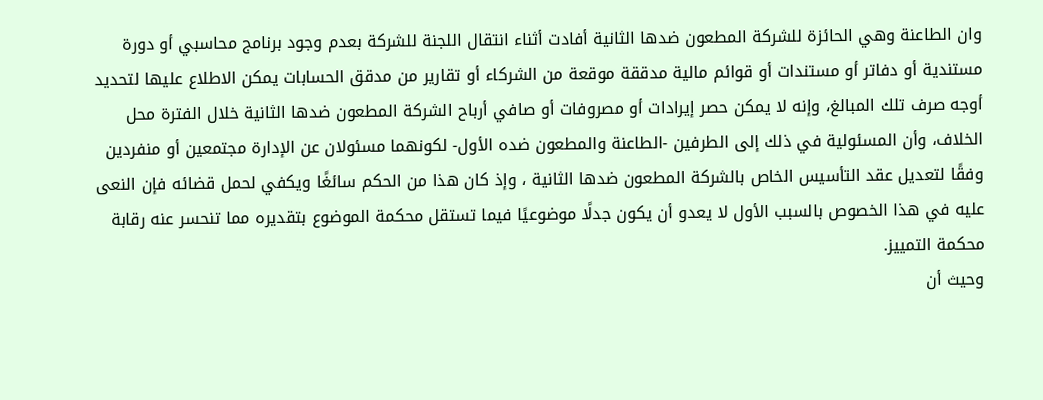وان الطاعنة وهي الحائزة للشركة المطعون ضدها الثانية أفادت أثناء انتقال اللجنة للشركة بعدم وجود برنامج محاسبي أو دورة مستندية أو دفاتر أو مستندات أو قوائم مالية مدققة موقعة من الشركاء أو تقارير من مدقق الحسابات يمكن الاطلاع عليها لتحديد أوجه صرف تلك المبالغ، وإنه لا يمكن حصر إيرادات أو مصروفات أو صافي أرباح الشركة المطعون ضدها الثانية خلال الفترة محل الخلاف، وأن المسئولية في ذلك إلى الطرفين -الطاعنة والمطعون ضده الأول- لكونهما مسئولان عن الإدارة مجتمعين أو منفردين وفقًا لتعديل عقد التأسيس الخاص بالشركة المطعون ضدها الثانية ، وإذ كان هذا من الحكم سائغًا ويكفي لحمل قضائه فإن النعى عليه في هذا الخصوص بالسبب الأول لا يعدو أن يكون جدلًا موضوعيًا فيما تستقل محكمة الموضوع بتقديره مما تنحسر عنه رقابة محكمة التمييز.
وحيث أن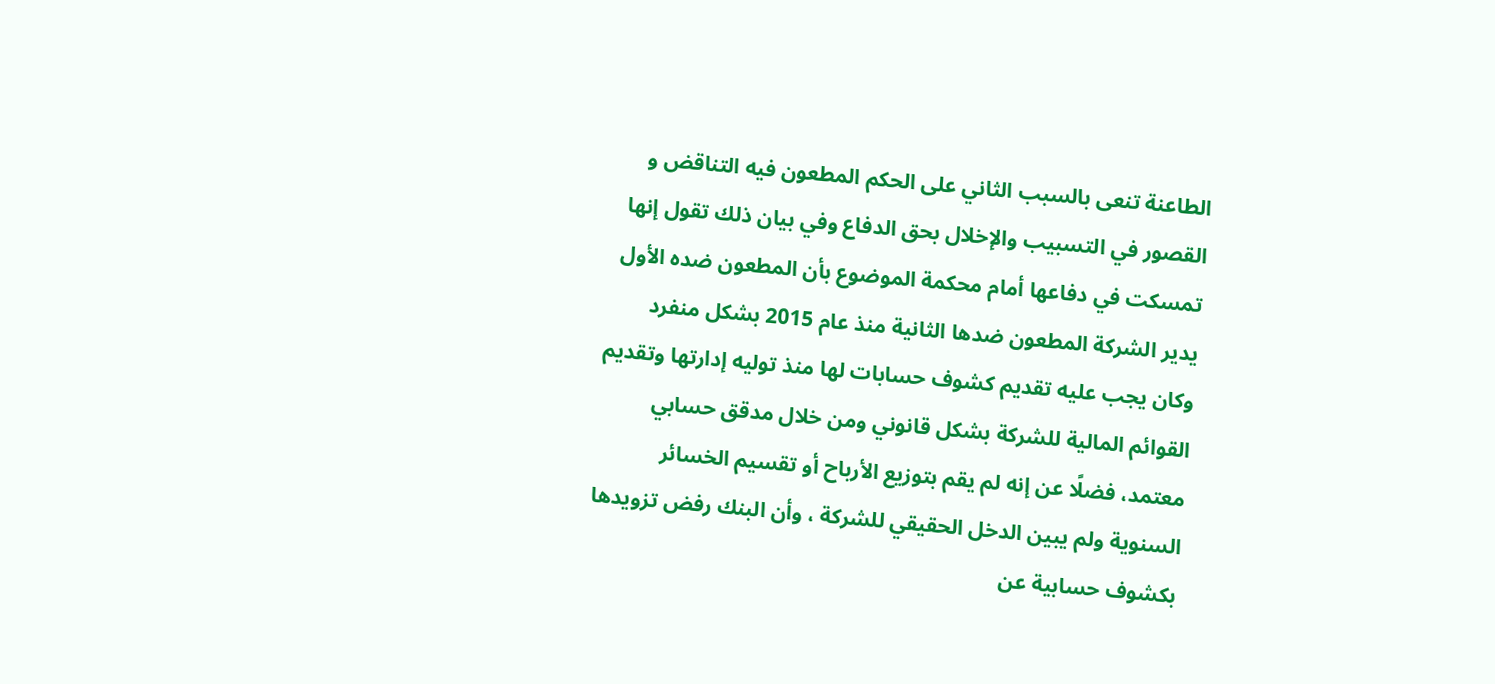الطاعنة تنعى بالسبب الثاني على الحكم المطعون فيه التناقض و القصور في التسبيب والإخلال بحق الدفاع وفي بيان ذلك تقول إنها تمسكت في دفاعها أمام محكمة الموضوع بأن المطعون ضده الأول يدير الشركة المطعون ضدها الثانية منذ عام 2015 بشكل منفرد وكان يجب عليه تقديم كشوف حسابات لها منذ توليه إدارتها وتقديم القوائم المالية للشركة بشكل قانوني ومن خلال مدقق حسابي معتمد، فضلًا عن إنه لم يقم بتوزيع الأرباح أو تقسيم الخسائر السنوية ولم يبين الدخل الحقيقي للشركة ، وأن البنك رفض تزويدها بكشوف حسابية عن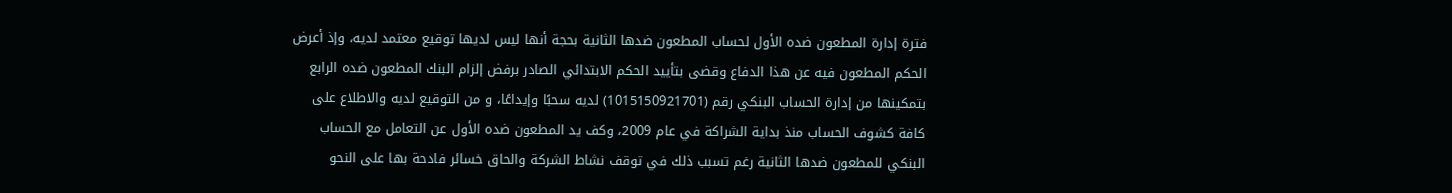فترة إدارة المطعون ضده الأول لحساب المطعون ضدها الثانية بحجة أنها ليس لديها توقيع معتمد لديه، وإذ أعرض الحكم المطعون فيه عن هذا الدفاع وقضى بتأييد الحكم الابتدائي الصادر برفض إلزام البنك المطعون ضده الرابع بتمكينها من إدارة الحساب البنكي رقم (1015150921701) لديه سحبًا وإيداعًا، و من التوقيع لديه والاطلاع على كافة كشوف الحساب منذ بداية الشراكة في عام 2009، وكف يد المطعون ضده الأول عن التعامل مع الحساب البنكي للمطعون ضدها الثانية رغم تسبب ذلك في توقف نشاط الشركة والحاق خسائر فادحة بها على النحو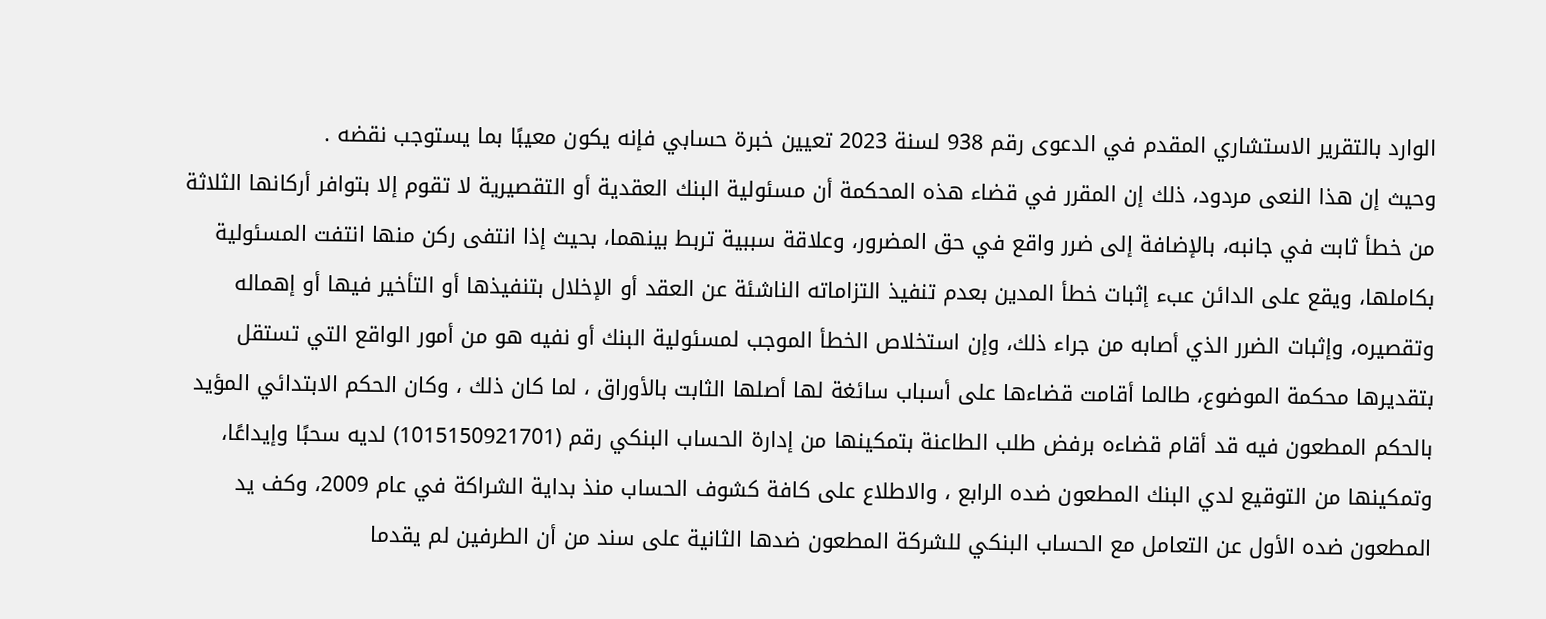الوارد بالتقرير الاستشاري المقدم في الدعوى رقم 938 لسنة 2023 تعيين خبرة حسابي فإنه يكون معيبًا بما يستوجب نقضه .
وحيث إن هذا النعى مردود، ذلك إن المقرر في قضاء هذه المحكمة أن مسئولية البنك العقدية أو التقصيرية لا تقوم إلا بتوافر أركانها الثلاثة من خطأ ثابت في جانبه، بالإضافة إلى ضرر واقع في حق المضرور، وعلاقة سببية تربط بينهما، بحيث إذا انتفى ركن منها انتفت المسئولية بكاملها، ويقع على الدائن عبء إثبات خطأ المدين بعدم تنفيذ التزاماته الناشئة عن العقد أو الإخلال بتنفيذها أو التأخير فيها أو إهماله وتقصيره، وإثبات الضرر الذي أصابه من جراء ذلك، وإن استخلاص الخطأ الموجب لمسئولية البنك أو نفيه هو من أمور الواقع التي تستقل بتقديرها محكمة الموضوع، طالما أقامت قضاءها على أسباب سائغة لها أصلها الثابت بالأوراق ، لما كان ذلك ، وكان الحكم الابتدائي المؤيد بالحكم المطعون فيه قد أقام قضاءه برفض طلب الطاعنة بتمكينها من إدارة الحساب البنكي رقم (1015150921701) لديه سحبًا وإيداعًا، وتمكينها من التوقيع لدي البنك المطعون ضده الرابع ، والاطلاع على كافة كشوف الحساب منذ بداية الشراكة في عام 2009، وكف يد المطعون ضده الأول عن التعامل مع الحساب البنكي للشركة المطعون ضدها الثانية على سند من أن الطرفين لم يقدما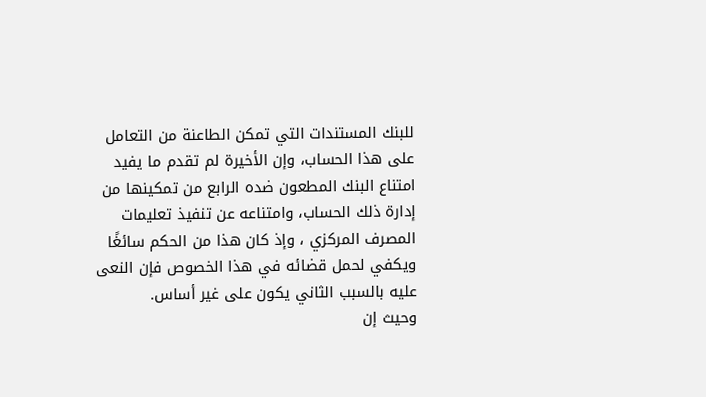للبنك المستندات التي تمكن الطاعنة من التعامل على هذا الحساب، وإن الأخيرة لم تقدم ما يفيد امتناع البنك المطعون ضده الرابع من تمكينها من إدارة ذلك الحساب، وامتناعه عن تنفيذ تعليمات المصرف المركزي ، وإذ كان هذا من الحكم سائغًا ويكفي لحمل قضائه في هذا الخصوص فإن النعى عليه بالسبب الثاني يكون على غير أساس.
وحيث إن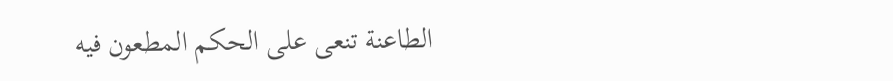الطاعنة تنعى على الحكم المطعون فيه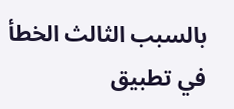بالسبب الثالث الخطأ في تطبيق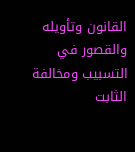القانون وتأويله والقصور في التسبيب ومخالفة الثابت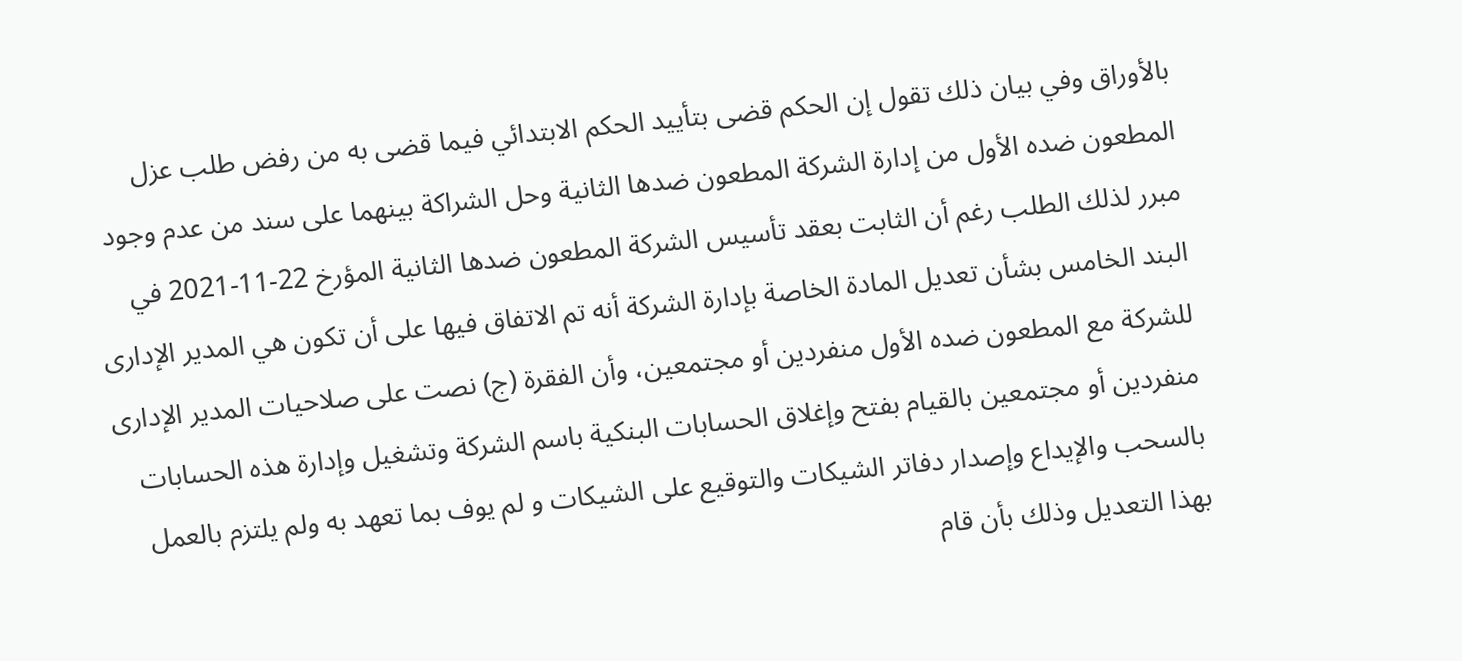بالأوراق وفي بيان ذلك تقول إن الحكم قضى بتأييد الحكم الابتدائي فيما قضى به من رفض طلب عزل المطعون ضده الأول من إدارة الشركة المطعون ضدها الثانية وحل الشراكة بينهما على سند من عدم وجود مبرر لذلك الطلب رغم أن الثابت بعقد تأسيس الشركة المطعون ضدها الثانية المؤرخ 22-11-2021 في البند الخامس بشأن تعديل المادة الخاصة بإدارة الشركة أنه تم الاتفاق فيها على أن تكون هي المدير الإدارى للشركة مع المطعون ضده الأول منفردين أو مجتمعين، وأن الفقرة (ج) نصت على صلاحيات المدير الإدارى منفردين أو مجتمعين بالقيام بفتح وإغلاق الحسابات البنكية باسم الشركة وتشغيل وإدارة هذه الحسابات بالسحب والإيداع وإصدار دفاتر الشيكات والتوقيع على الشيكات و لم يوف بما تعهد به ولم يلتزم بالعمل بهذا التعديل وذلك بأن قام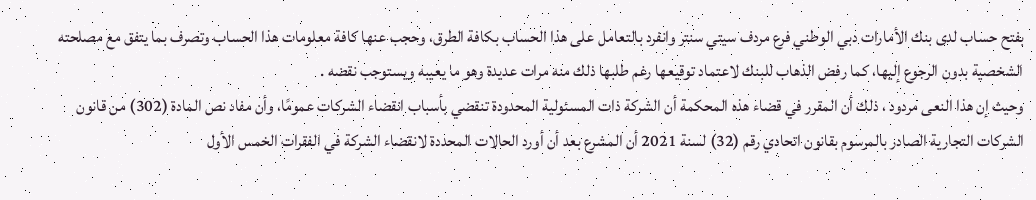بفتح حساب لدى بنك الأمارات دبي الوطني فرع مردف سيتي سنتر وانفرد بالتعامل على هذا الحساب بكافة الطرق، وحجب عنها كافة معلومات هذا الحساب وتصرف بما يتفق مع مصلحته الشخصية بدون الرجوع إليها، كما رفض الذهاب للبنك لاعتماد توقيعها رغم طلبها ذلك منه مرات عديدة وهو ما يعيبه ويستوجب نقضه .
وحيث إن هذا النعى مردود ، ذلك أن المقرر في قضاء هذه المحكمة أن الشركة ذات المسئولية المحدودة تنقضي بأسباب انقضاء الشركات عمومًا، وأن مفاد نص المادة (302) من قانون الشركات التجارية الصادر بالمرسوم بقانون اتحادي رقم (32) لسنة 2021 أن المشرع بعد أن أورد الحالات المحددة لانقضاء الشركة في الفقرات الخمس الأول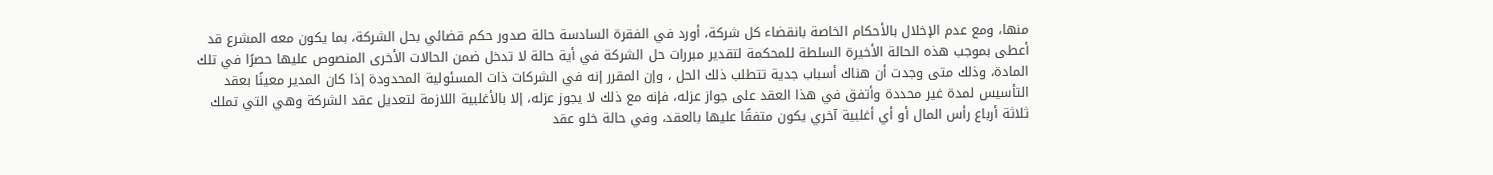منها، ومع عدم الإخلال بالأحكام الخاصة بانقضاء كل شركة، أورد في الفقرة السادسة حالة صدور حكم قضائي بحل الشركة، بما يكون معه المشرع قد أعطى بموجب هذه الحالة الأخيرة السلطة للمحكمة لتقدير مبررات حل الشركة في أية حالة لا تدخل ضمن الحالات الأخرى المنصوص عليها حصرًا في تلك المادة، وذلك متى وجدت أن هناك أسباب جدية تتطلب ذلك الحل ، وإن المقرر إنه في الشركات ذات المسئولية المحدودة إذا كان المدير معينًا بعقد التأسيس لمدة غير محددة وأتفق في هذا العقد على جواز عزله، فإنه مع ذلك لا يجوز عزله، إلا بالأغلبية اللازمة لتعديل عقد الشركة وهي التي تملك ثلاثة أرباع رأس المال أو أي أغلبية آخري يكون متفقًا عليها بالعقد، وفي حالة خلو عقد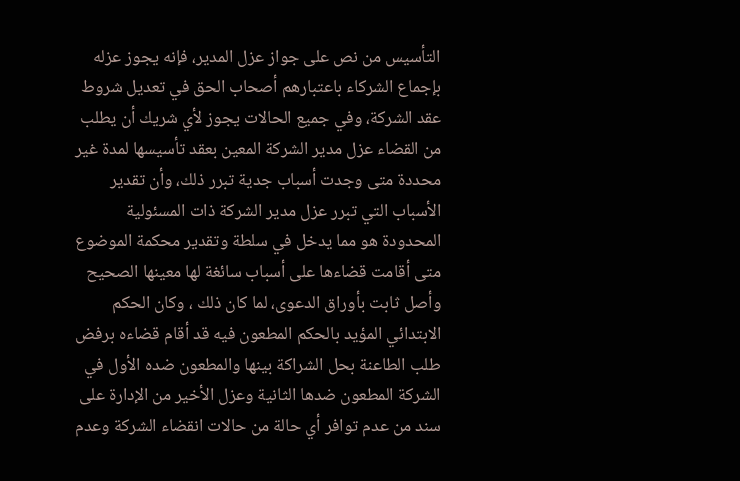التأسيس من نص على جواز عزل المدير، فإنه يجوز عزله بإجماع الشركاء باعتبارهم أصحاب الحق في تعديل شروط عقد الشركة، وفي جميع الحالات يجوز لأي شريك أن يطلب من القضاء عزل مدير الشركة المعين بعقد تأسيسها لمدة غير محددة متى وجدت أسباب جدية تبرر ذلك، وأن تقدير الأسباب التي تبرر عزل مدير الشركة ذات المسئولية المحدودة هو مما يدخل في سلطة وتقدير محكمة الموضوع متى أقامت قضاءها على أسباب سائغة لها معينها الصحيح وأصل ثابت بأوراق الدعوى، لما كان ذلك ، وكان الحكم الابتدائي المؤيد بالحكم المطعون فيه قد أقام قضاءه برفض طلب الطاعنة بحل الشراكة بينها والمطعون ضده الأول في الشركة المطعون ضدها الثانية وعزل الأخير من الإدارة على سند من عدم توافر أي حالة من حالات انقضاء الشركة وعدم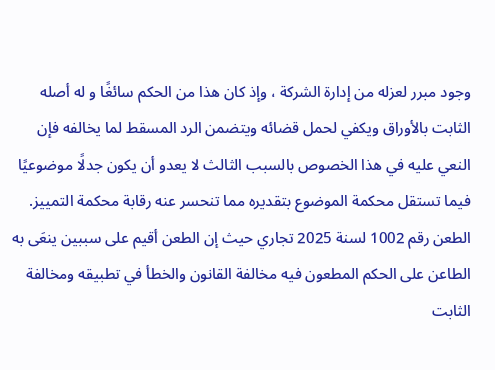وجود مبرر لعزله من إدارة الشركة ، وإذ كان هذا من الحكم سائغًا و له أصله الثابت بالأوراق ويكفي لحمل قضائه ويتضمن الرد المسقط لما يخالفه فإن النعي عليه في هذا الخصوص بالسبب الثالث لا يعدو أن يكون جدلًا موضوعيًا فيما تستقل محكمة الموضوع بتقديره مما تنحسر عنه رقابة محكمة التمييز. الطعن رقم 1002 لسنة 2025 تجاري حيث إن الطعن أقيم على سببين ينعَى به الطاعن على الحكم المطعون فيه مخالفة القانون والخطأ في تطبيقه ومخالفة الثابت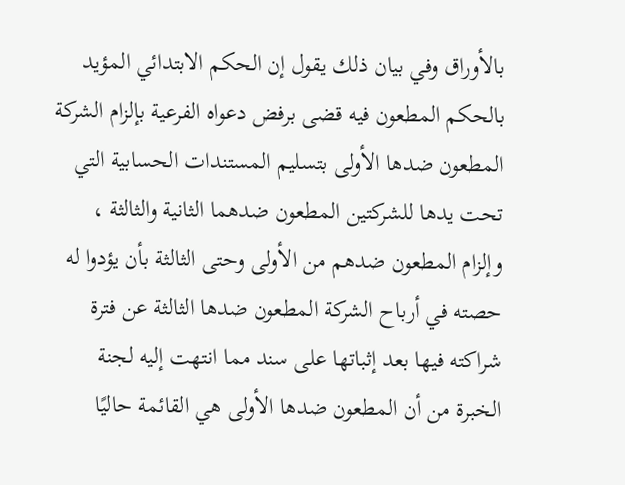بالأوراق وفي بيان ذلك يقول إن الحكم الابتدائي المؤيد بالحكم المطعون فيه قضى برفض دعواه الفرعية بإلزام الشركة المطعون ضدها الأولى بتسليم المستندات الحسابية التي تحت يدها للشركتين المطعون ضدهما الثانية والثالثة ، وإلزام المطعون ضدهم من الأولى وحتى الثالثة بأن يؤدوا له حصته في أرباح الشركة المطعون ضدها الثالثة عن فترة شراكته فيها بعد إثباتها على سند مما انتهت إليه لجنة الخبرة من أن المطعون ضدها الأولى هي القائمة حاليًا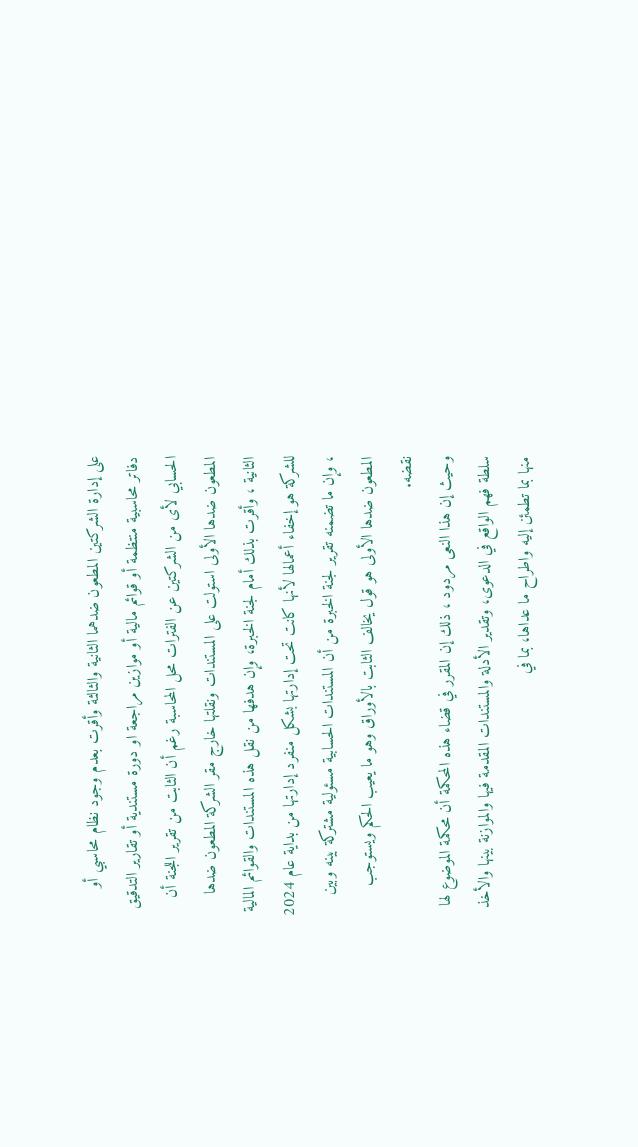على إدارة الشركتين المطعون ضدهما الثانية والثالثة وأقرت بعدم وجود نظام محاسبي أو دفاتر محاسبية منتظمة أو قوائم مالية أو موازين مراجعة او دورة مستندية أو تقارير التدقيق الحسابي لأى من الشركتين عن الفترات محل المحاسبة رغم أن الثابت من تقرير اللجنة أن المطعون ضدها الأولى استولت على المستندات ونقلتها خارج مقر الشركة المطعون ضدها الثانية ، وأقرت بذلك أمام لجنة الخبرة، وإن هدفها من نقل هذه المستندات والقوائم المالية للشركة هو إخفاء أعمالها لأنها كانت تحت إدارتها بشكل منفرد إدارتها من بداية عام 2024 ، وإن ما تضمنه تقرير لجنة الخبرة من أن المستندات الحسابية مسئولية مشتركة بينه وبين المطعون ضدها الأولى هو قول يخالف الثابت بالأوراق وهو ما يعيب الحكم ويستوجب نقضه.
وحيث إن هذا النعى مردود ، ذلك إن المقرر في قضاء هذه المحكمة أن محكمة الموضوع لها سلطة فهم الواقع في الدعوى، وتقدير الأدلة والمستندات المقدمة فيها والموازنة بينها والأخذ منها بما تطمئن إليه واطراح ما عداها، بما في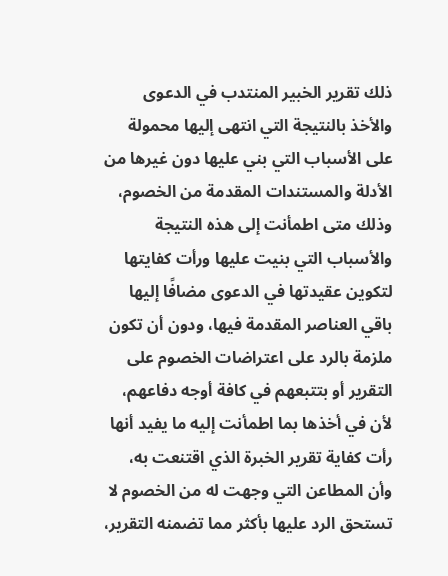ذلك تقرير الخبير المنتدب في الدعوى والأخذ بالنتيجة التي انتهى إليها محمولة على الأسباب التي بني عليها دون غيرها من الأدلة والمستندات المقدمة من الخصوم، وذلك متى اطمأنت إلى هذه النتيجة والأسباب التي بنيت عليها ورأت كفايتها لتكوين عقيدتها في الدعوى مضافًا إليها باقي العناصر المقدمة فيها، ودون أن تكون ملزمة بالرد على اعتراضات الخصوم على التقرير أو بتتبعهم في كافة أوجه دفاعهم، لأن في أخذها بما اطمأنت إليه ما يفيد أنها رأت كفاية تقرير الخبرة الذي اقتنعت به، وأن المطاعن التي وجهت له من الخصوم لا تستحق الرد عليها بأكثر مما تضمنه التقرير،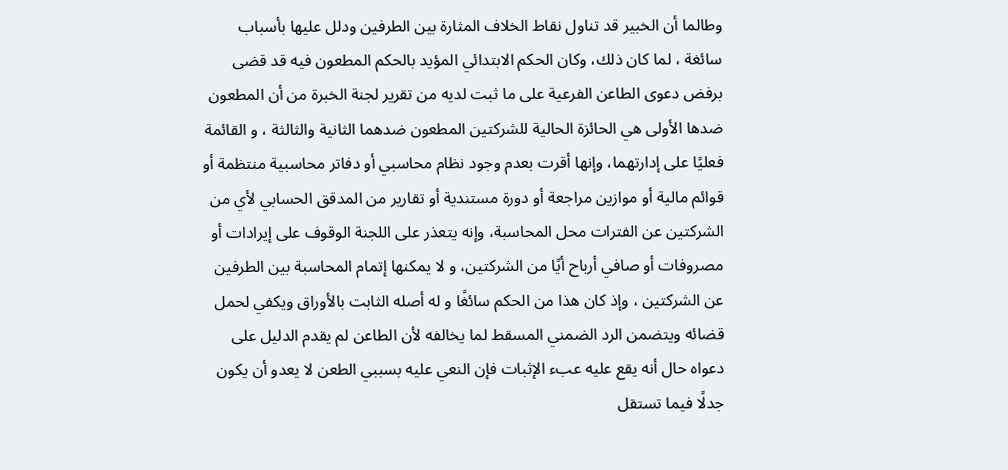وطالما أن الخبير قد تناول نقاط الخلاف المثارة بين الطرفين ودلل عليها بأسباب سائغة ، لما كان ذلك، وكان الحكم الابتدائي المؤيد بالحكم المطعون فيه قد قضى برفض دعوى الطاعن الفرعية على ما ثبت لديه من تقرير لجنة الخبرة من أن المطعون ضدها الأولى هي الحائزة الحالية للشركتين المطعون ضدهما الثانية والثالثة ، و القائمة فعليًا على إدارتهما، وإنها أقرت بعدم وجود نظام محاسبي أو دفاتر محاسبية منتظمة أو قوائم مالية أو موازين مراجعة أو دورة مستندية أو تقارير من المدقق الحسابي لأي من الشركتين عن الفترات محل المحاسبة، وإنه يتعذر على اللجنة الوقوف على إيرادات أو مصروفات أو صافي أرباح أيًا من الشركتين، و لا يمكنها إتمام المحاسبة بين الطرفين عن الشركتين ، وإذ كان هذا من الحكم سائغًا و له أصله الثابت بالأوراق ويكفي لحمل قضائه ويتضمن الرد الضمني المسقط لما يخالفه لأن الطاعن لم يقدم الدليل على دعواه حال أنه يقع عليه عبء الإثبات فإن النعي عليه بسببي الطعن لا يعدو أن يكون جدلًا فيما تستقل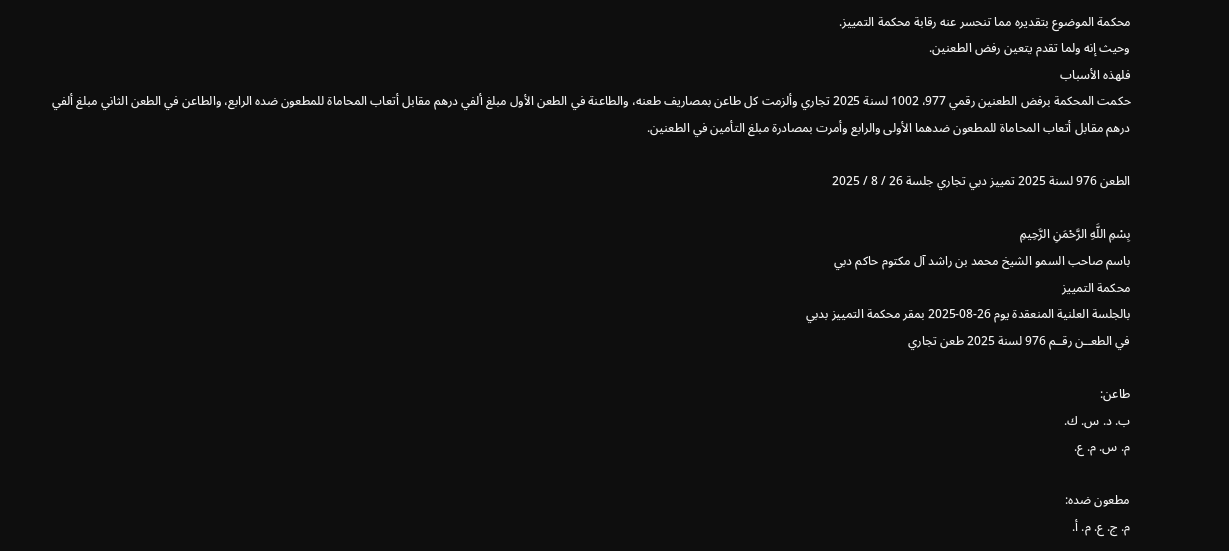محكمة الموضوع بتقديره مما تنحسر عنه رقابة محكمة التمييز.
وحيث إنه ولما تقدم يتعين رفض الطعنين.
فلهذه الأسباب
حكمت المحكمة برفض الطعنين رقمي 977، 1002 لسنة 2025 تجاري وألزمت كل طاعن بمصاريف طعنه، والطاعنة في الطعن الأول مبلغ ألفي درهم مقابل أتعاب المحاماة للمطعون ضده الرابع، والطاعن في الطعن الثاني مبلغ ألفي درهم مقابل أتعاب المحاماة للمطعون ضدهما الأولى والرابع وأمرت بمصادرة مبلغ التأمين في الطعنين.

الطعن 976 لسنة 2025 تمييز دبي تجاري جلسة 26 / 8 / 2025

بِسْمِ اللَّهِ الرَّحْمَنِ الرَّحِيمِ
باسم صاحب السمو الشيخ محمد بن راشد آل مكتوم حاكم دبي
محكمة التمييز
بالجلسة العلنية المنعقدة يوم 26-08-2025 بمقر محكمة التمييز بدبي
في الطعــن رقــم 976 لسنة 2025 طعن تجاري

طاعن:
ب. د. س. ك.
م. س. م. ع.

مطعون ضده:
م. ج. ع. م. أ.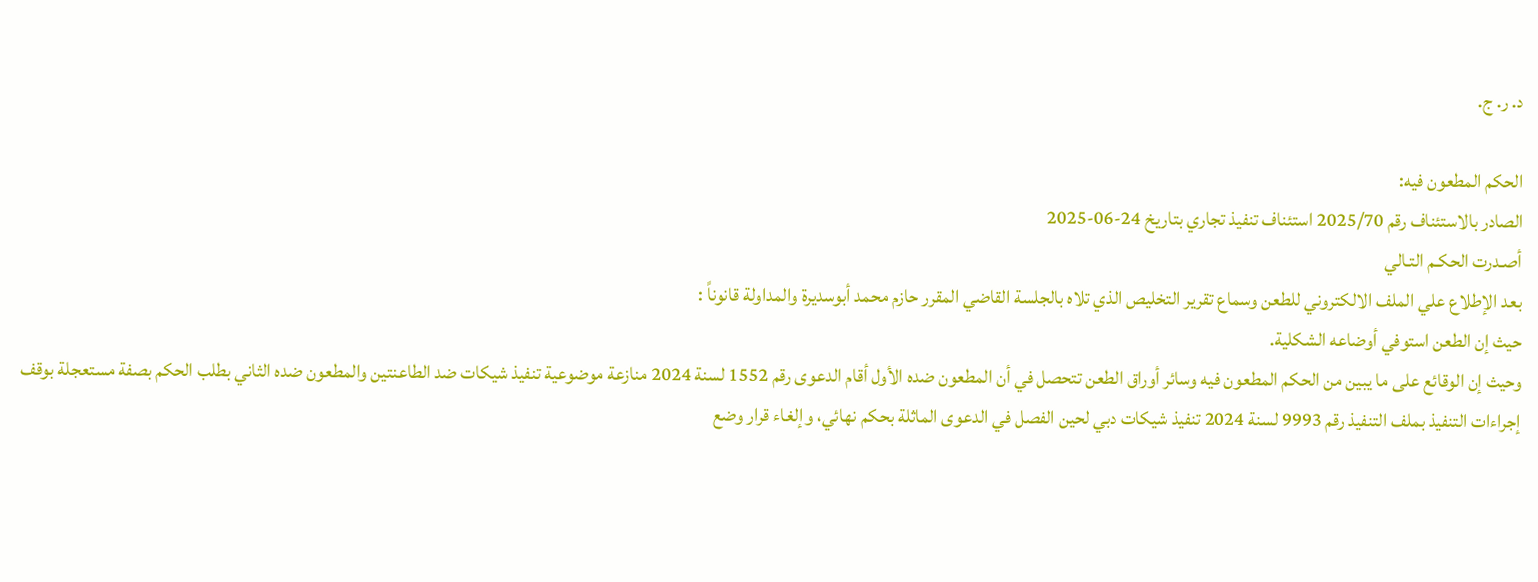د. ر. ج.

الحكم المطعون فيه:
الصادر بالاستئناف رقم 2025/70 استئناف تنفيذ تجاري بتاريخ 24-06-2025
أصـدرت الحكـم التـالي
بعد الإطلاع علي الملف الالكتروني للطعن وسماع تقرير التخليص الذي تلاه بالجلسة القاضي المقرر حازم محمد أبوسديرة والمداولة قانوناً :
حيث إن الطعن استوفي أوضاعه الشكلية.
وحيث إن الوقائع على ما يبين من الحكم المطعون فيه وسائر أوراق الطعن تتحصل في أن المطعون ضده الأول أقام الدعوى رقم 1552 لسنة 2024 منازعة موضوعية تنفيذ شيكات ضد الطاعنتين والمطعون ضده الثاني بطلب الحكم بصفة مستعجلة بوقف إجراءات التنفيذ بملف التنفيذ رقم 9993 لسنة 2024 تنفيذ شيكات دبي لحين الفصل في الدعوى الماثلة بحكم نهائي، وإلغاء قرار وضع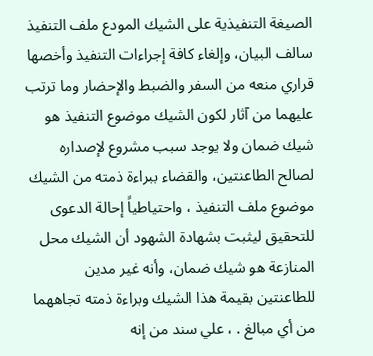الصيغة التنفيذية على الشيك المودع ملف التنفيذ سالف البيان، وإلغاء كافة إجراءات التنفيذ وأخصها قراري منعه من السفر والضبط والإحضار وما ترتب عليهما من آثار لكون الشيك موضوع التنفيذ هو شيك ضمان ولا يوجد سبب مشروع لإصداره لصالح الطاعنتين، والقضاء ببراءة ذمته من الشيك موضوع ملف التنفيذ ، واحتياطياً إحالة الدعوى للتحقيق ليثبت بشهادة الشهود أن الشيك محل المنازعة هو شيك ضمان، وأنه غير مدين للطاعنتين بقيمة هذا الشيك وبراءة ذمته تجاههما من أي مبالغ . ، علي سند من إنه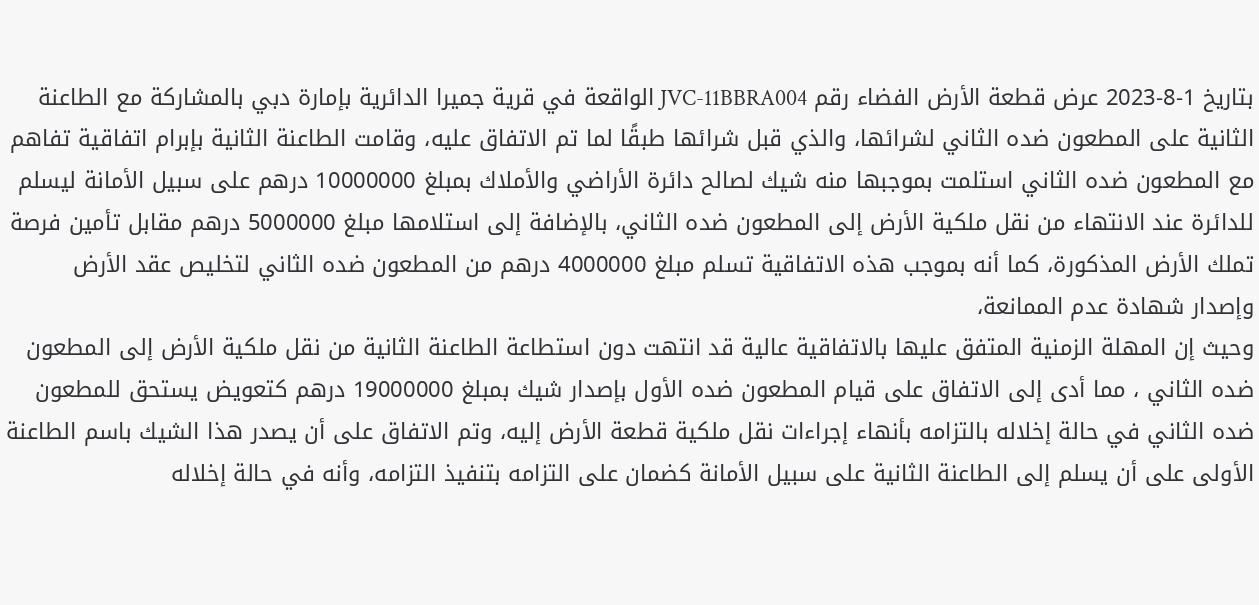بتاريخ 1-8-2023 عرض قطعة الأرض الفضاء رقم JVC-11BBRA004 الواقعة في قرية جميرا الدائرية بإمارة دبي بالمشاركة مع الطاعنة الثانية على المطعون ضده الثاني لشرائها، والذي قبل شرائها طبقًا لما تم الاتفاق عليه، وقامت الطاعنة الثانية بإبرام اتفاقية تفاهم مع المطعون ضده الثاني استلمت بموجبها منه شيك لصالح دائرة الأراضي والأملاك بمبلغ 10000000 درهم على سبيل الأمانة ليسلم للدائرة عند الانتهاء من نقل ملكية الأرض إلى المطعون ضده الثاني، بالإضافة إلى استلامها مبلغ 5000000 درهم مقابل تأمين فرصة تملك الأرض المذكورة، كما أنه بموجب هذه الاتفاقية تسلم مبلغ 4000000 درهم من المطعون ضده الثاني لتخليص عقد الأرض وإصدار شهادة عدم الممانعة،
وحيث إن المهلة الزمنية المتفق عليها بالاتفاقية عالية قد انتهت دون استطاعة الطاعنة الثانية من نقل ملكية الأرض إلى المطعون ضده الثاني ، مما أدى إلى الاتفاق على قيام المطعون ضده الأول بإصدار شيك بمبلغ 19000000 درهم كتعويض يستحق للمطعون ضده الثاني في حالة إخلاله بالتزامه بأنهاء إجراءات نقل ملكية قطعة الأرض إليه، وتم الاتفاق على أن يصدر هذا الشيك باسم الطاعنة الأولى على أن يسلم إلى الطاعنة الثانية على سبيل الأمانة كضمان على التزامه بتنفيذ التزامه، وأنه في حالة إخلاله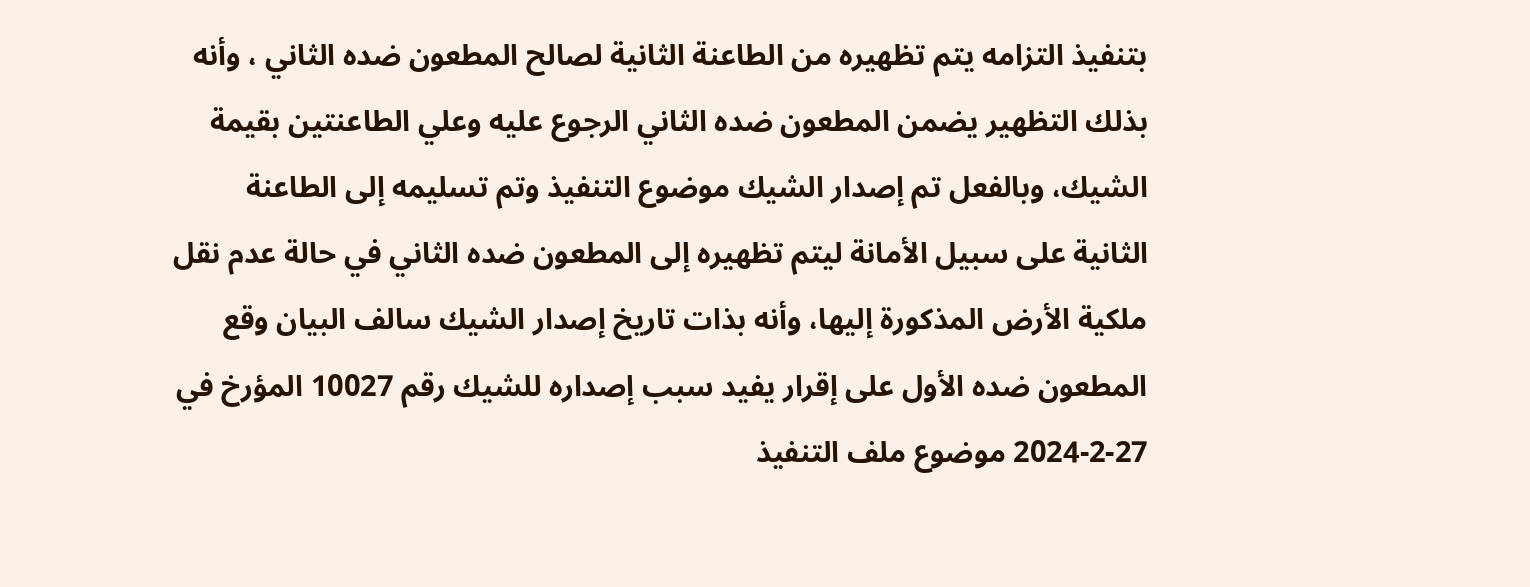بتنفيذ التزامه يتم تظهيره من الطاعنة الثانية لصالح المطعون ضده الثاني ، وأنه بذلك التظهير يضمن المطعون ضده الثاني الرجوع عليه وعلي الطاعنتين بقيمة الشيك، وبالفعل تم إصدار الشيك موضوع التنفيذ وتم تسليمه إلى الطاعنة الثانية على سبيل الأمانة ليتم تظهيره إلى المطعون ضده الثاني في حالة عدم نقل ملكية الأرض المذكورة إليها، وأنه بذات تاريخ إصدار الشيك سالف البيان وقع المطعون ضده الأول على إقرار يفيد سبب إصداره للشيك رقم 10027 المؤرخ في 27-2-2024 موضوع ملف التنفيذ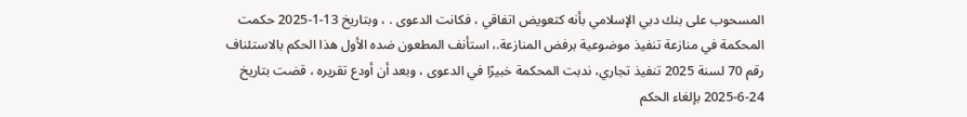المسحوب على بنك دبي الإسلامي بأنه كتعويض اتفاقي ، فكانت الدعوى . ، وبتاريخ 13-1-2025 حكمت المحكمة في منازعة تنفيذ موضوعية برفض المنازعة.، استأنف المطعون ضده الأول هذا الحكم بالاستئناف رقم 70 لسنة 2025 تنفيذ تجاري، ندبت المحكمة خبيرًا في الدعوى ، وبعد أن أودع تقريره ، قضت بتاريخ 24-6-2025 بإلغاء الحكم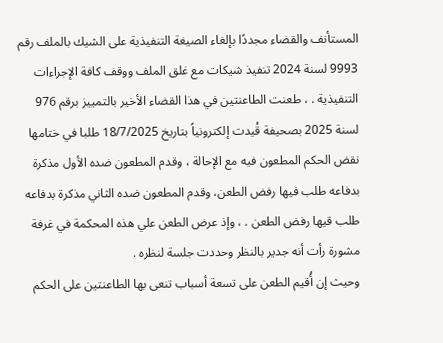المستأنف والقضاء مجددًا بإلغاء الصيغة التنفيذية على الشيك بالملف رقم 9993 لسنة 2024 تنفيذ شيكات مع غلق الملف ووقف كافة الإجراءات التنفيذية . ، طعنت الطاعنتين في هذا القضاء الأخير بالتمييز برقم 976 لسنة 2025 بصحيفة قُيدت إلكترونياً بتاريخ 18/7/2025 طلبا في ختامها نقض الحكم المطعون فيه مع الإحالة ، وقدم المطعون ضده الأول مذكرة بدفاعه طلب فيها رفض الطعن، وقدم المطعون ضده الثاني مذكرة بدفاعه طلب قيها رفض الطعن . ، وإذ عرض الطعن علي هذه المحكمة في غرفة مشورة رأت أنه جدير بالنظر وحددت جلسة لنظره .
وحيث إن أُقيم الطعن على تسعة أسباب تنعى بها الطاعنتين على الحكم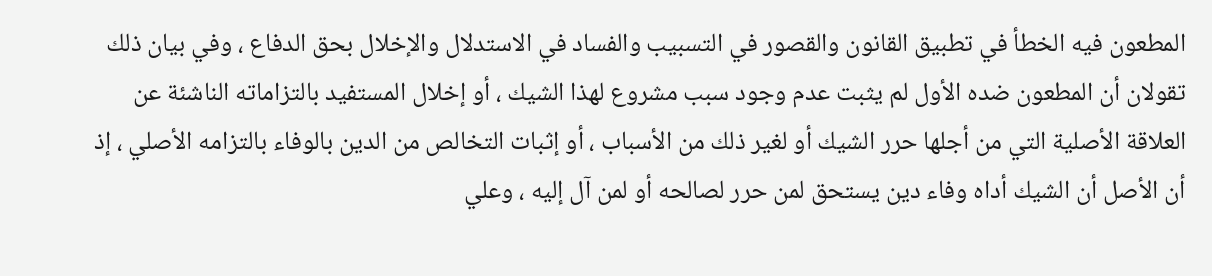المطعون فيه الخطأ في تطبيق القانون والقصور في التسبيب والفساد في الاستدلال والإخلال بحق الدفاع ، وفي بيان ذلك تقولان أن المطعون ضده الأول لم يثبت عدم وجود سبب مشروع لهذا الشيك ، أو إخلال المستفيد بالتزاماته الناشئة عن العلاقة الأصلية التي من أجلها حرر الشيك أو لغير ذلك من الأسباب ، أو إثبات التخالص من الدين بالوفاء بالتزامه الأصلي ، إذ أن الأصل أن الشيك أداه وفاء دين يستحق لمن حرر لصالحه أو لمن آل إليه ، وعلي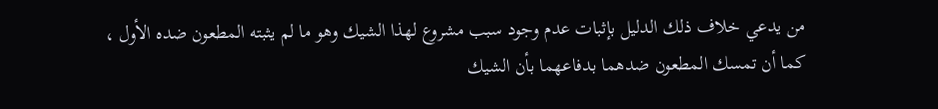من يدعي خلاف ذلك الدليل بإثبات عدم وجود سبب مشروع لهذا الشيك وهو ما لم يثبته المطعون ضده الأول ، كما أن تمسك المطعون ضدهما بدفاعهما بأن الشيك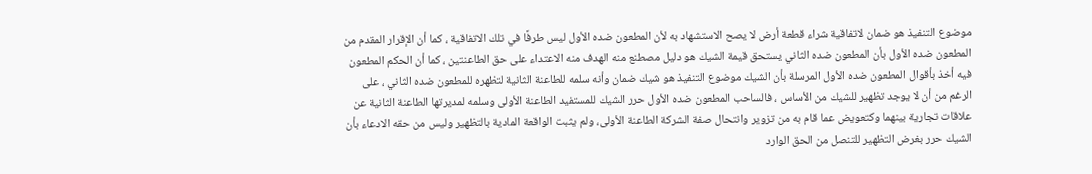موضوع التنفيذ هو ضمان لاتفاقية شراء قطعة أرض لا يصح الاستشهاد به لأن المطعون ضده الأول ليس طرفًا في تلك الاتفاقية ، كما أن الإقرار المقدم من المطعون ضده الأول بأن المطعون ضده الثاني يستحق قيمة الشيك هو دليل مصطنع منه الهدف منه الاعتداء على حق الطاعنتين ، كما أن الحكم المطعون فيه أخذ بأقوال المطعون ضده الأول المرسلة بأن الشيك موضوع التنفيذ هو شيك ضمان وأنه سلمه للطاعنة الثانية لتظهره للمطعون ضده الثاني ، على الرغم من أن لا يوجد تظهير للشيك من الأساس ، فالساحب المطعون ضده الأول حرر الشيك للمستفيد الطاعنة الأولى وسلمه لمديرتها الطاعنة الثانية عن علاقات تجارية بينهما وكتعويض عما قام به من تزوير وانتحال صفة الشركة الطاعنة الأولى، ولم يثبت الواقعة المادية بالتظهير وليس من حقه الادعاء بأن الشيك حرر بغرض التظهير للتنصل من الحق الوارد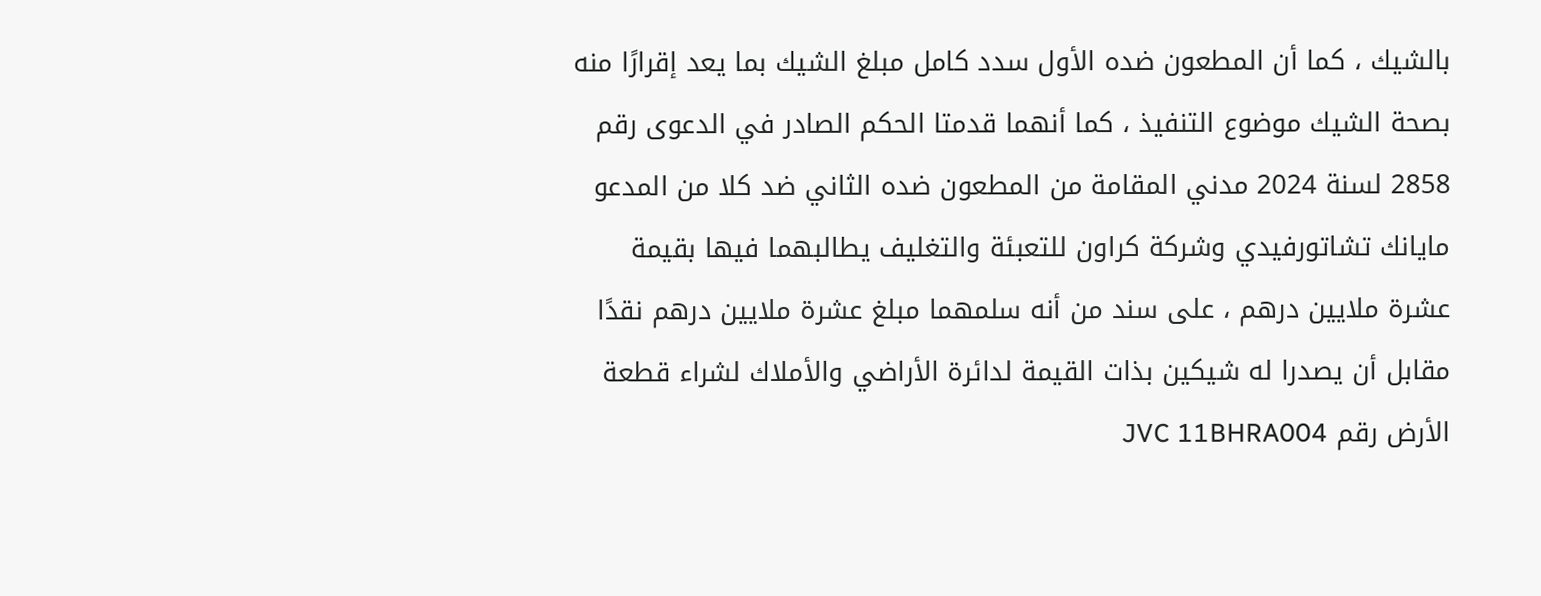بالشيك ، كما أن المطعون ضده الأول سدد كامل مبلغ الشيك بما يعد إقرارًا منه بصحة الشيك موضوع التنفيذ ، كما أنهما قدمتا الحكم الصادر في الدعوى رقم 2858 لسنة 2024 مدني المقامة من المطعون ضده الثاني ضد كلا من المدعو مايانك تشاتورفيدي وشركة كراون للتعبئة والتغليف يطالبهما فيها بقيمة عشرة ملايين درهم ، على سند من أنه سلمهما مبلغ عشرة ملايين درهم نقدًا مقابل أن يصدرا له شيكين بذات القيمة لدائرة الأراضي والأملاك لشراء قطعة الأرض رقم JVC 11BHRA004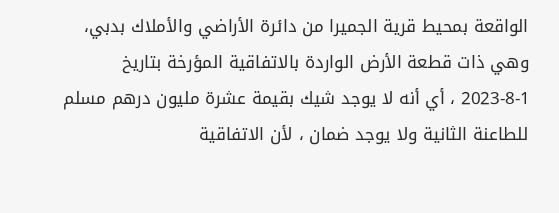الواقعة بمحيط قرية الجميرا من دائرة الأراضي والأملاك بدبي، وهي ذات قطعة الأرض الواردة بالاتفاقية المؤرخة بتاريخ 1-8-2023 ، أي أنه لا يوجد شيك بقيمة عشرة مليون درهم مسلم للطاعنة الثانية ولا يوجد ضمان ، لأن الاتفاقية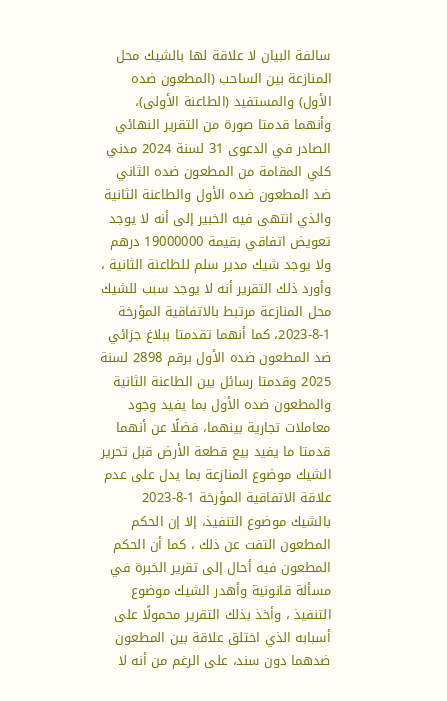سالفة البيان لا علاقة لها بالشيك محل المنازعة بين الساحب (المطعون ضده الأول) والمستفيد (الطاعنة الأولى)، وأنهما قدمتا صورة من التقرير النهائي الصادر في الدعوى 31 لسنة 2024 مدني كلي المقامة من المطعون ضده الثاني ضد المطعون ضده الأول والطاعنة الثانية والذي انتهى فيه الخبير إلى أنه لا يوجد تعويض اتفاقي بقيمة 19000000 درهم ولا يوجد شيك مدير سلم للطاعنة الثانية ، وأورد ذلك التقرير أنه لا يوجد سبب للشيك محل المنازعة مرتبط بالاتفاقية المؤرخة 1-8-2023، كما أنهما تقدمتا ببلاغ جزائي ضد المطعون ضده الأول برقم 2898 لسنة 2025 وقدمتا رسائل بين الطاعنة الثانية والمطعون ضده الأول بما يفيد وجود معاملات تجارية بينهما، فضلًا عن أنهما قدمتا ما يفيد بيع قطعة الأرض قبل تحرير الشيك موضوع المنازعة بما يدل على عدم علاقة الاتفاقية المؤرخة 1-8-2023 بالشيك موضوع التنفيذ، إلا إن الحكم المطعون التفت عن ذلك ، كما أن الحكم المطعون فيه أحال إلى تقرير الخبرة في مسألة قانونية وأهدر الشيك موضوع التنفيذ ، وأخذ بذلك التقرير محمولًا على أسبابه الذي اختلق علاقة بين المطعون ضدهما دون سند، على الرغم من أنه لا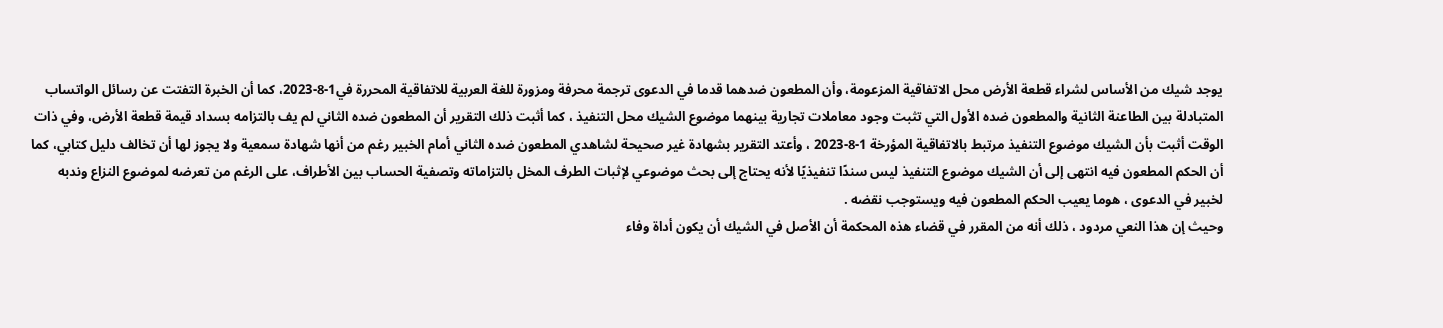يوجد شيك من الأساس لشراء قطعة الأرض محل الاتفاقية المزعومة، وأن المطعون ضدهما قدما في الدعوى ترجمة محرفة ومزورة للغة العربية للاتفاقية المحررة في1-8-2023، كما أن الخبرة التفتت عن رسائل الواتساب المتبادلة بين الطاعنة الثانية والمطعون ضده الأول التي تثبت وجود معاملات تجارية بينهما موضوع الشيك محل التنفيذ ، كما أثبت ذلك التقرير أن المطعون ضده الثاني لم يف بالتزامه بسداد قيمة قطعة الأرض، وفي ذات الوقت أثبت بأن الشيك موضوع التنفيذ مرتبط بالاتفاقية المؤرخة 1-8-2023 ، وأعتد التقرير بشهادة غير صحيحة لشاهدي المطعون ضده الثاني أمام الخبير رغم من أنها شهادة سمعية ولا يجوز لها أن تخالف دليل كتابي، كما أن الحكم المطعون فيه انتهى إلى أن الشيك موضوع التنفيذ ليس سندًا تنفيذيًا لأنه يحتاج إلى بحث موضوعي لإثبات الطرف المخل بالتزاماته وتصفية الحساب بين الأطراف، على الرغم من تعرضه لموضوع النزاع وندبه لخبير في الدعوى ، هوما يعيب الحكم المطعون فيه ويستوجب نقضه .
وحيث إن هذا النعي مردود ، ذلك أنه من المقرر في قضاء هذه المحكمة أن الأصل في الشيك أن يكون أداة وفاء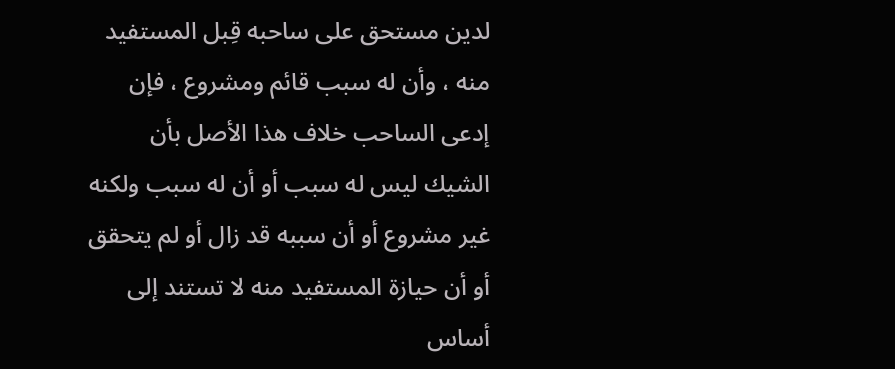لدين مستحق على ساحبه قِبل المستفيد منه ، وأن له سبب قائم ومشروع ، فإن إدعى الساحب خلاف هذا الأصل بأن الشيك ليس له سبب أو أن له سبب ولكنه غير مشروع أو أن سببه قد زال أو لم يتحقق أو أن حيازة المستفيد منه لا تستند إلى أساس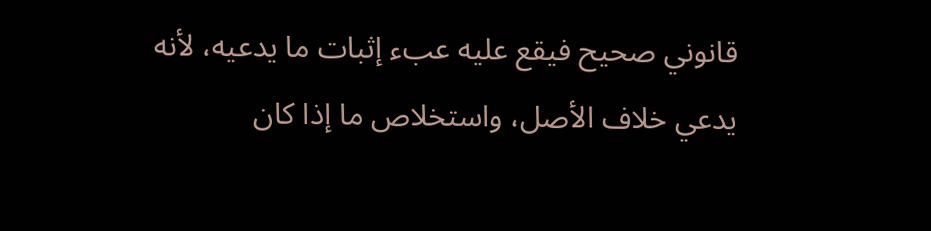قانوني صحيح فيقع عليه عبء إثبات ما يدعيه، لأنه يدعي خلاف الأصل، واستخلاص ما إذا كان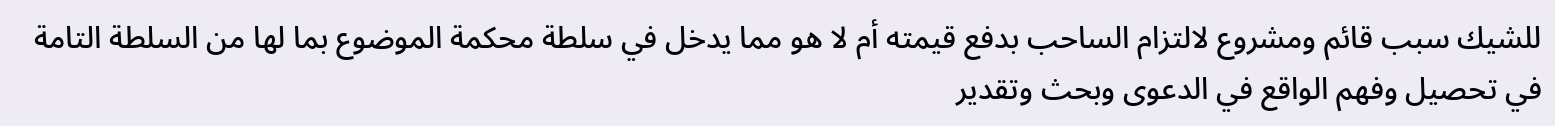للشيك سبب قائم ومشروع لالتزام الساحب بدفع قيمته أم لا هو مما يدخل في سلطة محكمة الموضوع بما لها من السلطة التامة في تحصيل وفهم الواقع في الدعوى وبحث وتقدير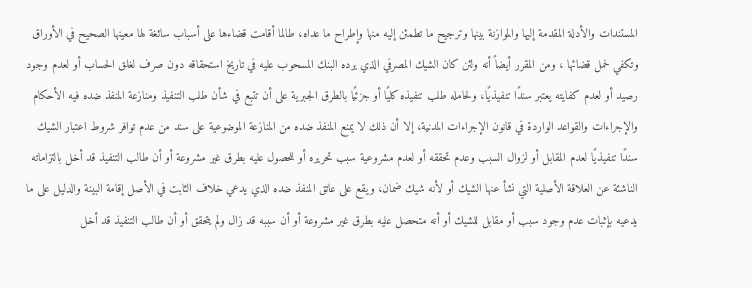المستندات والأدلة المقدمة إليها والموازنة بينها وترجيح ما تطمئن إليه منها وإطراح ما عداه، طالما أقامت قضاءها على أسباب سائغة لها معينها الصحيح في الأوراق وتكفي لحمل قضائها ، ومن المقرر أيضاً أنه ولئن كان الشيك المصرفي الذي يرده البنك المسحوب عليه في تاريخ استحقاقه دون صرف لغلق الحساب أو لعدم وجود رصيد أو لعدم كفايته يعتبر سندًا تنفيذيًا، ولحامله طلب تنفيذه كليًا أو جزئيًا بالطرق الجبرية على أن تتبع في شأن طلب التنفيذ ومنازعة المنفذ ضده فيه الأحكام والإجراءات والقواعد الواردة في قانون الإجراءات المدنية، إلا أن ذلك لا يمنع المنفذ ضده من المنازعة الموضوعية على سند من عدم توافر شروط اعتبار الشيك سندًا تنفيذيًا لعدم المقابل أو لزوال السبب وعدم تحققه أو لعدم مشروعية سبب تحريره أو للحصول عليه بطرق غير مشروعة أو أن طالب التنفيذ قد أخل بالتزاماته الناشئة عن العلاقة الأصلية التي نشأ عنها الشيك أو لأنه شيك ضمان، ويقع على عاتق المنفذ ضده الذي يدعي خلاف الثابت في الأصل إقامة البينة والدليل على ما يدعيه بإثبات عدم وجود سبب أو مقابل للشيك أو أنه متحصل عليه بطرق غير مشروعة أو أن سببه قد زال ولم يتحقق أو أن طالب التنفيذ قد أخل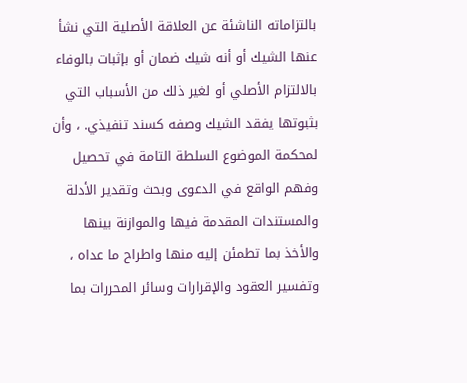بالتزاماته الناشئة عن العلاقة الأصلية التي نشأ عنها الشيك أو أنه شيك ضمان أو بإثبات بالوفاء بالالتزام الأصلي أو لغير ذلك من الأسباب التي بثبوتها يفقد الشيك وصفه كسند تنفيذي. ، وأن لمحكمة الموضوع السلطة التامة في تحصيل وفهم الواقع في الدعوى وبحث وتقدير الأدلة والمستندات المقدمة فيها والموازنة بينها والأخذ بما تطمئن إليه منها واطراح ما عداه ، وتفسير العقود والإقرارات وسائر المحررات بما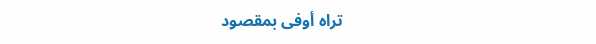تراه أوفى بمقصود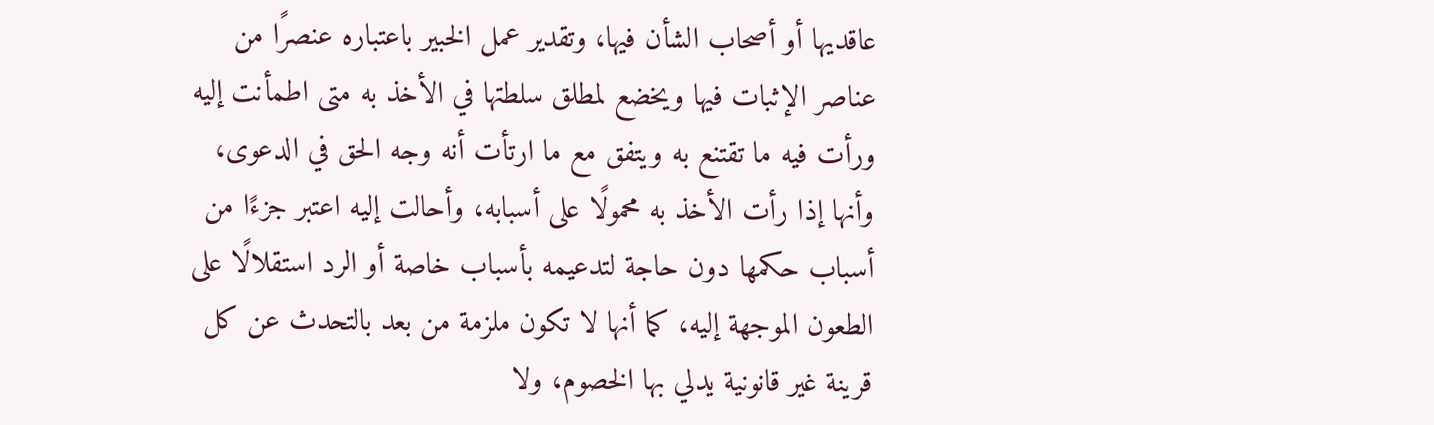عاقديها أو أصحاب الشأن فيها، وتقدير عمل الخبير باعتباره عنصرًا من عناصر الإثبات فيها ويخضع لمطلق سلطتها في الأخذ به متى اطمأنت إليه ورأت فيه ما تقتنع به ويتفق مع ما ارتأت أنه وجه الحق في الدعوى، وأنها إذا رأت الأخذ به محمولًا على أسبابه، وأحالت إليه اعتبر جزءًا من أسباب حكمها دون حاجة لتدعيمه بأسباب خاصة أو الرد استقلالًا على الطعون الموجهة إليه، كما أنها لا تكون ملزمة من بعد بالتحدث عن كل قرينة غير قانونية يدلي بها الخصوم، ولا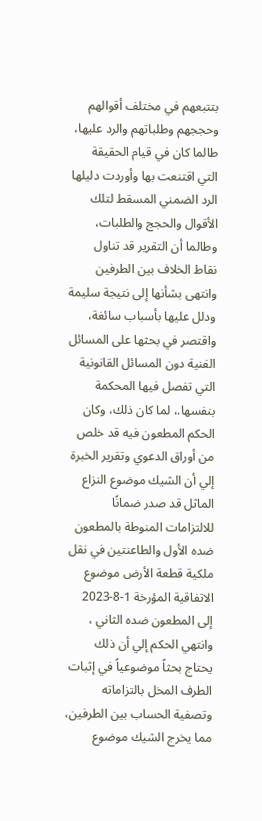بتتبعهم في مختلف أقوالهم وحججهم وطلباتهم والرد عليها، طالما كان في قيام الحقيقة التي اقتنعت بها وأوردت دليلها الرد الضمني المسقط لتلك الأقوال والحجج والطلبات، وطالما أن التقرير قد تناول نقاط الخلاف بين الطرفين وانتهى بشأنها إلى نتيجة سليمة ودلل عليها بأسباب سائغة، واقتصر في بحثها على المسائل الفنية دون المسائل القانونية التي تفصل فيها المحكمة بنفسها.، لما كان ذلك، وكان الحكم المطعون فيه قد خلص من أوراق الدعوي وتقرير الخبرة إلي أن الشيك موضوع النزاع الماثل قد صدر ضمانًا للالتزامات المنوطة بالمطعون ضده الأول والطاعنتين في نقل ملكية قطعة الأرض موضوع الاتفاقية المؤرخة 1-8-2023 إلى المطعون ضده الثاني ، وانتهي الحكم إلي أن ذلك يحتاج بحثاً موضوعياً في إثبات الطرف المخل بالتزاماته وتصفية الحساب بين الطرفين، مما يخرج الشيك موضوع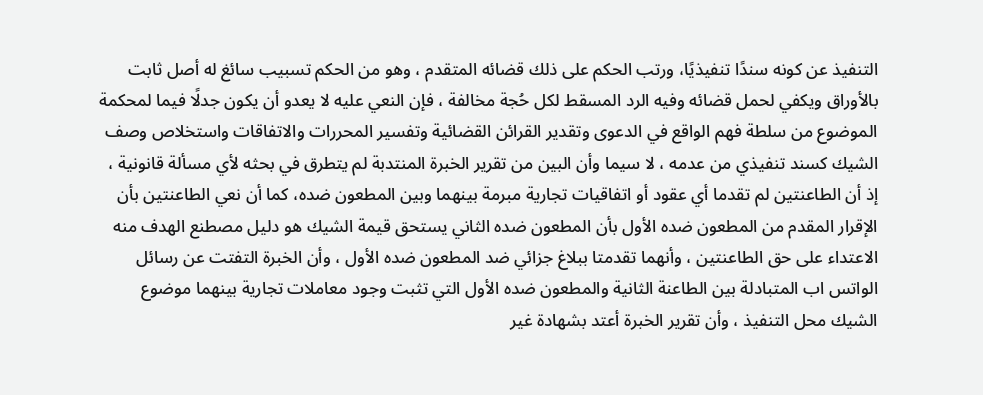التنفيذ عن كونه سندًا تنفيذيًا، ورتب الحكم على ذلك قضائه المتقدم ، وهو من الحكم تسبيب سائغ له أصل ثابت بالأوراق ويكفي لحمل قضائه وفيه الرد المسقط لكل حُجة مخالفة ، فإن النعي عليه لا يعدو أن يكون جدلًا فيما لمحكمة الموضوع من سلطة فهم الواقع في الدعوى وتقدير القرائن القضائية وتفسير المحررات والاتفاقات واستخلاص وصف الشيك كسند تنفيذي من عدمه ، لا سيما وأن البين من تقرير الخبرة المنتدبة لم يتطرق في بحثه لأي مسألة قانونية ، إذ أن الطاعنتين لم تقدما أي عقود أو اتفاقيات تجارية مبرمة بينهما وبين المطعون ضده، كما أن نعي الطاعنتين بأن الإقرار المقدم من المطعون ضده الأول بأن المطعون ضده الثاني يستحق قيمة الشيك هو دليل مصطنع الهدف منه الاعتداء على حق الطاعنتين ، وأنهما تقدمتا ببلاغ جزائي ضد المطعون ضده الأول ، وأن الخبرة التفتت عن رسائل الواتس اب المتبادلة بين الطاعنة الثانية والمطعون ضده الأول التي تثبت وجود معاملات تجارية بينهما موضوع الشيك محل التنفيذ ، وأن تقرير الخبرة أعتد بشهادة غير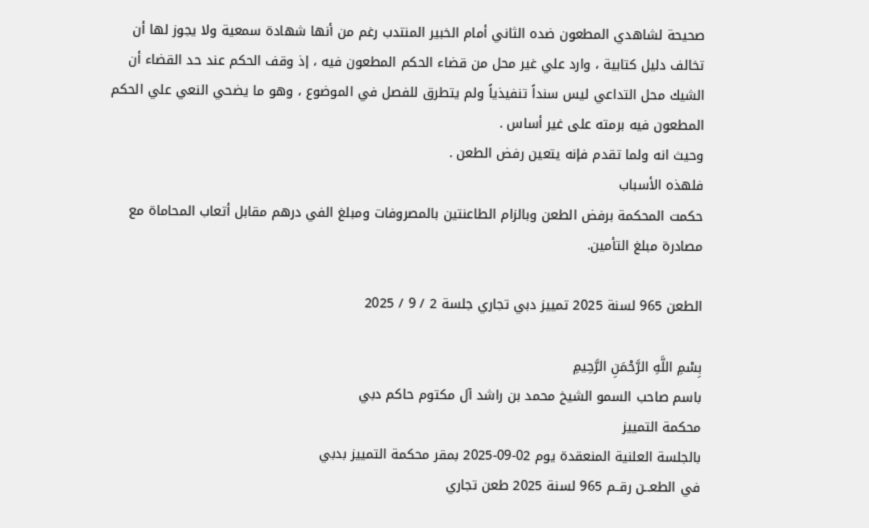صحيحة لشاهدي المطعون ضده الثاني أمام الخبير المنتدب رغم من أنها شهادة سمعية ولا يجوز لها أن تخالف دليل كتابية ، وارد علي غير محل من قضاء الحكم المطعون فيه ، إذ وقف الحكم عند حد القضاء أن الشيك محل التداعي ليس سنداً تنفيذياً ولم يتطرق للفصل في الموضوع ، وهو ما يضحي النعي علي الحكم المطعون فيه برمته على غير أساس .
وحيث انه ولما تقدم فإنه يتعين رفض الطعن .
فلهذه الأسباب
حكمت المحكمة برفض الطعن وبالزام الطاعنتين بالمصروفات ومبلغ الفي درهم مقابل أتعاب المحاماة مع مصادرة مبلغ التأمين.

الطعن 965 لسنة 2025 تمييز دبي تجاري جلسة 2 / 9 / 2025

بِسْمِ اللَّهِ الرَّحْمَنِ الرَّحِيمِ
باسم صاحب السمو الشيخ محمد بن راشد آل مكتوم حاكم دبي
محكمة التمييز
بالجلسة العلنية المنعقدة يوم 02-09-2025 بمقر محكمة التمييز بدبي
في الطعــن رقــم 965 لسنة 2025 طعن تجاري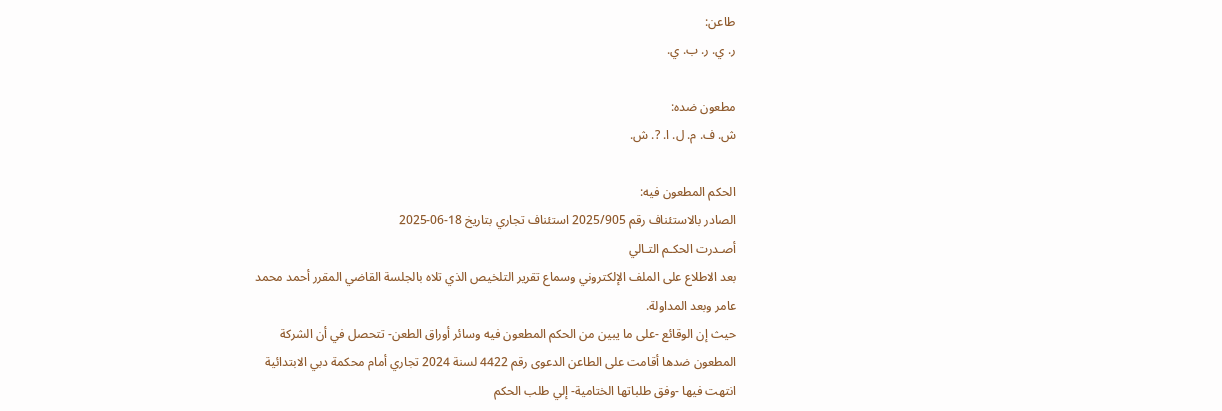طاعن:
ر. ي. ر. ب. ي.

مطعون ضده:
ش. ف. م. ل. ا. ?. ش.

الحكم المطعون فيه:
الصادر بالاستئناف رقم 2025/905 استئناف تجاري بتاريخ 18-06-2025
أصـدرت الحكـم التـالي
بعد الاطلاع على الملف الإلكتروني وسماع تقرير التلخيص الذي تلاه بالجلسة القاضي المقرر أحمد محمد عامر وبعد المداولة.
حيث إن الوقائع -على ما يبين من الحكم المطعون فيه وسائر أوراق الطعن- تتحصل في أن الشركة المطعون ضدها أقامت على الطاعن الدعوى رقم 4422 لسنة 2024 تجاري أمام محكمة دبي الابتدائية انتهت فيها -وفق طلباتها الختامية- إلي طلب الحكم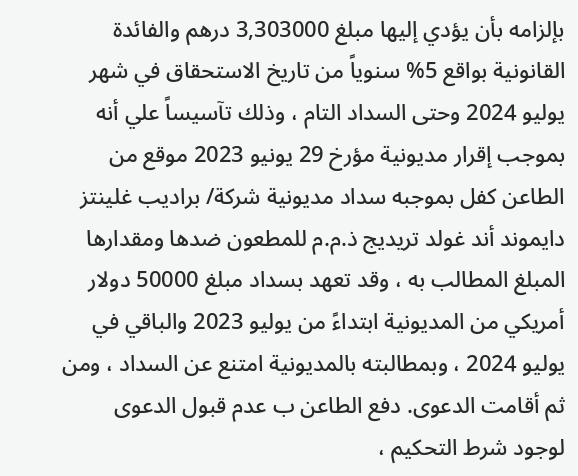بإلزامه بأن يؤدي إليها مبلغ 3,303000 درهم والفائدة القانونية بواقع 5% سنوياً من تاريخ الاستحقاق في شهر يوليو 2024 وحتى السداد التام ، وذلك تآسيساً علي أنه بموجب إقرار مديونية مؤرخ 29 يونيو 2023 موقع من الطاعن كفل بموجبه سداد مديونية شركة/ براديب غلينتز دايموند أند غولد تريديج ذ.م.م للمطعون ضدها ومقدارها المبلغ المطالب به ، وقد تعهد بسداد مبلغ 50000 دولار أمريكي من المديونية ابتداءً من يوليو 2023 والباقي في يوليو 2024 ، وبمطالبته بالمديونية امتنع عن السداد ، ومن ثم أقامت الدعوى. دفع الطاعن ب عدم قبول الدعوى لوجود شرط التحكيم ،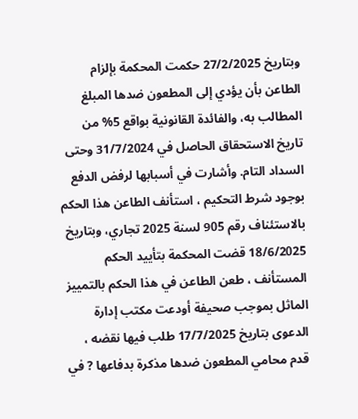وبتاريخ 27/2/2025 حكمت المحكمة بإلزام الطاعن بأن يؤدي إلى المطعون ضدها المبلغ المطالب به، والفائدة القانونية بواقع 5% من تاريخ الاستحقاق الحاصل في 31/7/2024 وحتى السداد التام. وأشارت في أسبابها لرفض الدفع بوجود شرط التحكيم ، استأنف الطاعن هذا الحكم بالاستئناف رقم 905 لسنة 2025 تجاري، وبتاريخ 18/6/2025 قضت المحكمة بتأييد الحكم المستأنف ، طعن الطاعن في هذا الحكم بالتمييز الماثل بموجب صحيفة أودعت مكتب إدارة الدعوى بتاريخ 17/7/2025 طلب فيها نقضه ، قدم محامي المطعون ضدها مذكرة بدفاعها ? في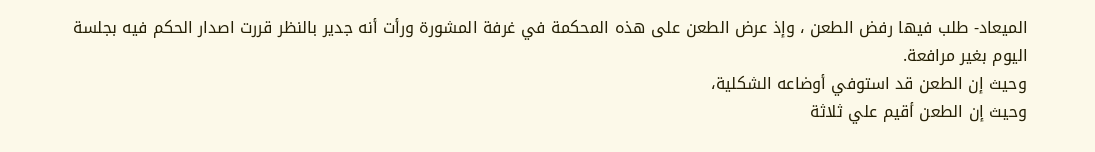الميعاد- طلب فيها رفض الطعن ، وإذ عرض الطعن على هذه المحكمة في غرفة المشورة ورأت أنه جدير بالنظر قررت اصدار الحكم فيه بجلسة اليوم بغير مرافعة.
وحيث إن الطعن قد استوفي أوضاعه الشكلية،
وحيث إن الطعن أقيم علي ثلاثة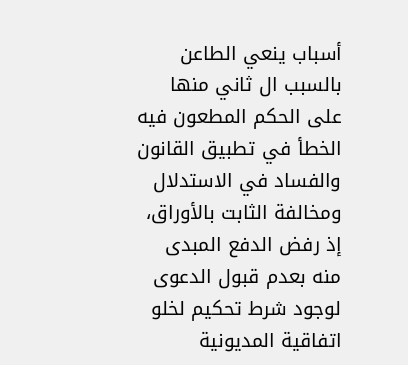أسباب ينعي الطاعن بالسبب ال ثاني منها على الحكم المطعون فيه الخطأ في تطبيق القانون والفساد في الاستدلال ومخالفة الثابت بالأوراق، إذ رفض الدفع المبدى منه بعدم قبول الدعوى لوجود شرط تحكيم لخلو اتفاقية المديونية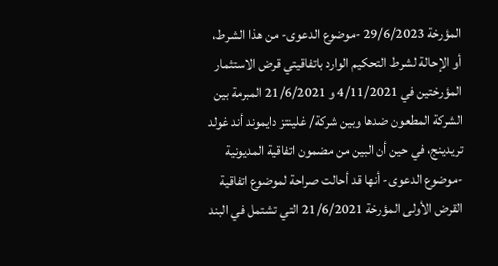المؤرخة 29/6/2023 -موضوع الدعوى- من هذا الشرط، أو الإحالة لشرط التحكيم الوارد باتفاقيتي قرض الاستثمار المؤرختين في 4/11/2021 و 21/6/2021 المبرمة بين الشركة المطعون ضدها وبين شركة/ غلينتز دايموند أند غولد تريدينج، في حين أن البين من مضمون اتفاقية المديونية -موضوع الدعوى- أنها قد أحالت صراحة لموضوع اتفاقية القرض الأولى المؤرخة 21/6/2021 التي تشتمل في البند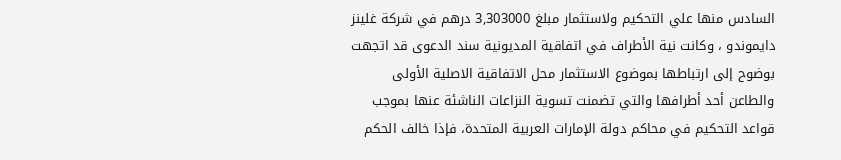السادس منها علي التحكيم ولاستثمار مبلغ 3,303000 درهم في شركة غلينز دايموندو ، وكانت نية الأطراف في اتفاقية المديونية سند الدعوى قد اتجهت بوضوح إلى ارتباطها بموضوع الاستثمار محل الاتفاقية الاصلية الأولى والطاعن أحد أطرافها والتي تضمنت تسوية النزاعات الناشئة عنها بموجب قواعد التحكيم في محاكم دولة الإمارات العربية المتحدة، فإذا خالف الحكم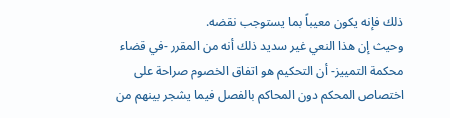ذلك فإنه يكون معيباً بما يستوجب نقضه.
وحيث إن هذا النعي غير سديد ذلك أنه من المقرر -في قضاء محكمة التمييز- أن التحكيم هو اتفاق الخصوم صراحة على اختصاص المحكم دون المحاكم بالفصل فيما يشجر بينهم من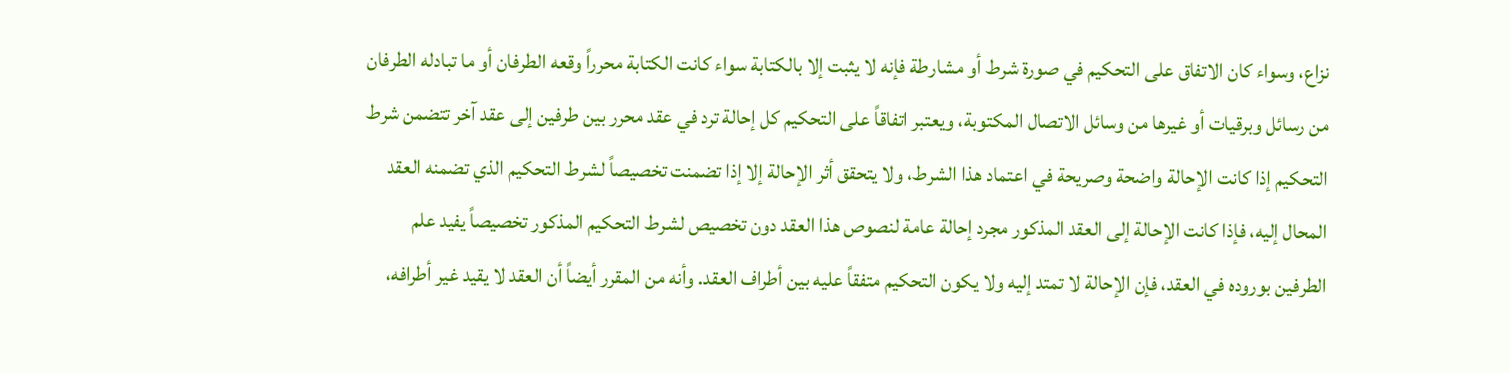نزاع، وسواء كان الاتفاق على التحكيم في صورة شرط أو مشارطة فإنه لا يثبت إلا بالكتابة سواء كانت الكتابة محرراً وقعه الطرفان أو ما تبادله الطرفان من رسائل وبرقيات أو غيرها من وسائل الاتصال المكتوبة، ويعتبر اتفاقاً على التحكيم كل إحالة ترد في عقد محرر بين طرفين إلى عقد آخر تتضمن شرط التحكيم إذا كانت الإحالة واضحة وصريحة في اعتماد هذا الشرط، ولا يتحقق أثر الإحالة إلا إذا تضمنت تخصيصاً لشرط التحكيم الذي تضمنه العقد المحال إليه، فإذا كانت الإحالة إلى العقد المذكور مجرد إحالة عامة لنصوص هذا العقد دون تخصيص لشرط التحكيم المذكور تخصيصاً يفيد علم الطرفين بوروده في العقد، فإن الإحالة لا تمتد إليه ولا يكون التحكيم متفقاً عليه بين أطراف العقد. وأنه من المقرر أيضاً أن العقد لا يقيد غير أطرافه،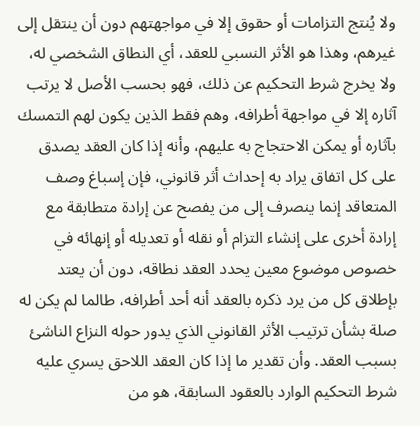ولا يُنتج التزامات أو حقوق إلا في مواجهتهم دون أن ينتقل إلى غيرهم، وهذا هو الأثر النسبي للعقد، أي النطاق الشخصي له، ولا يخرج شرط التحكيم عن ذلك، فهو بحسب الأصل لا يرتب آثاره إلا في مواجهة أطرافه، وهم فقط الذين يكون لهم التمسك بآثاره أو يمكن الاحتجاج به عليهم، وأنه إذا كان العقد يصدق على كل اتفاق يراد به إحداث أثر قانوني، فإن إسباغ وصف المتعاقد إنما ينصرف إلى من يفصح عن إرادة متطابقة مع إرادة أخرى على إنشاء التزام أو نقله أو تعديله أو إنهائه في خصوص موضوع معين يحدد العقد نطاقه، دون أن يعتد بإطلاق كل من يرد ذكره بالعقد أنه أحد أطرافه، طالما لم يكن له صلة بشأن ترتيب الأثر القانوني الذي يدور حوله النزاع الناشئ بسبب العقد. وأن تقدير ما إذا كان العقد اللاحق يسري عليه شرط التحكيم الوارد بالعقود السابقة، هو من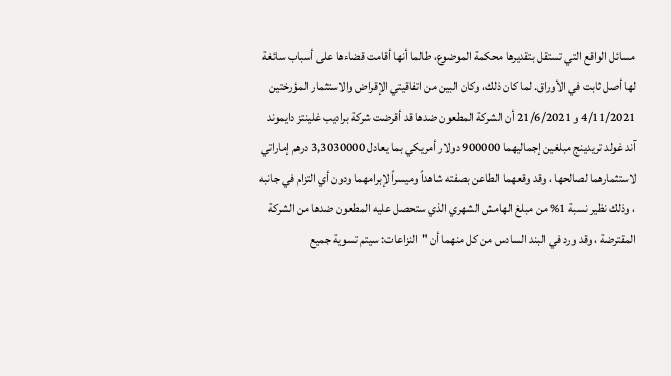مسائل الواقع التي تستقل بتقديرها محكمة الموضوع، طالما أنها أقامت قضاءها على أسباب سائغة لها أصل ثابت في الأوراق. لما كان ذلك، وكان البين من اتفاقيتي الإقراض والاستثمار المؤرختين 4/11/2021 و 21/6/2021 أن الشركة المطعون ضدها قد أقرضت شركة براديب غلينتز دايموند آند غولد تريدينج مبلغين إجماليهما 900000 دولار أمريكي بما يعادل 3,3030000 درهم إماراتي لاستثمارهما لصالحها ، وقد وقعهما الطاعن بصفته شاهداً وميسراً لإبرامهما ودون أي التزام في جانبه ، وذلك نظير نسبة 1% من مبلغ الهامش الشهري الذي ستحصل عليه المطعون ضدها من الشركة المقترضة ، وقد ورد في البند السادس من كل منهما أن "النزاعات: سيتم تسوية جميع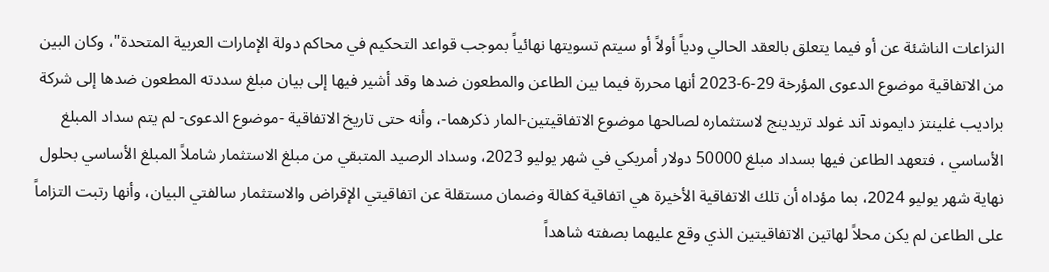النزاعات الناشئة عن أو فيما يتعلق بالعقد الحالي ودياً أولاً أو سيتم تسويتها نهائياً بموجب قواعد التحكيم في محاكم دولة الإمارات العربية المتحدة"، وكان البين من الاتفاقية موضوع الدعوى المؤرخة 29-6-2023 أنها محررة فيما بين الطاعن والمطعون ضدها وقد أشير فيها إلى بيان مبلغ سددته المطعون ضدها إلى شركة براديب غلينتز دايموند آند غولد تريدينج لاستثماره لصالحها موضوع الاتفاقيتين-المار ذكرهما-، وأنه حتى تاريخ الاتفاقية -موضوع الدعوى- لم يتم سداد المبلغ الأساسي ، فتعهد الطاعن فيها بسداد مبلغ 50000 دولار أمريكي في شهر يوليو 2023، وسداد الرصيد المتبقي من مبلغ الاستثمار شاملاً المبلغ الأساسي بحلول نهاية شهر يوليو 2024، بما مؤداه أن تلك الاتفاقية الأخيرة هي اتفاقية كفالة وضمان مستقلة عن اتفاقيتي الإقراض والاستثمار سالفتي البيان، وأنها رتبت التزاماً على الطاعن لم يكن محلاً لهاتين الاتفاقيتين الذي وقع عليهما بصفته شاهداً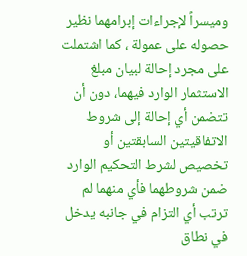وميسراً لإجراءات إبرامهما نظير حصوله على عمولة ، كما اشتملت على مجرد إحالة لبيان مبلغ الاستثمار الوارد فيهما، دون أن تتضمن أي إحالة إلى شروط الاتفاقيتين السابقتين أو تخصيص لشرط التحكيم الوارد ضمن شروطهما فأي منهما لم ترتب أي التزام في جانبه يدخل في نطاق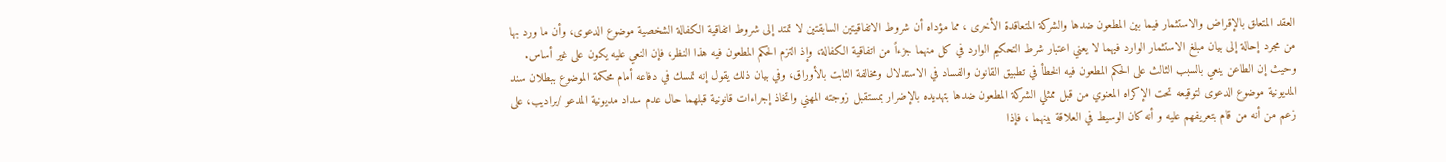العقد المتعلق بالإقراض والاستثمار فيما بين المطعون ضدها والشركة المتعاقدة الأخرى ، مما مؤداه أن شروط الاتفاقيتين السابقتين لا تمتد إلى شروط اتفاقية الكفالة الشخصية موضوع الدعوى، وأن ما ورد بها من مجرد إحالة إلى بيان مبلغ الاستثمار الوارد فيهما لا يعني اعتبار شرط التحكيم الوارد في كل منهما جزءاً من اتفاقية الكفالة، وإذ التزم الحكم المطعون فيه هذا النظر، فإن النعي عليه يكون على غير أساس.
وحيث إن الطاعن ينعي بالسبب الثالث على الحكم المطعون فيه الخطأ في تطبيق القانون والفساد في الاستدلال ومخالفة الثابت بالأوراق، وفي بيان ذلك يقول إنه تمسك في دفاعه أمام محكمة الموضوع ببطلان سند المديونية موضوع الدعوى لتوقيعه تحت الإكراه المعنوي من قبل ممثلي الشركة المطعون ضدها بتهديده بالإضرار بمستقبل زوجته المهني واتخاذ إجراءات قانونية قبلهما حال عدم سداد مديونية المدعو /براديب، على زعم من أنه من قام بتعريفهم عليه و أنه كان الوسيط في العلاقة بينهما ، فإذا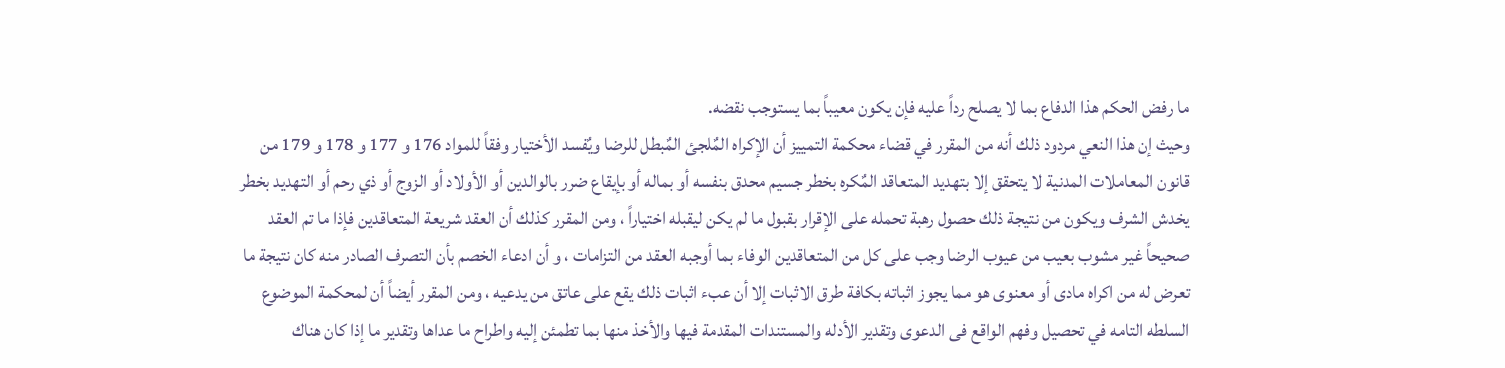ما رفض الحكم هذا الدفاع بما لا يصلح رداً عليه فإن يكون معيباً بما يستوجب نقضه.
وحيث إن هذا النعي مردود ذلك أنه من المقرر في قضاء محكمة التمييز أن الإكراه المٌلجئ المٌبطل للرضا ويٌفسد الأختيار وفقاً للمواد 176 و 177 و 178 و 179 من قانون المعاملات المدنية لا يتحقق إلا بتهديد المتعاقد المٌكره بخطر جسيم محدق بنفسه أو بماله أو بإيقاع ضرر بالوالدين أو الأولاد أو الزوج أو ذي رحم أو التهديد بخطر يخدش الشرف ويكون من نتيجة ذلك حصول رهبة تحمله على الإقرار بقبول ما لم يكن ليقبله اختياراً ، ومن المقرر كذلك أن العقد شريعة المتعاقدين فإذا ما تم العقد صحيحاً غير مشوب بعيب من عيوب الرضا وجب على كل من المتعاقدين الوفاء بما أوجبه العقد من التزامات ، و أن ادعاء الخصم بأن التصرف الصادر منه كان نتيجة ما تعرض له من اكراه مادى أو معنوى هو مما يجوز اثباته بكافة طرق الاثبات إلا أن عبء اثبات ذلك يقع على عاتق من يدعيه ، ومن المقرر أيضاً أن لمحكمة الموضوع السلطه التامه في تحصيل وفهم الواقع فى الدعوى وتقدير الأدله والمستندات المقدمة فيها والأخذ منها بما تطمئن إليه واطراح ما عداها وتقدير ما إذا كان هناك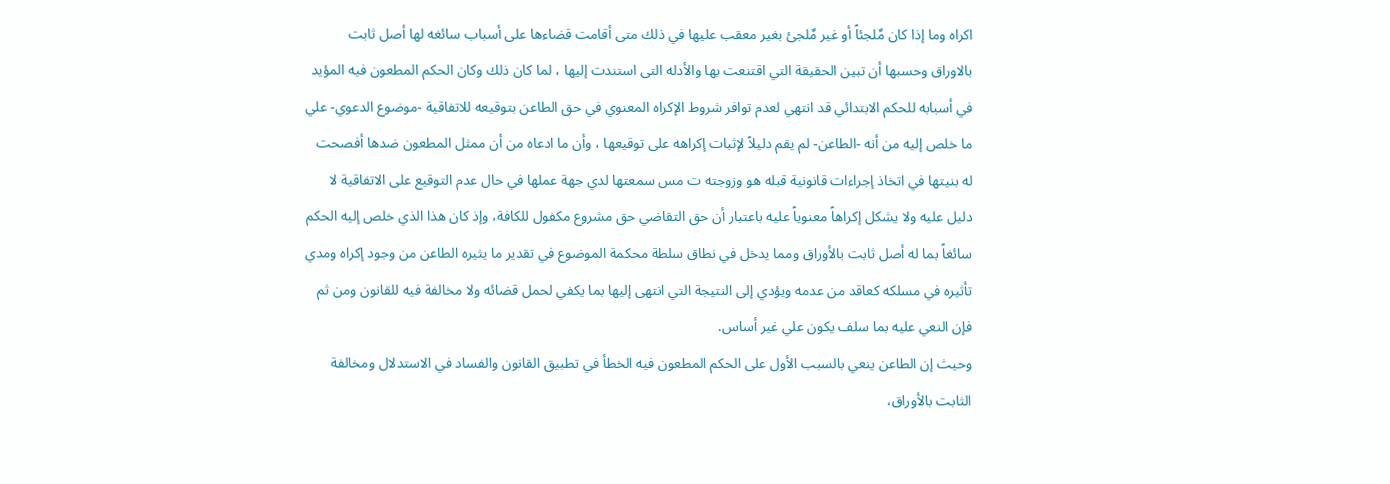اكراه وما إذا كان مٌلجئاً أو غير مٌلجئ بغير معقب عليها في ذلك متى أقامت قضاءها على أسباب سائغه لها أصل ثابت بالاوراق وحسبها أن تبين الحقيقة التي اقتنعت بها والأدله التى استندت إليها ، لما كان ذلك وكان الحكم المطعون فيه المؤيد في أسبابه للحكم الابتدائي قد انتهي لعدم توافر شروط الإكراه المعنوي في حق الطاعن بتوقيعه للاتفاقية -موضوع الدعوي- علي ما خلص إليه من أنه -الطاعن- لم يقم دليلاً لإثبات إكراهه على توقيعها ، وأن ما ادعاه من أن ممثل المطعون ضدها أفصحت له بنيتها في اتخاذ إجراءات قانونية قبله هو وزوجته ت مس سمعتها لدي جهة عملها في حال عدم التوقيع على الاتفاقية لا دليل عليه ولا يشكل إكراهاً معنوياً عليه باعتبار أن حق التقاضي حق مشروع مكفول للكافة، وإذ كان هذا الذي خلص إليه الحكم سائغاً بما له أصل ثابت بالأوراق ومما يدخل في نطاق سلطة محكمة الموضوع في تقدير ما يثيره الطاعن من وجود إكراه ومدي تأثيره في مسلكه كعاقد من عدمه ويؤدي إلى النتيجة التي انتهى إليها بما يكفي لحمل قضائه ولا مخالفة فيه للقانون ومن ثم فإن النعي عليه بما سلف يكون علي غير أساس.
وحيث إن الطاعن ينعي بالسبب الأول على الحكم المطعون فيه الخطأ في تطبيق القانون والفساد في الاستدلال ومخالفة الثابت بالأوراق،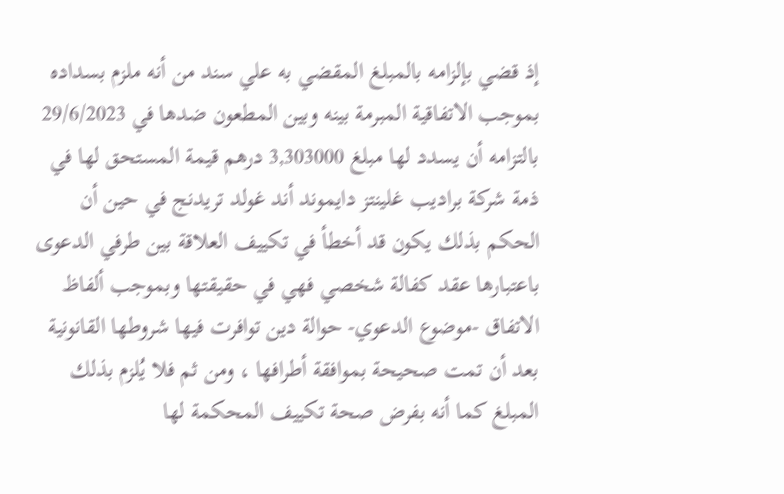إذ قضي بإلزامه بالمبلغ المقضي به علي سند من أنه ملزم بسداده بموجب الاتفاقية المبرمة بينه وبين المطعون ضدها في 29/6/2023 بالتزامه أن يسدد لها مبلغ 3,303000 درهم قيمة المستحق لها في ذمة شركة براديب غلينتز دايموند أند غولد تريدنج في حين أن الحكم بذلك يكون قد أخطأ في تكييف العلاقة بين طرفي الدعوى باعتبارها عقد كفالة شخصي فهي في حقيقتها وبموجب ألفاظ الاتفاق -موضوع الدعوي- حوالة دين توافرت فيها شروطها القانونية بعد أن تمت صحيحة بموافقة أطرافها ، ومن ثم فلا يُلزم بذلك المبلغ كما أنه بفرض صحة تكييف المحكمة لها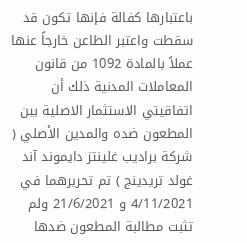باعتبارها كفالة فإنها تكون قد سقطت واعتبر الطاعن خارجاً عنها عملاً بالمادة 1092 من قانون المعاملات المدنية ذلك أن اتفاقيتي الاستثمار الاصلية بين المطعون ضده والمدين الأصلي ( شركة براديب غلينتز دايموند آند غولد تريدينج ) تم تحريرهما في 4/11/2021 و 21/6/2021 ولم تثبت مطالبة المطعون ضدها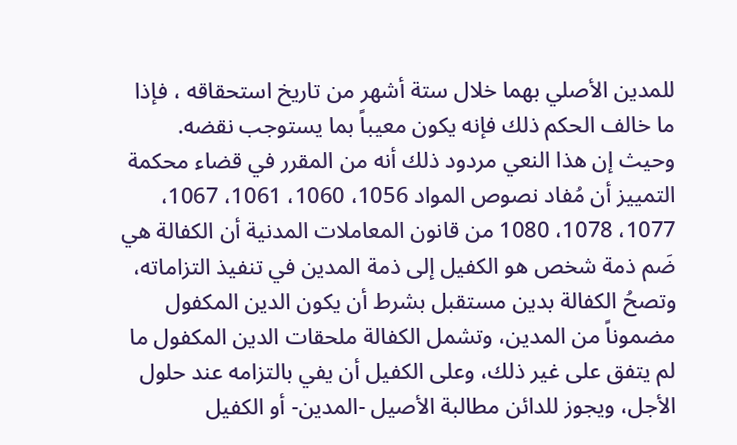للمدين الأصلي بهما خلال ستة أشهر من تاريخ استحقاقه ، فإذا ما خالف الحكم ذلك فإنه يكون معيباً بما يستوجب نقضه.
وحيث إن هذا النعي مردود ذلك أنه من المقرر في قضاء محكمة التمييز أن مُفاد نصوص المواد 1056، 1060، 1061، 1067، 1077، 1078، 1080 من قانون المعاملات المدنية أن الكفالة هي ضَم ذمة شخص هو الكفيل إلى ذمة المدين في تنفيذ التزاماته، وتصحُ الكفالة بدين مستقبل بشرط أن يكون الدين المكفول مضموناً من المدين، وتشمل الكفالة ملحقات الدين المكفول ما لم يتفق على غير ذلك، وعلى الكفيل أن يفي بالتزامه عند حلول الأجل، ويجوز للدائن مطالبة الأصيل -المدين- أو الكفيل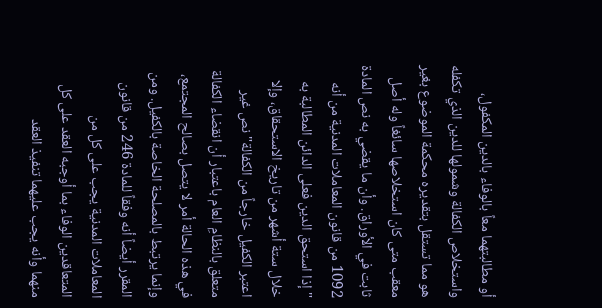أو مطالبتهما معاً بالوفاء بالدين المكفول، واستخلاص الكفالة وشمولها للدين الذي تكفله هو مما تستقل بتقديره محكمة الموضوع بغير معقب متى كان استخلاصها سائغاً وله أصل ثابت في الأوراق. وأن ما يقضي به نص المادة 1092 من قانون المعاملات المدنية من أنه "إذا استحق الدين فعلى الدائن المطالبة به خلال ستة أشهر من تاريخ الاستحقاق، وإلا اعتبر الكفيل خارجاً من الكفالة" نص غير متعلق بالنظامِ العام باعتبار أن انقضاء الكفالة في هذه الحالة أمر لا يتصل بصالح المجتمع، وإنما يرتبط بالمصلحة الخاصة بالكفيل. ومن المقرر أيضاً أنه وفقاً للمادة 246 من قانون المعاملات المدنية يجب على كل من المتعاقدين الوفاء بما أوجبه العقد على كل منهما وأنه يجب عليهما تنفيذ العقد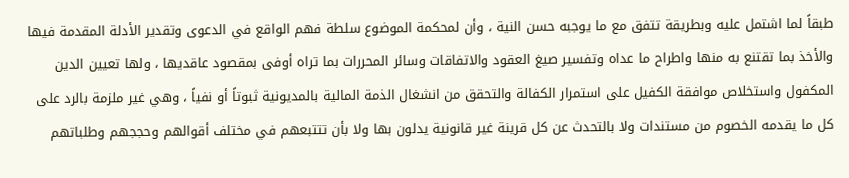طبقاً لما اشتمل عليه وبطريقة تتفق مع ما يوجبه حسن النية ، وأن لمحكمة الموضوع سلطة فهم الواقع في الدعوى وتقدير الأدلة المقدمة فيها والأخذ بما تقتنع به منها واطراح ما عداه وتفسير صيغ العقود والاتفاقات وسائر المحررات بما تراه أوفى بمقصود عاقديها ، ولها تعيين الدين المكفول واستخلاص موافقة الكفيل على استمرار الكفالة والتحقق من انشغال الذمة المالية بالمديونية ثبوتاً أو نفياً ، وهي غير ملزمة بالرد على كل ما يقدمه الخصوم من مستندات ولا بالتحدث عن كل قرينة غير قانونية يدلون بها ولا بأن تتتبعهم في مختلف أقوالهم وحججهم وطلباتهم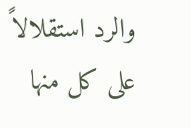والرد استقلالاً على كل منها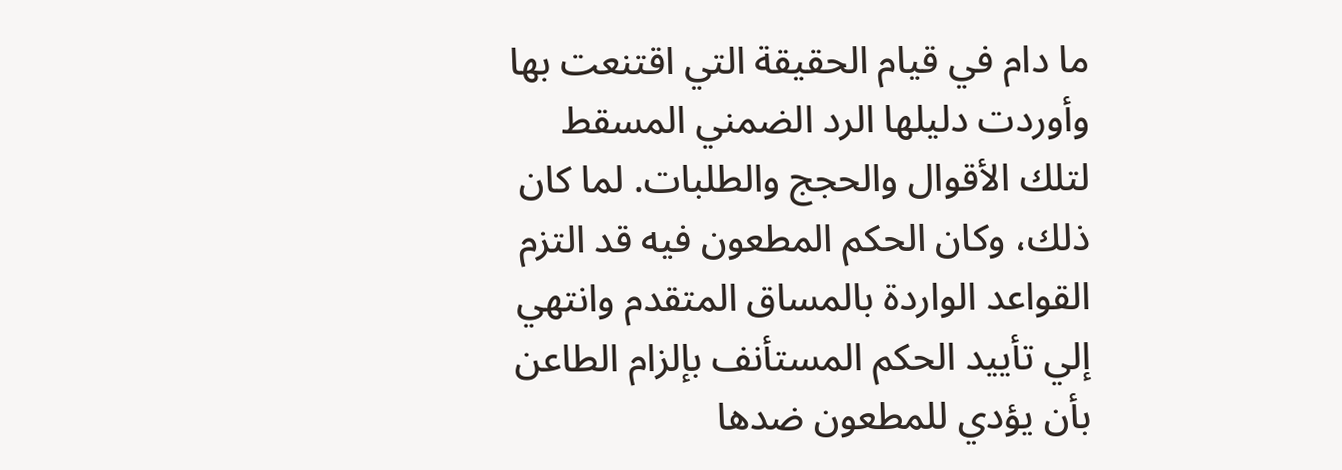ما دام في قيام الحقيقة التي اقتنعت بها وأوردت دليلها الرد الضمني المسقط لتلك الأقوال والحجج والطلبات. لما كان ذلك، وكان الحكم المطعون فيه قد التزم القواعد الواردة بالمساق المتقدم وانتهي إلي تأييد الحكم المستأنف بإلزام الطاعن بأن يؤدي للمطعون ضدها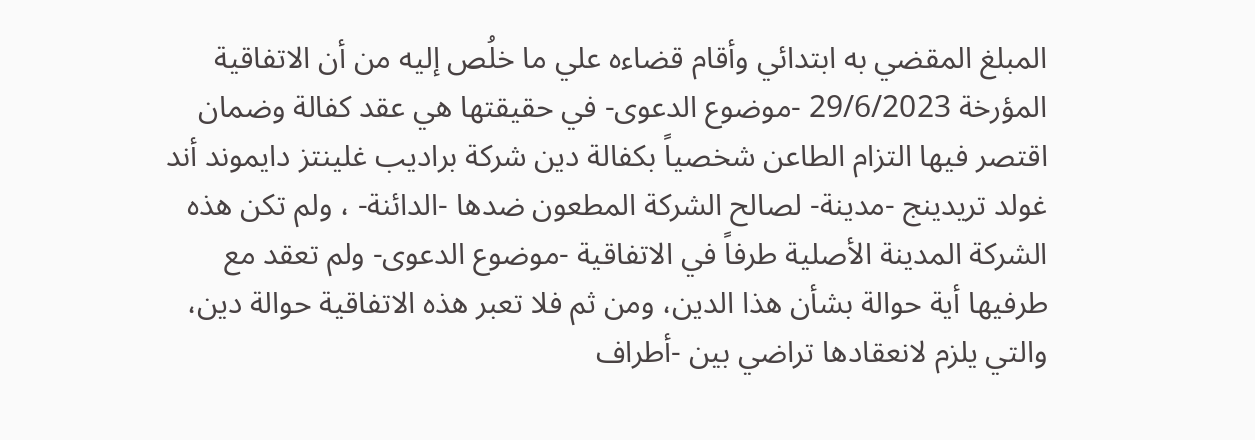المبلغ المقضي به ابتدائي وأقام قضاءه علي ما خلُص إليه من أن الاتفاقية المؤرخة 29/6/2023 -موضوع الدعوى- في حقيقتها هي عقد كفالة وضمان اقتصر فيها التزام الطاعن شخصياً بكفالة دين شركة براديب غلينتز دايموند أند غولد تريدينج -مدينة- لصالح الشركة المطعون ضدها -الدائنة- ، ولم تكن هذه الشركة المدينة الأصلية طرفاً في الاتفاقية -موضوع الدعوى- ولم تعقد مع طرفيها أية حوالة بشأن هذا الدين، ومن ثم فلا تعبر هذه الاتفاقية حوالة دين، والتي يلزم لانعقادها تراضي بين -أطراف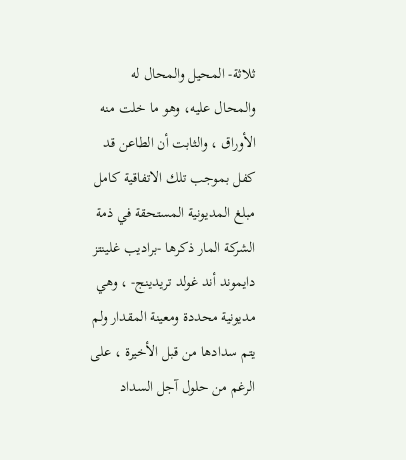ثلاثة- المحيل والمحال له والمحال عليه، وهو ما خلت منه الأوراق ، والثابت أن الطاعن قد كفل بموجب تلك الاتفاقية كامل مبلغ المديونية المستحقة في ذمة الشركة المار ذكرها -براديب غلينتز دايموند أند غولد تريدينج- ، وهي مديونية محددة ومعينة المقدار ولم يتم سدادها من قبل الأخيرة ، على الرغم من حلول آجل السداد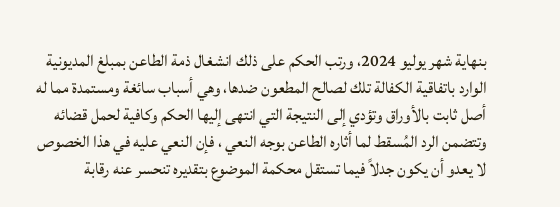بنهاية شهر يوليو 2024، ورتب الحكم على ذلك انشغال ذمة الطاعن بمبلغ المديونية الوارد باتفاقية الكفالة تلك لصالح المطعون ضدها، وهي أسباب سائغة ومستمدة مما له أصل ثابت بالأوراق وتؤدي إلى النتيجة التي انتهى إليها الحكم وكافية لحمل قضائه وتتضمن الرد المُسقط لما أثاره الطاعن بوجه النعي ، فإن النعي عليه في هذا الخصوص لا يعدو أن يكون جدلاً فيما تستقل محكمة الموضوع بتقديره تنحسر عنه رقابة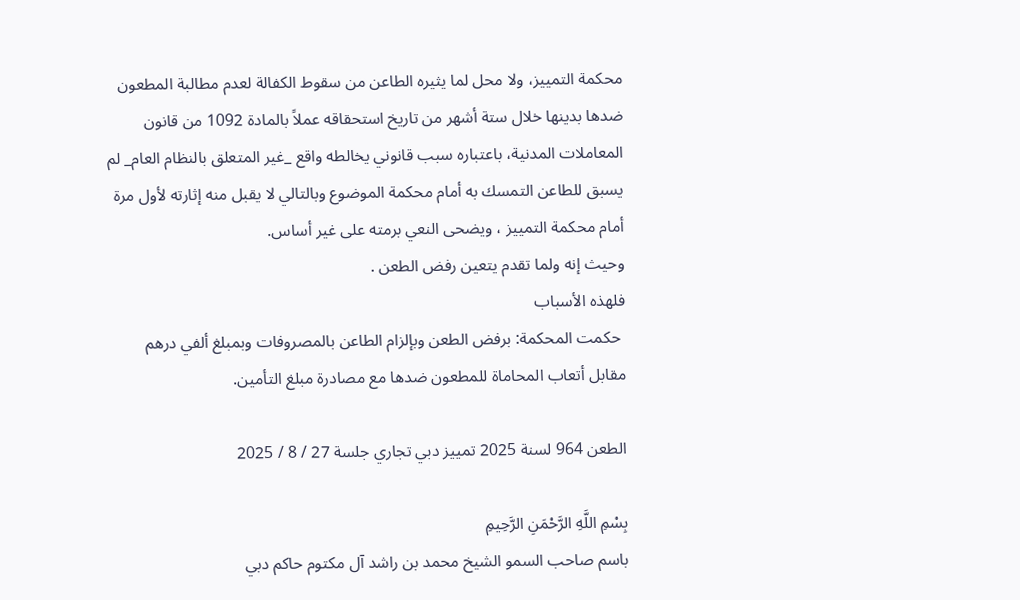محكمة التمييز، ولا محل لما يثيره الطاعن من سقوط الكفالة لعدم مطالبة المطعون ضدها بدينها خلال ستة أشهر من تاريخ استحقاقه عملاً بالمادة 1092 من قانون المعاملات المدنية، باعتباره سبب قانوني يخالطه واقع _غير المتعلق بالنظام العام_ لم يسبق للطاعن التمسك به أمام محكمة الموضوع وبالتالي لا يقبل منه إثارته لأول مرة أمام محكمة التمييز ، ويضحى النعي برمته على غير أساس.
وحيث إنه ولما تقدم يتعين رفض الطعن .
فلهذه الأسباب
 حكمت المحكمة: برفض الطعن وبإلزام الطاعن بالمصروفات وبمبلغ ألفي درهم مقابل أتعاب المحاماة للمطعون ضدها مع مصادرة مبلغ التأمين.

الطعن 964 لسنة 2025 تمييز دبي تجاري جلسة 27 / 8 / 2025

بِسْمِ اللَّهِ الرَّحْمَنِ الرَّحِيمِ
باسم صاحب السمو الشيخ محمد بن راشد آل مكتوم حاكم دبي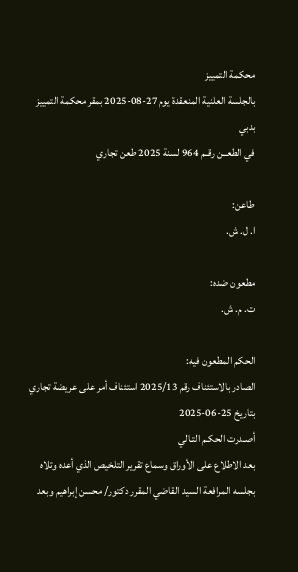محكمة التمييز
بالجلسة العلنية المنعقدة يوم 27-08-2025 بمقر محكمة التمييز بدبي
في الطعــن رقــم 964 لسنة 2025 طعن تجاري

طاعن:
ا. ل. ش.

مطعون ضده:
ت. م. ش.

الحكم المطعون فيه:
الصادر بالاستئناف رقم 2025/13 استئناف أمر على عريضة تجاري بتاريخ 25-06-2025
أصـدرت الحكـم التـالي
بعد الاطلاع على الأوراق وسماع تقرير التلخيص الذي أعده وتلاه بجلسه المرافعة السيد القاضي المقرر دكتور/ محسن إبراهيم وبعد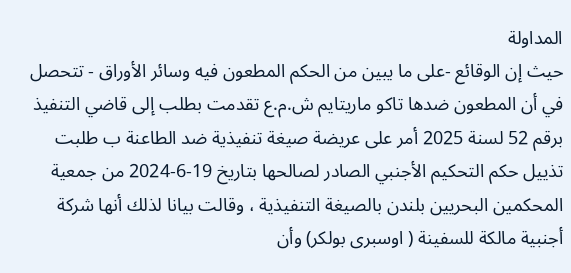المداولة
حيث إن الوقائع -على ما يبين من الحكم المطعون فيه وسائر الأوراق - تتحصل في أن المطعون ضدها تاكو ماريتايم ش.م.ع تقدمت بطلب إلى قاضي التنفيذ برقم 52 لسنة 2025 أمر على عريضة صيغة تنفيذية ضد الطاعنة ب طلبت تذييل حكم التحكيم الأجنبي الصادر لصالحها بتاريخ 19-6-2024 من جمعية المحكمين البحريين بلندن بالصيغة التنفيذية ، وقالت بيانا لذلك أنها شركة أجنبية مالكة للسفينة ( اوسبرى بولكر) وأن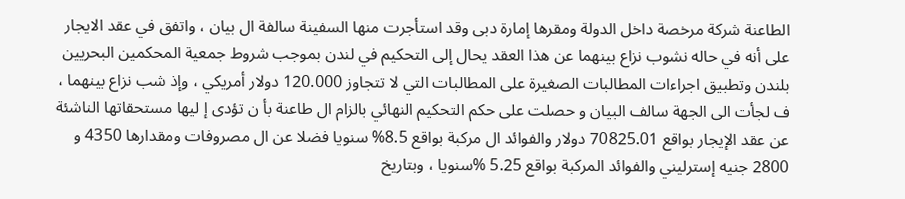الطاعنة شركة مرخصة داخل الدولة ومقرها إمارة دبى وقد استأجرت منها السفينة سالفة ال بيان ، واتفق في عقد الايجار على أنه في حاله نشوب نزاع بينهما عن هذا العقد يحال إلى التحكيم في لندن بموجب شروط جمعية المحكمين البحريين بلندن وتطبيق اجراءات المطالبات الصغيرة على المطالبات التي لا تتجاوز 120.000 دولار أمريكي ، وإذ شب نزاع بينهما ، ف لجأت الى الجهة سالف البيان و حصلت على حكم التحكيم النهائي بالزام ال طاعنة بأ ن تؤدى إ ليها مستحقاتها الناشئة عن عقد الإيجار بواقع 70825.01 دولار والفوائد ال مركبة بواقع 8.5% سنويا فضلا عن ال مصروفات ومقدارها 4350 و 2800 جنيه إسترليني والفوائد المركبة بواقع 5.25 %سنويا ، وبتاريخ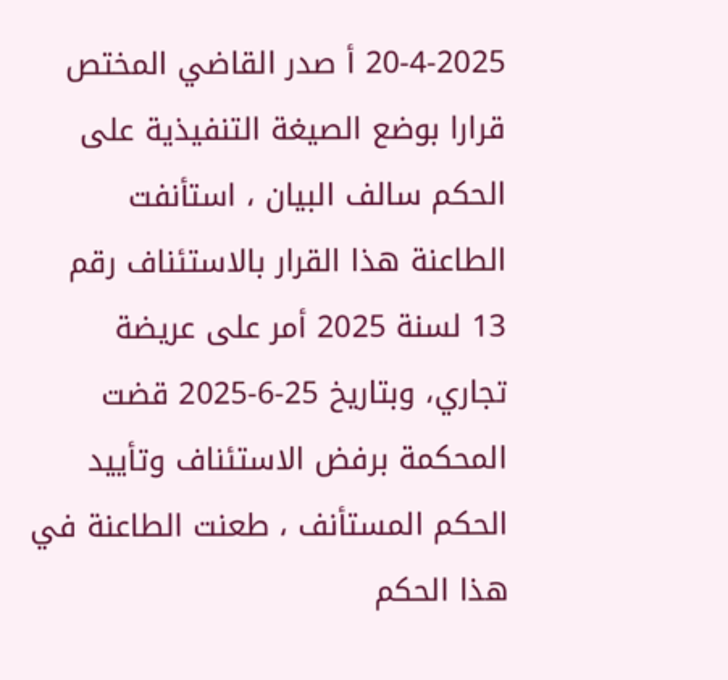20-4-2025 أ صدر القاضي المختص قرارا بوضع الصيغة التنفيذية على الحكم سالف البيان ، استأنفت الطاعنة هذا القرار بالاستئناف رقم 13 لسنة 2025 أمر على عريضة تجاري، وبتاريخ 25-6-2025 قضت المحكمة برفض الاستئناف وتأييد الحكم المستأنف ، طعنت الطاعنة في هذا الحكم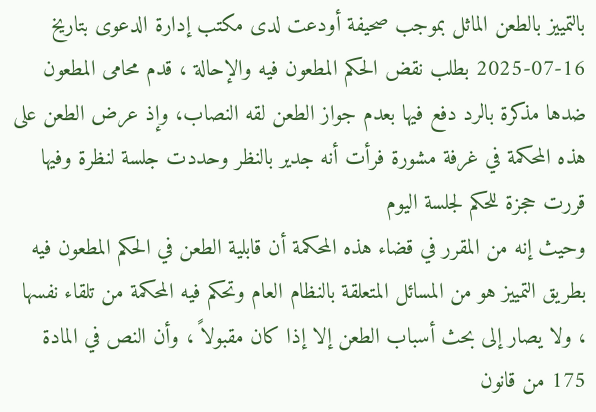بالتمييز بالطعن الماثل بموجب صحيفة أودعت لدى مكتب إدارة الدعوى بتاريخ 16-07-2025 بطلب نقض الحكم المطعون فيه والإحالة ، قدم محامى المطعون ضدها مذكرة بالرد دفع فيها بعدم جواز الطعن لقه النصاب، وإذ عرض الطعن على هذه المحكمة في غرفة مشورة فرأت أنه جدير بالنظر وحددت جلسة لنظرة وفيها قررت حجزة للحكم لجلسة اليوم
وحيث إنه من المقرر في قضاء هذه المحكمة أن قابلية الطعن في الحكم المطعون فيه بطريق التمييز هو من المسائل المتعلقة بالنظام العام وتحكم فيه المحكمة من تلقاء نفسها ، ولا يصار إلى بحث أسباب الطعن إلا إذا كان مقبولاً ، وأن النص في المادة 175 من قانون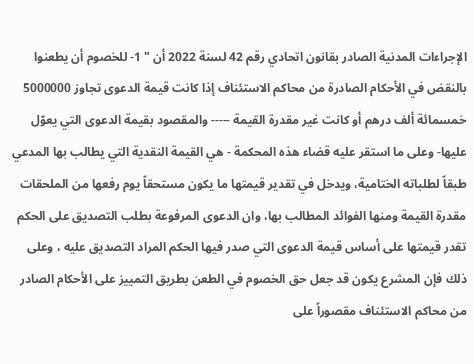الإجراءات المدنية الصادر بقانون اتحادي رقم 42 لسنة 2022 أن " 1- للخصوم أن يطعنوا بالنقض في الأحكام الصادرة من محاكم الاستئناف إذا كانت قيمة الدعوى تجاوز 5000000 خمسمائة ألف درهم أو كانت غير مقدرة القيمة ----- والمقصود بقيمة الدعوى التي يعوّل عليها- وعلى ما استقر عليه قضاء هذه المحكمة - هي القيمة النقدية التي يطالب بها المدعي طبقاً لطلباته الختامية، ويدخل في تقدير قيمتها ما يكون مستحقاً يوم رفعها من الملحقات مقدرة القيمة ومنها الفوائد المطالب بها، وان الدعوى المرفوعة بطلب التصديق على الحكم تقدر قيمتها على أساس قيمة الدعوى التي صدر فيها الحكم المراد التصديق عليه ، وعلى ذلك فإن المشرع يكون قد جعل حق الخصوم في الطعن بطريق التمييز على الأحكام الصادر من محاكم الاستئناف مقصوراً على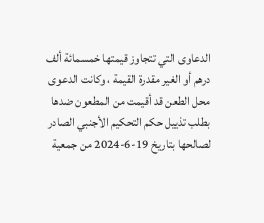الدعاوى التي تتجاوز قيمتها خمسمائة ألف درهم أو الغير مقدرة القيمة ، وكانت الدعوى محل الطعن قد أقيمت من المطعون ضدها بطلب تذييل حكم التحكيم الأجنبي الصادر لصالحها بتاريخ 19-6-2024 من جمعية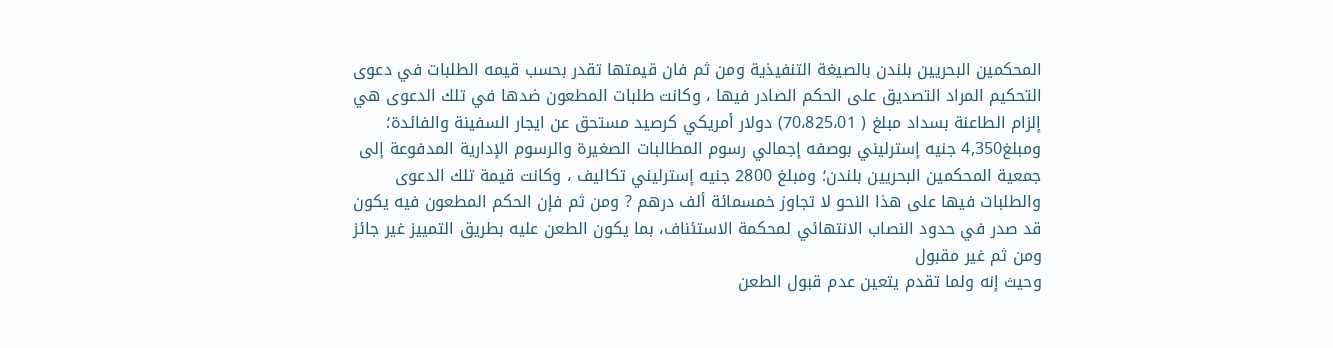المحكمين البحريين بلندن بالصيغة التنفيذية ومن ثم فان قيمتها تقدر بحسب قيمه الطلبات في دعوى التحكيم المراد التصديق على الحكم الصادر فيها ، وكانت طلبات المطعون ضدها في تلك الدعوى هي إلزام الطاعنة بسداد مبلغ ( 70،825،01) دولار أمريكي كرصيد مستحق عن ايجار السفينة والفائدة؛ ومبلغ4,350 جنيه إسترليني بوصفه إجمالي رسوم المطالبات الصغيرة والرسوم الإدارية المدفوعة إلى جمعية المحكمين البحريين بلندن؛ ومبلغ 2800 جنيه إسترليني تكاليف ، وكانت قيمة تلك الدعوى والطلبات فيها على هذا النحو لا تجاوز خمسمائة ألف درهم ? ومن ثم فإن الحكم المطعون فيه يكون قد صدر في حدود النصاب الانتهائي لمحكمة الاستئناف، بما يكون الطعن عليه بطريق التمييز غير جائز ومن ثم غير مقبول
وحيث إنه ولما تقدم يتعين عدم قبول الطعن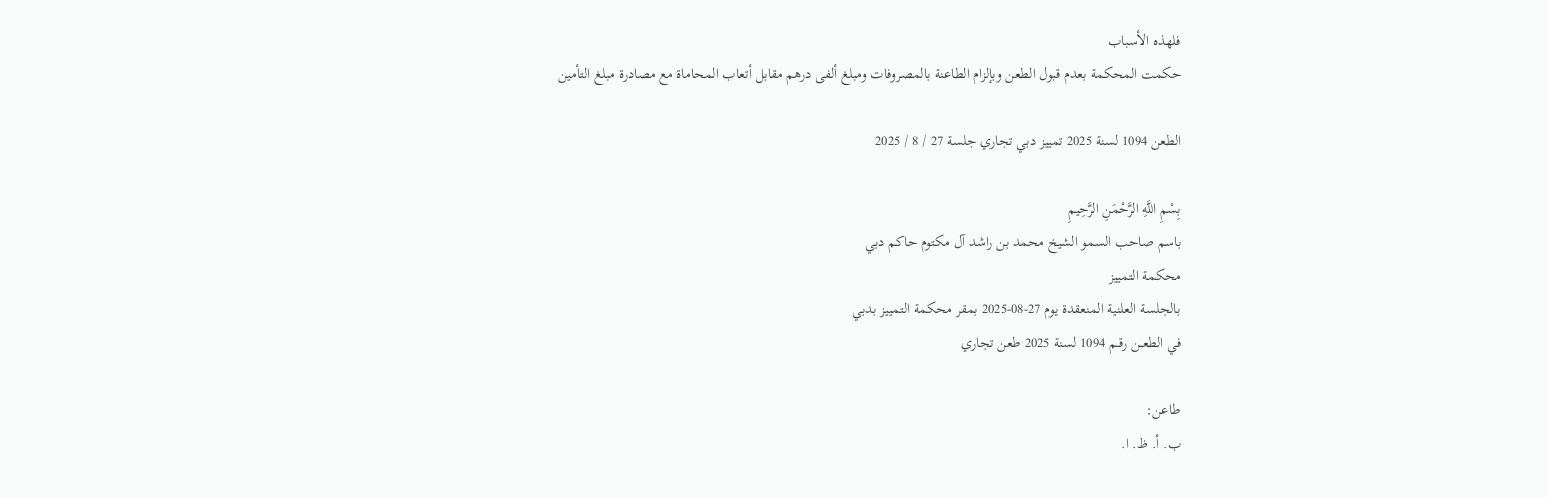فلهذه الأسباب
حكمت المحكمة بعدم قبول الطعن وبإلزام الطاعنة بالمصروفات ومبلغ ألفى درهم مقابل أتعاب المحاماة مع مصادرة مبلغ التأمين

الطعن 1094 لسنة 2025 تمييز دبي تجاري جلسة 27 / 8 / 2025

بِسْمِ اللَّهِ الرَّحْمَنِ الرَّحِيمِ
باسم صاحب السمو الشيخ محمد بن راشد آل مكتوم حاكم دبي
محكمة التمييز
بالجلسة العلنية المنعقدة يوم 27-08-2025 بمقر محكمة التمييز بدبي
في الطعــن رقــم 1094 لسنة 2025 طعن تجاري

طاعن:
ب. أ. ظ. ا.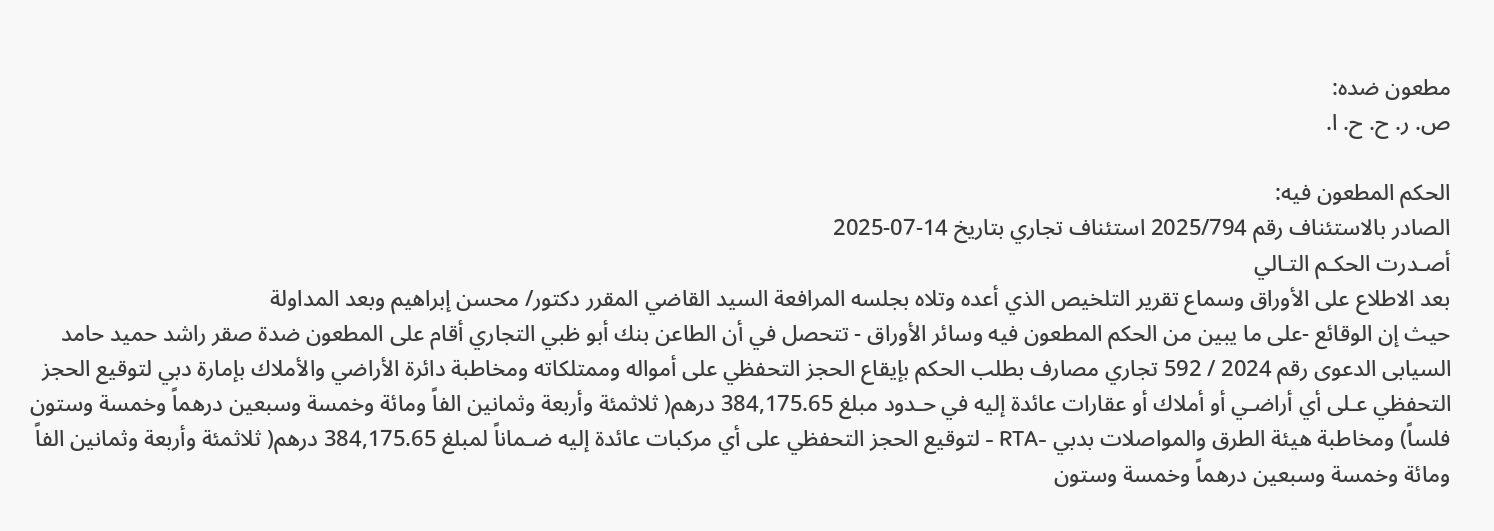مطعون ضده:
ص. ر. ح. ح. ا.

الحكم المطعون فيه:
الصادر بالاستئناف رقم 2025/794 استئناف تجاري بتاريخ 14-07-2025
أصـدرت الحكـم التـالي
بعد الاطلاع على الأوراق وسماع تقرير التلخيص الذي أعده وتلاه بجلسه المرافعة السيد القاضي المقرر دكتور/ محسن إبراهيم وبعد المداولة
حيث إن الوقائع -على ما يبين من الحكم المطعون فيه وسائر الأوراق - تتحصل في أن الطاعن بنك أبو ظبي التجاري أقام على المطعون ضدة صقر راشد حميد حامد السيابى الدعوى رقم 2024 / 592 تجاري مصارف بطلب الحكم بإيقاع الحجز التحفظي على أمواله وممتلكاته ومخاطبة دائرة الأراضي والأملاك بإمارة دبي لتوقيع الحجز التحفظي عـلى أي أراضـي أو أملاك أو عقارات عائدة إليه في حـدود مبلغ 384,175.65 درهم( ثلاثمئة وأربعة وثمانين الفاً ومائة وخمسة وسبعين درهماً وخمسة وستون فلساً) ومخاطبة هيئة الطرق والمواصلات بدبي -RTA - لتوقيع الحجز التحفظي على أي مركبات عائدة إليه ضـماناً لمبلغ 384,175.65 درهم( ثلاثمئة وأربعة وثمانين الفاً ومائة وخمسة وسبعين درهماً وخمسة وستون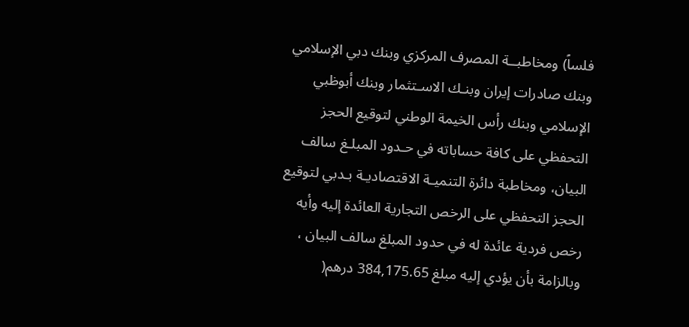فلساً) ومخاطبــة المصرف المركزي وبنك دبي الإسلامي وبنك صادرات إيران وبنـك الاسـتثمار وبنك أبوظبي الإسلامي وبنك رأس الخيمة الوطني لتوقيع الحجز التحفظي على كافة حساباته في حـدود المبلـغ سالف البيان، ومخاطبة دائرة التنميـة الاقتصاديـة بـدبي لتوقيع الحجز التحفظي على الرخص التجارية العائدة إليه وأيه رخص فردية عائدة له في حدود المبلغ سالف البيان ، وبالزامة بأن يؤدي إليه مبلغ 384,175.65 درهم(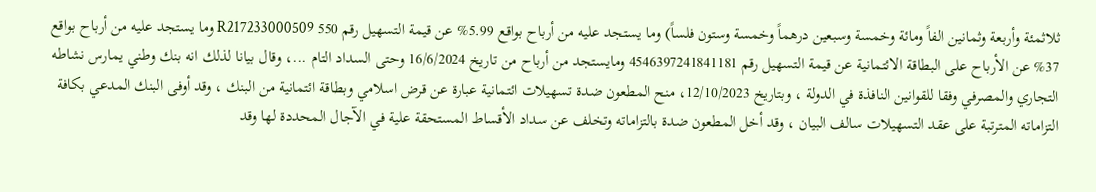ثلاثمئة وأربعة وثمانين الفاً ومائة وخمسة وسبعين درهماً وخمسة وستون فلساً) وما يستجد عليه من أرباح بواقع 5.99% عن قيمة التسهيل رقم 550 R217233000509 وما يستجد عليه من أرباح بواقع 37% عن الأرباح على البطاقة الائتمانية عن قيمة التسهيل رقم 4546397241841181 ومايستجد من أرباح من تاريخ 16/6/2024 وحتى السداد التام ...، وقال بيانا لذلك انه بنك وطني يمارس نشاطه التجاري والمصرفي وفقا للقوانين النافذة في الدولة ، وبتاريخ 12/10/2023، منح المطعون ضدة تسهيلات ائتمانية عبارة عن قرض اسلامي وبطاقة ائتمانية من البنك ، وقد أوفى البنك المدعي بكافة التزاماته المترتبة على عقد التسهيلات سالف البيان ، وقد أخل المطعون ضدة بالتزاماته وتخلف عن سداد الأقساط المستحقة علية في الآجال المحددة لها وقد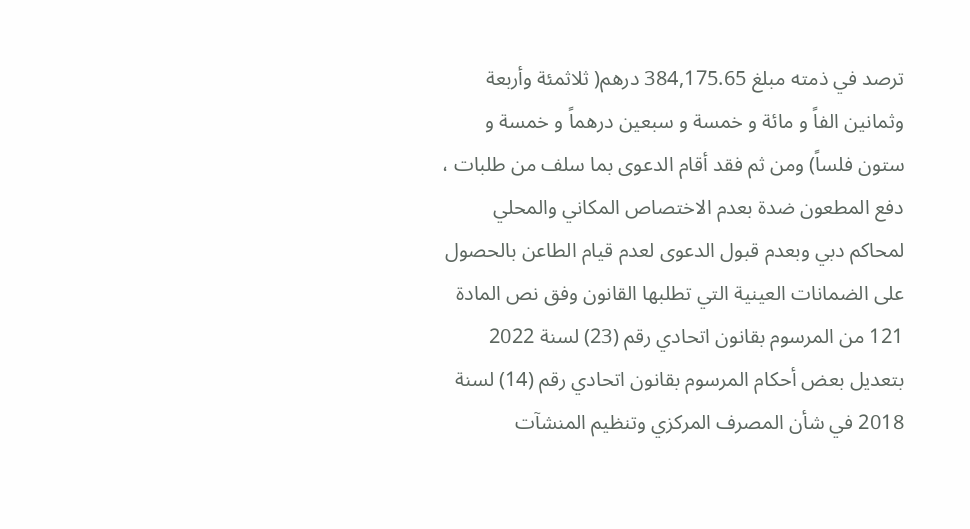ترصد في ذمته مبلغ 384,175.65 درهم( ثلاثمئة وأربعة وثمانين الفاً و مائة و خمسة و سبعين درهماً و خمسة و ستون فلساً) ومن ثم فقد أقام الدعوى بما سلف من طلبات ، دفع المطعون ضدة بعدم الاختصاص المكاني والمحلي لمحاكم دبي وبعدم قبول الدعوى لعدم قيام الطاعن بالحصول على الضمانات العينية التي تطلبها القانون وفق نص المادة 121 من المرسوم بقانون اتحادي رقم (23) لسنة 2022 بتعديل بعض أحكام المرسوم بقانون اتحادي رقم (14) لسنة 2018 في شأن المصرف المركزي وتنظيم المنشآت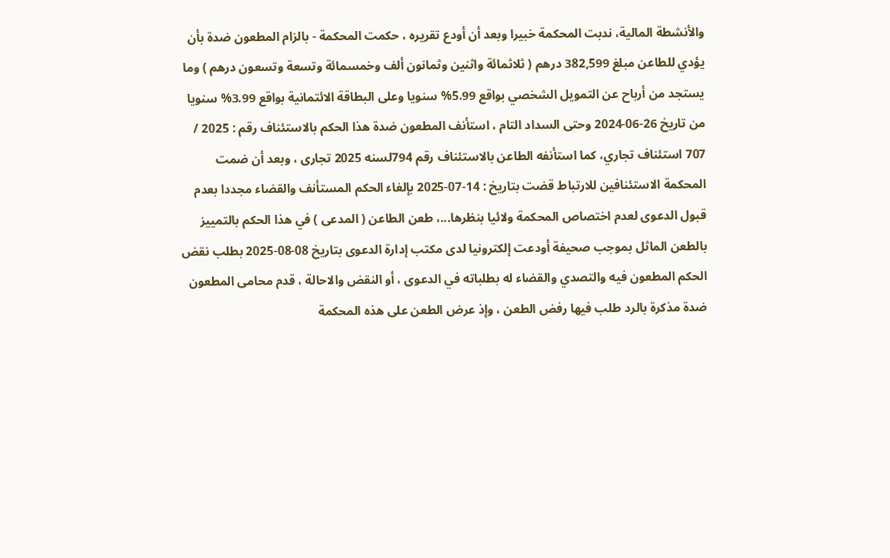والأنشطة المالية، ندبت المحكمة خبيرا وبعد أن أودع تقريره ، حكمت المحكمة - بالزام المطعون ضدة بأن يؤدي للطاعن مبلغ 382,599 درهم ( ثلاثمائة واثنين وثمانون ألف وخمسمائة وتسعة وتسعون درهم ) وما يستجد من أرباح عن التمويل الشخصي بواقع 5.99% سنويا وعلى البطاقة الائتمانية بواقع 3.99% سنويا من تاريخ 26-06-2024 وحتى السداد التام ، استأنف المطعون ضدة هذا الحكم بالاستئناف رقم : 2025 / 707 استئناف تجاري، كما استأنفه الطاعن بالاستئناف رقم 794لسنه 2025 تجارى ، وبعد أن ضمت المحكمة الاستئنافين للارتباط قضت بتاريخ : 14-07-2025 بإلغاء الحكم المستأنف والقضاء مجددا بعدم قبول الدعوى لعدم اختصاص المحكمة ولائيا بنظرها...، طعن الطاعن ( المدعى ) في هذا الحكم بالتمييز بالطعن الماثل بموجب صحيفة أودعت إلكترونيا لدى مكتب إدارة الدعوى بتاريخ 08-08-2025 بطلب نقض الحكم المطعون فيه والتصدي والقضاء له بطلباته في الدعوى ، أو النقض والاحالة ، قدم محامى المطعون ضدة مذكرة بالرد طلب فيها رفض الطعن ، وإذ عرض الطعن على هذه المحكمة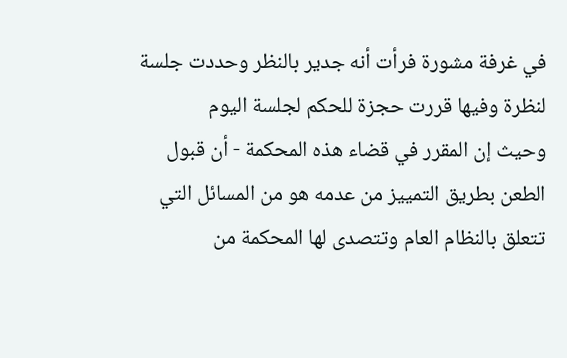في غرفة مشورة فرأت أنه جدير بالنظر وحددت جلسة لنظرة وفيها قررت حجزة للحكم لجلسة اليوم
وحيث إن المقرر في قضاء هذه المحكمة - أن قبول الطعن بطريق التمييز من عدمه هو من المسائل التي تتعلق بالنظام العام وتتصدى لها المحكمة من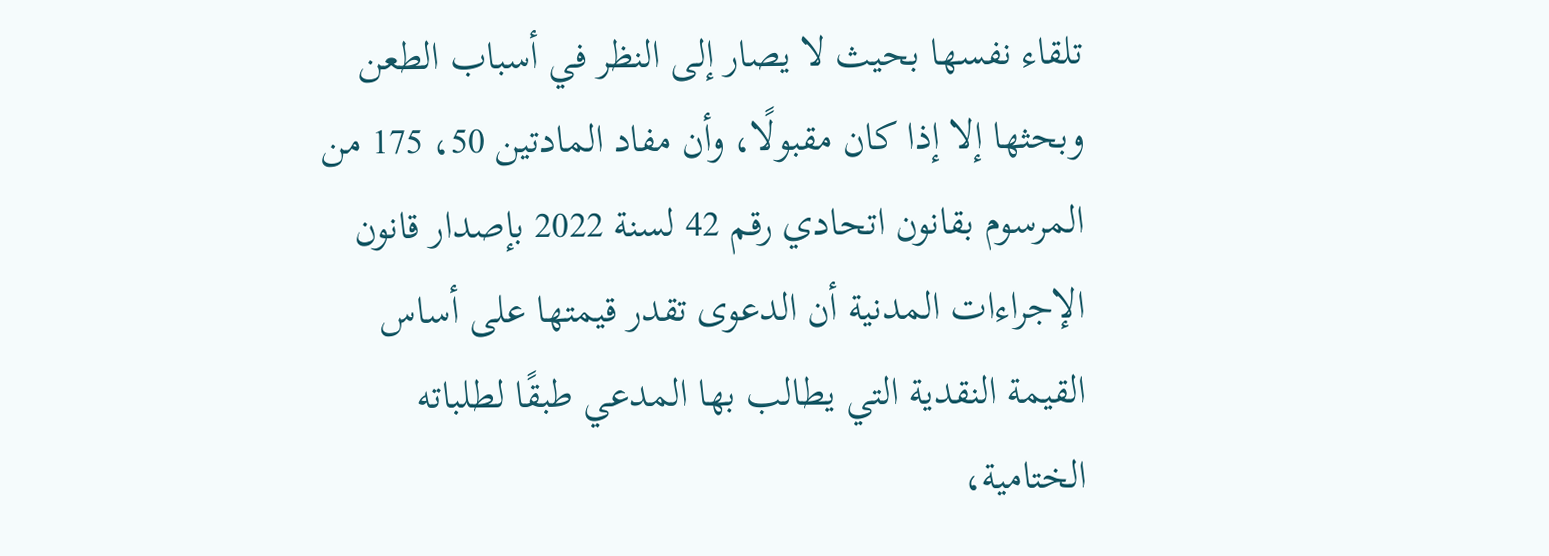تلقاء نفسها بحيث لا يصار إلى النظر في أسباب الطعن وبحثها إلا إذا كان مقبولًا، وأن مفاد المادتين 50، 175 من المرسوم بقانون اتحادي رقم 42 لسنة 2022 بإصدار قانون الإجراءات المدنية أن الدعوى تقدر قيمتها على أساس القيمة النقدية التي يطالب بها المدعي طبقًا لطلباته الختامية،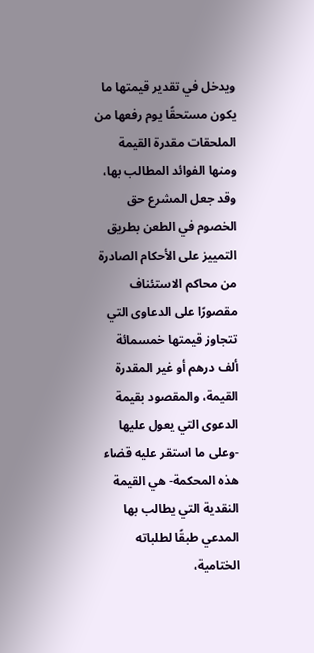ويدخل في تقدير قيمتها ما يكون مستحقًا يوم رفعها من الملحقات مقدرة القيمة ومنها الفوائد المطالب بها، وقد جعل المشرع حق الخصوم في الطعن بطريق التمييز على الأحكام الصادرة من محاكم الاستئناف مقصورًا على الدعاوى التي تتجاوز قيمتها خمسمائة ألف درهم أو غير المقدرة القيمة، والمقصود بقيمة الدعوى التي يعول عليها -وعلى ما استقر عليه قضاء هذه المحكمة- هي القيمة النقدية التي يطالب بها المدعي طبقًا لطلباته الختامية،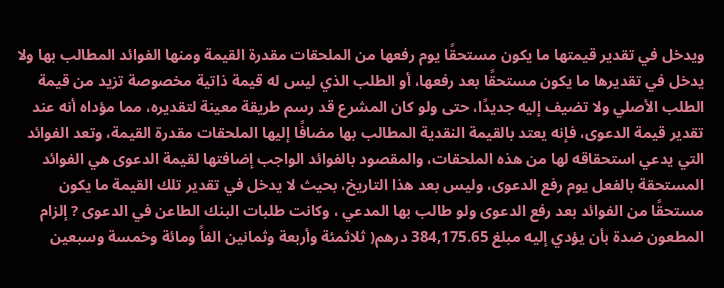ويدخل في تقدير قيمتها ما يكون مستحقًا يوم رفعها من الملحقات مقدرة القيمة ومنها الفوائد المطالب بها ولا يدخل في تقديرها ما يكون مستحقًا بعد رفعها، أو الطلب الذي ليس له قيمة ذاتية مخصوصة تزيد من قيمة الطلب الأصلي ولا تضيف إليه جديدًا، حتى ولو كان المشرع قد رسم طريقة معينة لتقديره، مما مؤداه أنه عند تقدير قيمة الدعوى، فإنه يعتد بالقيمة النقدية المطالب بها مضافًا إليها الملحقات مقدرة القيمة، وتعد الفوائد التي يدعي استحقاقه لها من هذه الملحقات، والمقصود بالفوائد الواجب إضافتها لقيمة الدعوى هي الفوائد المستحقة بالفعل يوم رفع الدعوى، وليس بعد هذا التاريخ، بحيث لا يدخل في تقدير تلك القيمة ما يكون مستحقًا من الفوائد بعد رفع الدعوى ولو طالب بها المدعي ، وكانت طلبات البنك الطاعن في الدعوى ? إلزام المطعون ضدة بأن يؤدي إليه مبلغ 384,175.65 درهم( ثلاثمئة وأربعة وثمانين الفاً ومائة وخمسة وسبعين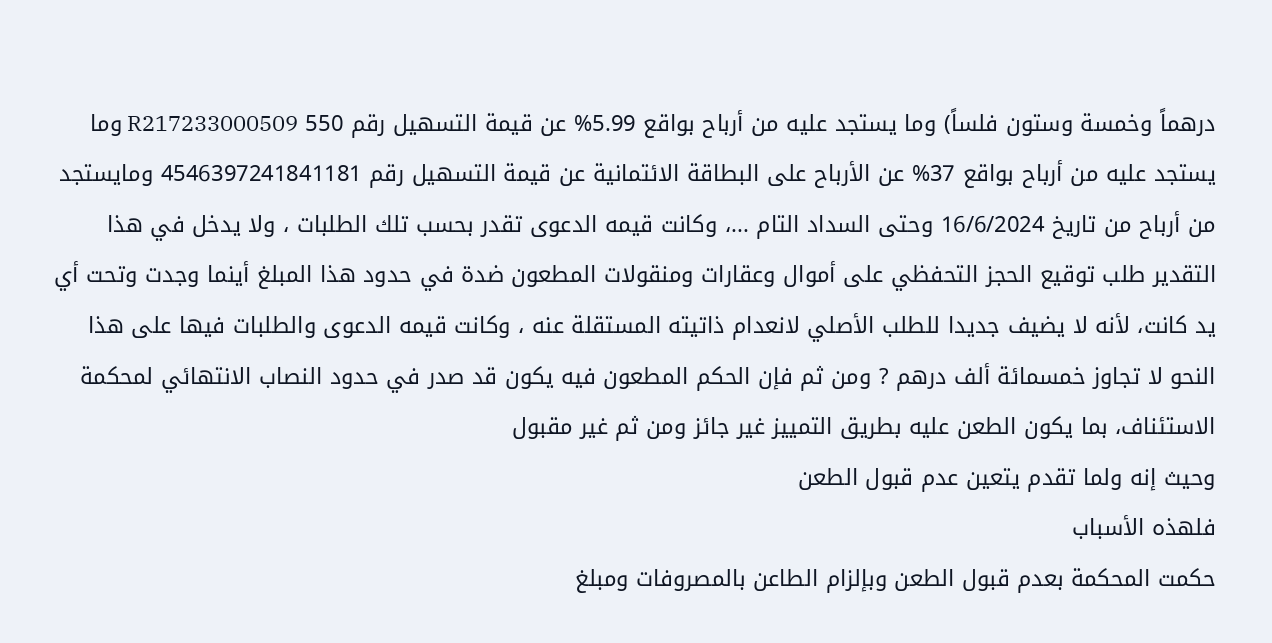درهماً وخمسة وستون فلساً) وما يستجد عليه من أرباح بواقع 5.99% عن قيمة التسهيل رقم 550 R217233000509 وما يستجد عليه من أرباح بواقع 37% عن الأرباح على البطاقة الائتمانية عن قيمة التسهيل رقم 4546397241841181 ومايستجد من أرباح من تاريخ 16/6/2024 وحتى السداد التام ...، وكانت قيمه الدعوى تقدر بحسب تلك الطلبات ، ولا يدخل في هذا التقدير طلب توقيع الحجز التحفظي على أموال وعقارات ومنقولات المطعون ضدة في حدود هذا المبلغ أينما وجدت وتحت أي يد كانت، لأنه لا يضيف جديدا للطلب الأصلي لانعدام ذاتيته المستقلة عنه ، وكانت قيمه الدعوى والطلبات فيها على هذا النحو لا تجاوز خمسمائة ألف درهم ? ومن ثم فإن الحكم المطعون فيه يكون قد صدر في حدود النصاب الانتهائي لمحكمة الاستئناف، بما يكون الطعن عليه بطريق التمييز غير جائز ومن ثم غير مقبول
وحيث إنه ولما تقدم يتعين عدم قبول الطعن
فلهذه الأسباب
حكمت المحكمة بعدم قبول الطعن وبإلزام الطاعن بالمصروفات ومبلغ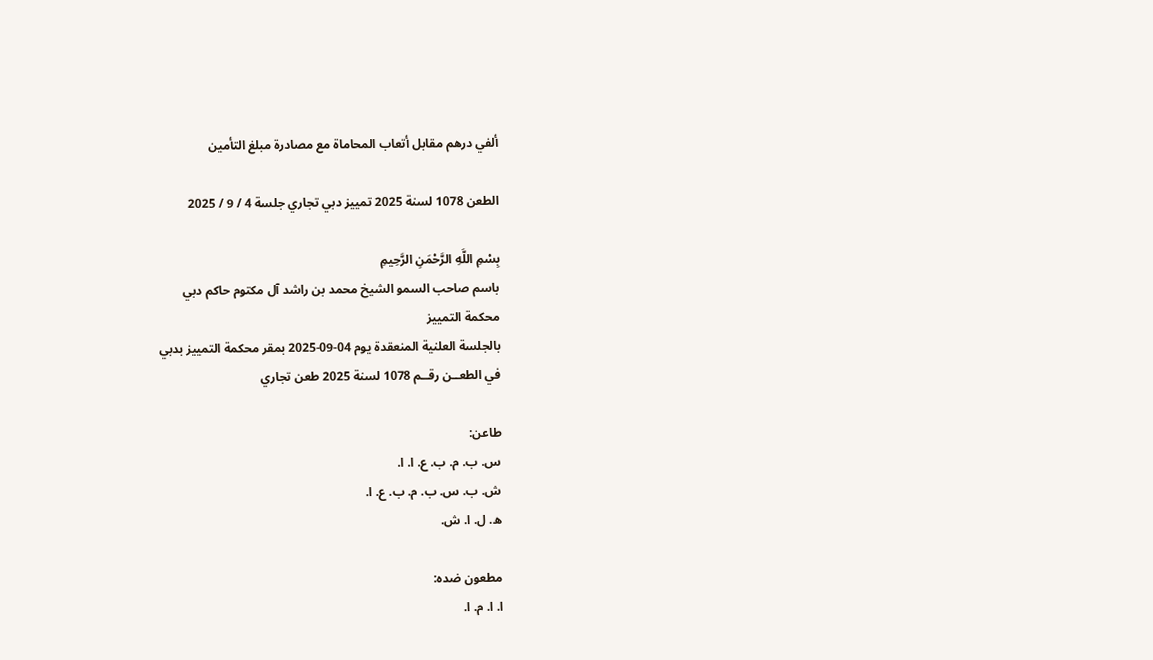ألفي درهم مقابل أتعاب المحاماة مع مصادرة مبلغ التأمين

الطعن 1078 لسنة 2025 تمييز دبي تجاري جلسة 4 / 9 / 2025

بِسْمِ اللَّهِ الرَّحْمَنِ الرَّحِيمِ
باسم صاحب السمو الشيخ محمد بن راشد آل مكتوم حاكم دبي
محكمة التمييز
بالجلسة العلنية المنعقدة يوم 04-09-2025 بمقر محكمة التمييز بدبي
في الطعــن رقــم 1078 لسنة 2025 طعن تجاري

طاعن:
س. ب. م. ب. ع. ا. ا.
ش. ب. س. ب. م. ب. ع. ا.
ه. ل. ا. ش.

مطعون ضده:
ا. ا. م. ا.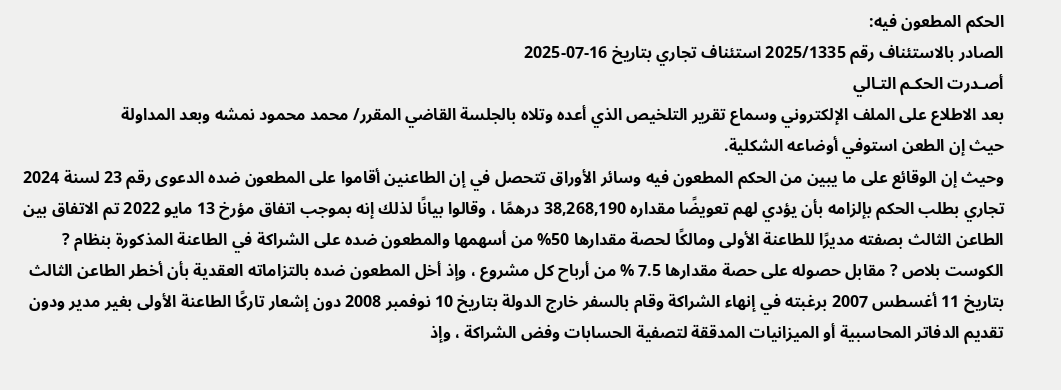الحكم المطعون فيه:
الصادر بالاستئناف رقم 2025/1335 استئناف تجاري بتاريخ 16-07-2025
أصـدرت الحكـم التـالي
بعد الاطلاع على الملف الإلكتروني وسماع تقرير التلخيص الذي أعده وتلاه بالجلسة القاضي المقرر/ محمد محمود نمشه وبعد المداولة
حيث إن الطعن استوفي أوضاعه الشكلية.
وحيث إن الوقائع على ما يبين من الحكم المطعون فيه وسائر الأوراق تتحصل في إن الطاعنين أقاموا على المطعون ضده الدعوى رقم 23 لسنة 2024 تجاري بطلب الحكم بإلزامه بأن يؤدي لهم تعويضًا مقداره 38,268,190 درهمًا ، وقالوا بيانًا لذلك إنه بموجب اتفاق مؤرخ 13 مايو 2022 تم الاتفاق بين الطاعن الثالث بصفته مديرًا للطاعنة الأولى ومالكًا لحصة مقدارها 50% من أسهمها والمطعون ضده على الشراكة في الطاعنة المذكورة بنظام ? الكوست بلاص ? مقابل حصوله على حصة مقدارها 7.5 % من أرباح كل مشروع ، وإذ أخل المطعون ضده بالتزاماته العقدية بأن أخطر الطاعن الثالث بتاريخ 11 أغسطس 2007 برغبته في إنهاء الشراكة وقام بالسفر خارج الدولة بتاريخ 10 نوفمبر 2008 دون إشعار تاركًا الطاعنة الأولى بغير مدير ودون تقديم الدفاتر المحاسبية أو الميزانيات المدققة لتصفية الحسابات وفض الشراكة ، وإذ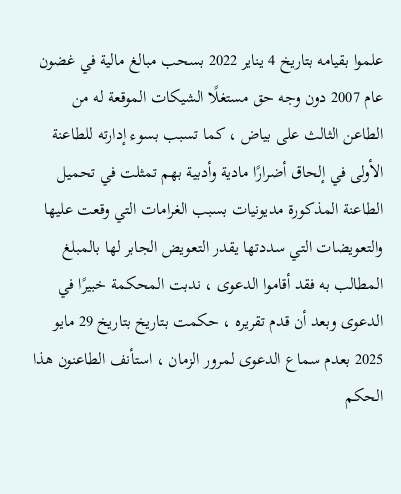علموا بقيامه بتاريخ 4 يناير 2022 بسحب مبالغ مالية في غضون عام 2007 دون وجه حق مستغلًا الشيكات الموقعة له من الطاعن الثالث على بياض ، كما تسبب بسوء إدارته للطاعنة الأولى في إلحاق أضرارًا مادية وأدبية بهم تمثلت في تحميل الطاعنة المذكورة مديونيات بسبب الغرامات التي وقعت عليها والتعويضات التي سددتها يقدر التعويض الجابر لها بالمبلغ المطالب به فقد أقاموا الدعوى ، ندبت المحكمة خبيرًا في الدعوى وبعد أن قدم تقريره ، حكمت بتاريخ بتاريخ 29 مايو 2025 بعدم سماع الدعوى لمرور الزمان ، استأنف الطاعنون هذا الحكم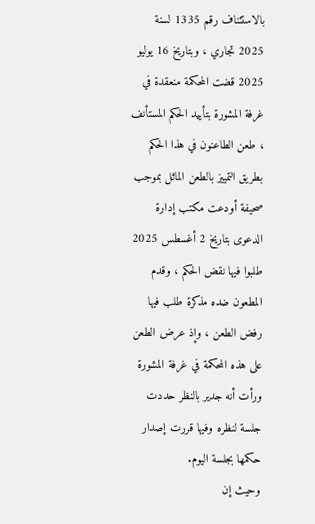بالاستئناف رقم 1335 لسنة 2025 تجاري ، وبتاريخ 16 يوليو 2025 قضت المحكمة منعقدة في غرفة المشورة بتأييد الحكم المستأنف ، طعن الطاعنون في هذا الحكم بطريق التمييز بالطعن الماثل بموجب صحيفة أودعت مكتب إدارة الدعوى بتاريخ 2 أغسطس 2025 طلبوا فيها نقض الحكم ، وقدم المطعون ضده مذكرة طلب فيها رفض الطعن ، وإذ عرض الطعن على هذه المحكمة في غرفة المشورة ورأت أنه جدير بالنظر حددت جلسة لنظره وفيها قررت إصدار حكمها بجلسة اليوم.
وحيث إن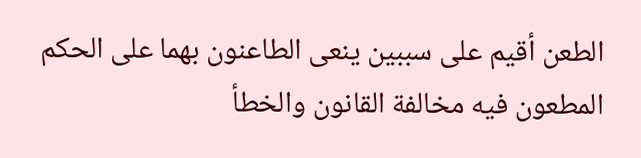الطعن أقيم على سببين ينعى الطاعنون بهما على الحكم المطعون فيه مخالفة القانون والخطأ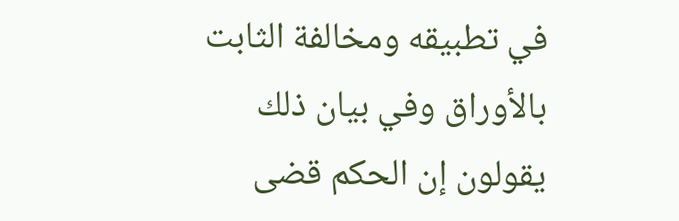في تطبيقه ومخالفة الثابت بالأوراق وفي بيان ذلك يقولون إن الحكم قضى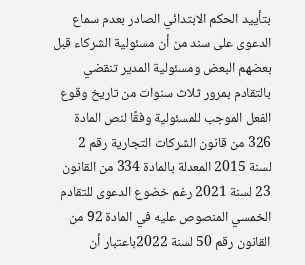بتأييد الحكم الابتدائي الصادر بعدم سماع الدعوى على سند من أن مسئولية الشركاء قبل بعضهم البعض ومسئولية المدير تنقضي بالتقادم بمرور ثلاث سنوات من تاريخ وقوع الفعل الموجب للمسئولية وفقًا لنص المادة 326 من قانون الشركات التجارية رقم 2 لسنة 2015 المعدلة بالمادة 334 من القانون 23 لسنة 2021 رغم خضوع الدعوى للتقادم الخمسي المنصوص عليه في المادة 92 من القانون رقم 50 لسنة 2022باعتبار أن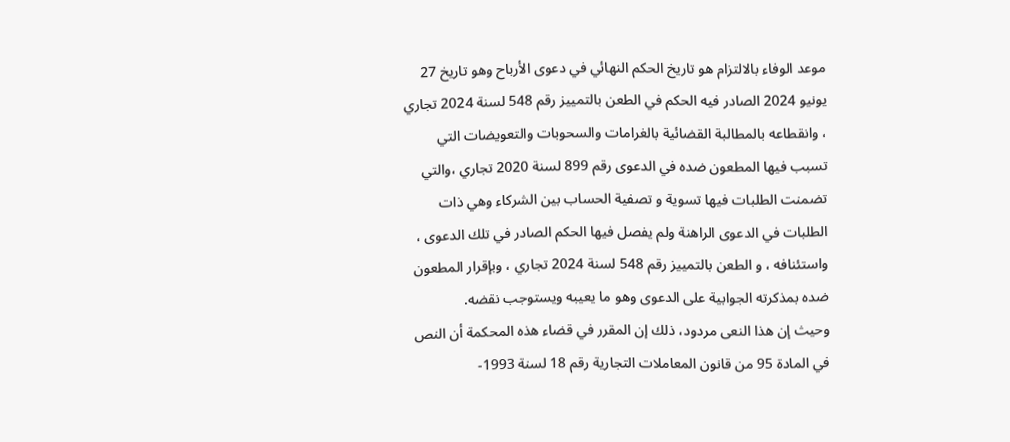موعد الوفاء بالالتزام هو تاريخ الحكم النهائي في دعوى الأرباح وهو تاريخ 27 يونيو 2024 الصادر فيه الحكم في الطعن بالتمييز رقم 548 لسنة 2024 تجاري ، وانقطاعه بالمطالبة القضائية بالغرامات والسحوبات والتعويضات التي تسبب فيها المطعون ضده في الدعوى رقم 899 لسنة 2020 تجاري ،والتي تضمنت الطلبات فيها تسوية و تصفية الحساب بين الشركاء وهي ذات الطلبات في الدعوى الراهنة ولم يفصل فيها الحكم الصادر في تلك الدعوى ، واستئنافه ، و الطعن بالتمييز رقم 548 لسنة 2024 تجاري ، وبإقرار المطعون ضده بمذكرته الجوابية على الدعوى وهو ما يعيبه ويستوجب نقضه.
وحيث إن هذا النعى مردود، ذلك إن المقرر في قضاء هذه المحكمة أن النص في المادة 95 من قانون المعاملات التجارية رقم 18 لسنة 1993-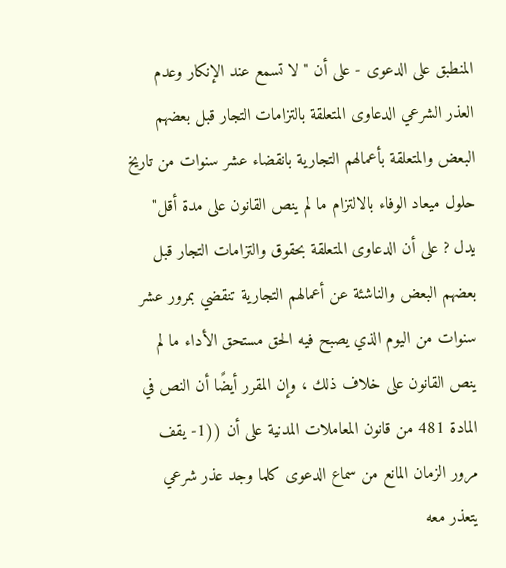المنطبق على الدعوى - على أن "لا تسمع عند الإنكار وعدم العذر الشرعي الدعاوى المتعلقة بالتزامات التجار قبل بعضهم البعض والمتعلقة بأعمالهم التجارية بانقضاء عشر سنوات من تاريخ حلول ميعاد الوفاء بالالتزام ما لم ينص القانون على مدة أقل" يدل ? على أن الدعاوى المتعلقة بحقوق والتزامات التجار قبل بعضهم البعض والناشئة عن أعمالهم التجارية تنقضي بمرور عشر سنوات من اليوم الذي يصبح فيه الحق مستحق الأداء ما لم ينص القانون على خلاف ذلك ، وإن المقرر أيضًا أن النص في المادة 481 من قانون المعاملات المدنية على أن ((1- يقف مرور الزمان المانع من سماع الدعوى كلما وجد عذر شرعي يتعذر معه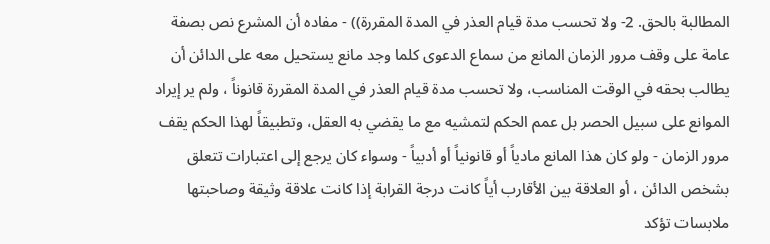المطالبة بالحق. 2- ولا تحسب مدة قيام العذر في المدة المقررة)) - مفاده أن المشرع نص بصفة عامة على وقف مرور الزمان المانع من سماع الدعوى كلما وجد مانع يستحيل معه على الدائن أن يطالب بحقه في الوقت المناسب، ولا تحسب مدة قيام العذر في المدة المقررة قانوناً ، ولم ير إيراد الموانع على سبيل الحصر بل عمم الحكم لتمشيه مع ما يقضي به العقل، وتطبيقاً لهذا الحكم يقف مرور الزمان - ولو كان هذا المانع مادياً أو قانونياً أو أدبياً - وسواء كان يرجع إلى اعتبارات تتعلق بشخص الدائن ، أو العلاقة بين الأقارب أياً كانت درجة القرابة إذا كانت علاقة وثيقة وصاحبتها ملابسات تؤكد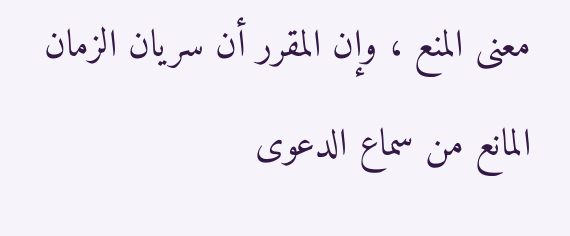معنى المنع ، وإن المقرر أن سريان الزمان المانع من سماع الدعوى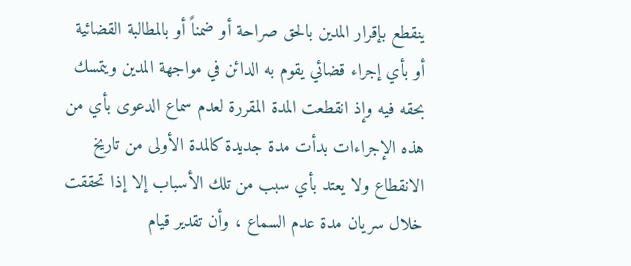ينقطع بإقرار المدين بالحق صراحة أو ضمناً أو بالمطالبة القضائية أو بأي إجراء قضائي يقوم به الدائن في مواجهة المدين ويتمسك بحقه فيه وإذ انقطعت المدة المقررة لعدم سماع الدعوى بأي من هذه الإجراءات بدأت مدة جديدة كالمدة الأولى من تاريخ الانقطاع ولا يعتد بأي سبب من تلك الأسباب إلا إذا تحققت خلال سريان مدة عدم السماع ، وأن تقدير قيام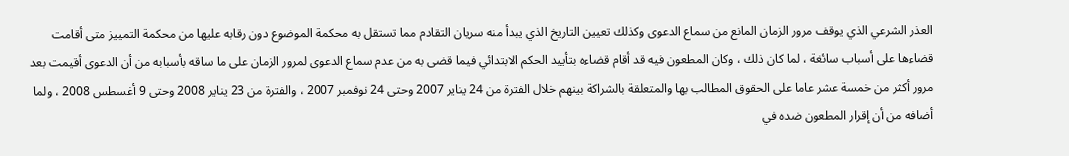العذر الشرعي الذي يوقف مرور الزمان المانع من سماع الدعوى وكذلك تعيين التاريخ الذي يبدأ منه سريان التقادم مما تستقل به محكمة الموضوع دون رقابه عليها من محكمة التمييز متى أقامت قضاءها على أسباب سائغة ، لما كان ذلك ، وكان المطعون فيه قد أقام قضاءه بتأييد الحكم الابتدائي فيما قضى به من عدم سماع الدعوى لمرور الزمان على ما ساقه بأسبابه من أن الدعوى أقيمت بعد مرور أكثر من خمسة عشر عاما على الحقوق المطالب بها والمتعلقة بالشراكة بينهم خلال الفترة من 24 يناير 2007 وحتى 24 نوفمبر 2007 ، والفترة من 23 يناير 2008 وحتى 9 أغسطس 2008 ، ولما أضافه من أن إقرار المطعون ضده في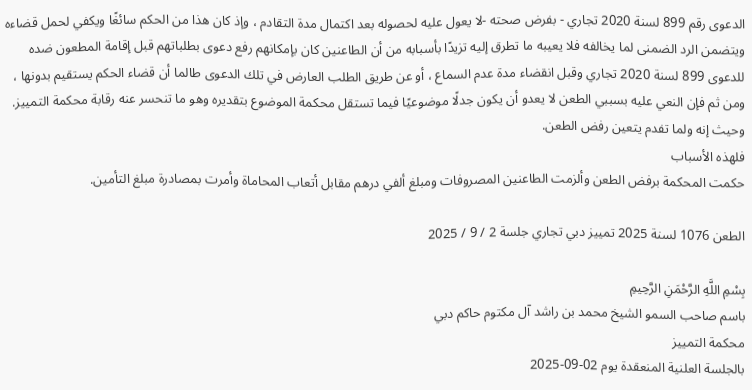الدعوى رقم 899 لسنة 2020 تجاري - بفرض صحته -لا يعول عليه لحصوله بعد اكتمال مدة التقادم ، وإذ كان هذا من الحكم سائغًا ويكفي لحمل قضاءه ويتضمن الرد الضمنى لما يخالفه فلا يعيبه ما تطرق إليه تزيدًا بأسبابه من أن الطاعنين كان بإمكانهم رفع دعوى بطلباتهم قبل إقامة المطعون ضده للدعوى 899 لسنة 2020 تجاري وقبل انقضاء مدة عدم السماع ، أو عن طريق الطلب العارض في تلك الدعوى طالما أن قضاء الحكم يستقيم بدونها ، ومن ثم فإن النعي عليه بسببي الطعن لا يعدو أن يكون جدلًا موضوعيًا فيما تستقل محكمة الموضوع بتقديره وهو ما تنحسر عنه رقابة محكمة التمييز.
وحيث إنه ولما تفدم يتعين رفض الطعن.
فلهذه الأسباب
حكمت المحكمة برفض الطعن وألزمت الطاعنين المصروفات ومبلغ ألفي درهم مقابل أتعاب المحاماة وأمرت بمصادرة مبلغ التأمين.

الطعن 1076 لسنة 2025 تمييز دبي تجاري جلسة 2 / 9 / 2025

بِسْمِ اللَّهِ الرَّحْمَنِ الرَّحِيمِ
باسم صاحب السمو الشيخ محمد بن راشد آل مكتوم حاكم دبي
محكمة التمييز
بالجلسة العلنية المنعقدة يوم 02-09-2025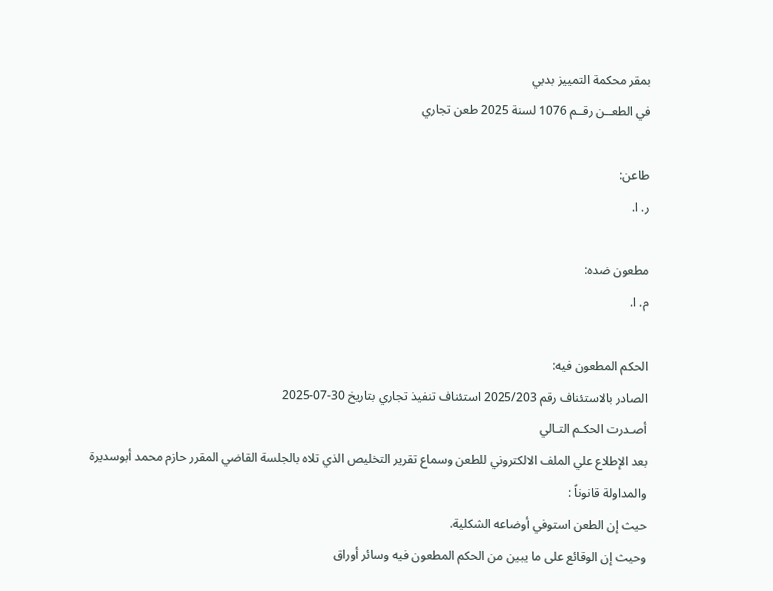بمقر محكمة التمييز بدبي
في الطعــن رقــم 1076 لسنة 2025 طعن تجاري

طاعن:
ر. ا.

مطعون ضده:
م. ا.

الحكم المطعون فيه:
الصادر بالاستئناف رقم 2025/203 استئناف تنفيذ تجاري بتاريخ 30-07-2025
أصـدرت الحكـم التـالي
بعد الإطلاع علي الملف الالكتروني للطعن وسماع تقرير التخليص الذي تلاه بالجلسة القاضي المقرر حازم محمد أبوسديرة والمداولة قانوناً :
حيث إن الطعن استوفي أوضاعه الشكلية.
وحيث إن الوقائع على ما يبين من الحكم المطعون فيه وسائر أوراق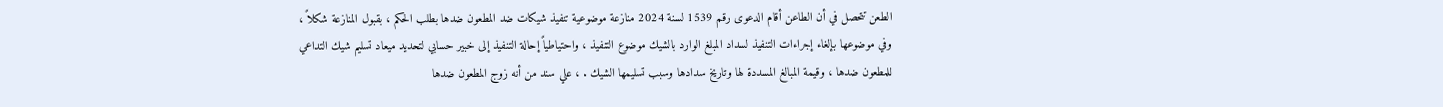الطعن تتحصل في أن الطاعن أقام الدعوى رقم 1539 لسنة 2024 منازعة موضوعية تنفيذ شيكات ضد المطعون ضدها بطلب الحكم ، بقبول المنازعة شكلاً ، وفي موضوعها بإلغاء إجراءات التنفيذ لسداد المبلغ الوارد بالشيك موضوع التنفيذ ، واحتياطياً إحالة التنفيذ إلى خبير حسابي لتحديد ميعاد تسليم شيك التداعي للمطعون ضدها ، وقيمة المبالغ المسددة لها وتاريخ سدادها وسبب تسليمها الشيك . ، علي سند من أنه زوج المطعون ضدها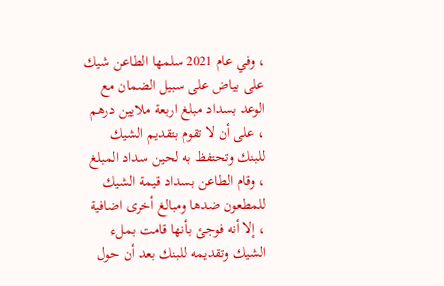، وفي عام 2021 سلمها الطاعن شيك على بياض على سبيل الضمان مع الوعد بسداد مبلغ اربعة ملايين درهم ، على أن لا تقوم بتقديم الشيك للبنك وتحتفظ به لحين سداد المبلغ ، وقام الطاعن بسداد قيمة الشيك للمطعون ضدها ومبالغ أخرى اضافية ، إلا أنه فوجئ بأنها قامت بملء الشيك وتقديمه للبنك بعد أن حول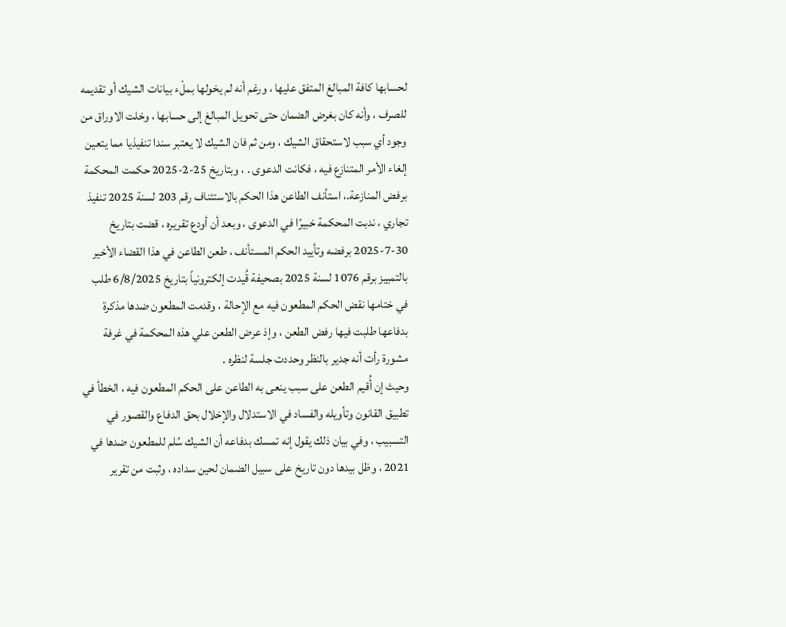لحسابها كافة المبالغ المتفق عليها ، ورغم أنه لم يخولها بملْء بيانات الشيك أو تقديمه للصرف ، وأنه كان بغرض الضمان حتى تحويل المبالغ إلى حسابها ، وخلت الاوراق من وجود أي سبب لاستحقاق الشيك ، ومن ثم فان الشيك لا يعتبر سندا تنفيذيا مما يتعين إلغاء الأمر المتنازع فيه ، فكانت الدعوى . ، وبتاريخ 25-2-2025 حكمت المحكمة برفض المنازعة.، استأنف الطاعن هذا الحكم بالاستئناف رقم 203 لسنة 2025 تنفيذ تجاري ، ندبت المحكمة خبيرًا في الدعوى ، وبعد أن أودع تقريره ، قضت بتاريخ 30-7-2025 برفضه وتأييد الحكم المستأنف ، طعن الطاعن في هذا القضاء الأخير بالتمييز برقم 1076 لسنة 2025 بصحيفة قُيدت إلكترونياً بتاريخ 6/8/2025 طلب في ختامها نقض الحكم المطعون فيه مع الإحالة ، وقدمت المطعون ضدها مذكرة بدفاعها طلبت فيها رفض الطعن ، وإذ عرض الطعن علي هذه المحكمة في غرفة مشورة رأت أنه جدير بالنظر وحددت جلسة لنظره .
وحيث إن أُقيم الطعن على سبب ينعى به الطاعن على الحكم المطعون فيه ، الخطأ في تطبيق القانون وتأويله والفساد في الاستدلال والإخلال بحق الدفاع والقصور في التسبيب ، وفي بيان ذلك يقول إنه تمسك بدفاعه أن الشيك سُلم للمطعون ضدها في 2021 ، وظل بيدها دون تاريخ على سبيل الضمان لحين سداده ، وثبت من تقرير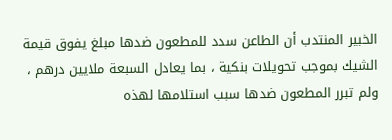الخبير المنتدب أن الطاعن سدد للمطعون ضدها مبلغ يفوق قيمة الشيك بموجب تحويلات بنكية ، بما يعادل السبعة ملايين درهم ، ولم تبرر المطعون ضدها سبب استلامها لهذه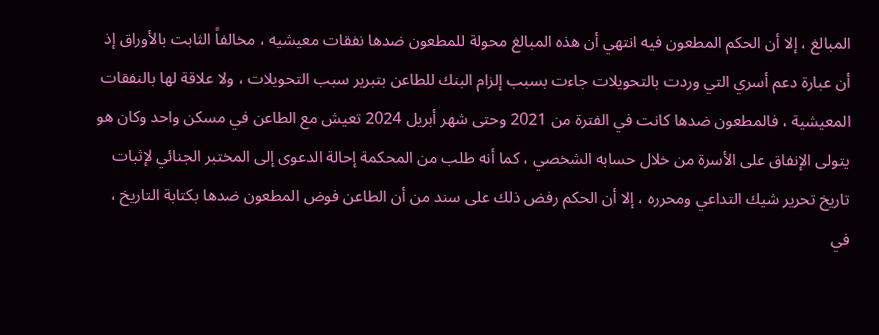المبالغ ، إلا أن الحكم المطعون فيه انتهي أن هذه المبالغ محولة للمطعون ضدها نفقات معيشيه ، مخالفاً الثابت بالأوراق إذ أن عبارة دعم أسري التي وردت بالتحويلات جاءت بسبب إلزام البنك للطاعن بتبرير سبب التحويلات ، ولا علاقة لها بالنفقات المعيشية ، فالمطعون ضدها كانت في الفترة من 2021 وحتى شهر أبريل 2024 تعيش مع الطاعن في مسكن واحد وكان هو يتولى الإنفاق على الأسرة من خلال حسابه الشخصي ، كما أنه طلب من المحكمة إحالة الدعوى إلى المختبر الجنائي لإثبات تاريخ تحرير شيك التداعي ومحرره ، إلا أن الحكم رفض ذلك على سند من أن الطاعن فوض المطعون ضدها بكتابة التاريخ ، في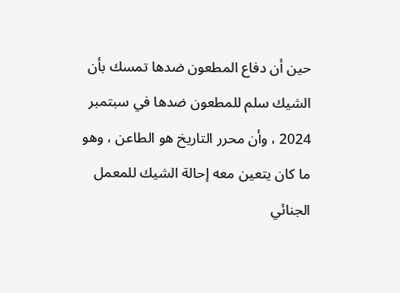حين أن دفاع المطعون ضدها تمسك بأن الشيك سلم للمطعون ضدها في سبتمبر 2024 ، وأن محرر التاريخ هو الطاعن ، وهو ما كان يتعين معه إحالة الشيك للمعمل الجنائي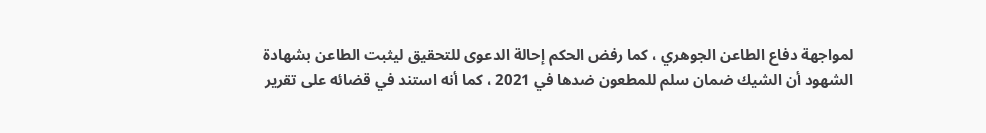لمواجهة دفاع الطاعن الجوهري ، كما رفض الحكم إحالة الدعوى للتحقيق ليثبت الطاعن بشهادة الشهود أن الشيك ضمان سلم للمطعون ضدها في 2021 ، كما أنه استند في قضائه على تقرير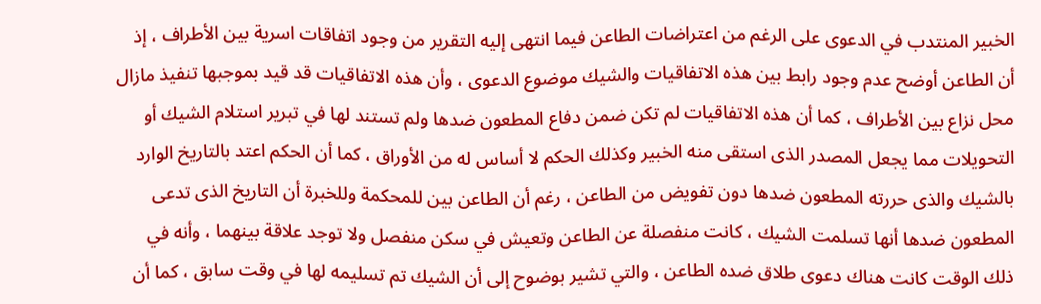الخبير المنتدب في الدعوى على الرغم من اعتراضات الطاعن فيما انتهى إليه التقرير من وجود اتفاقات اسرية بين الأطراف ، إذ أن الطاعن أوضح عدم وجود رابط بين هذه الاتفاقيات والشيك موضوع الدعوى ، وأن هذه الاتفاقيات قد قيد بموجبها تنفيذ مازال محل نزاع بين الأطراف ، كما أن هذه الاتفاقيات لم تكن ضمن دفاع المطعون ضدها ولم تستند لها في تبرير استلام الشيك أو التحويلات مما يجعل المصدر الذى استقى منه الخبير وكذلك الحكم لا أساس له من الأوراق ، كما أن الحكم اعتد بالتاريخ الوارد بالشيك والذى حررته المطعون ضدها دون تفويض من الطاعن ، رغم أن الطاعن بين للمحكمة وللخبرة أن التاريخ الذى تدعى المطعون ضدها أنها تسلمت الشيك ، كانت منفصلة عن الطاعن وتعيش في سكن منفصل ولا توجد علاقة بينهما ، وأنه في ذلك الوقت كانت هناك دعوى طلاق ضده الطاعن ، والتي تشير بوضوح إلى أن الشيك تم تسليمه لها في وقت سابق ، كما أن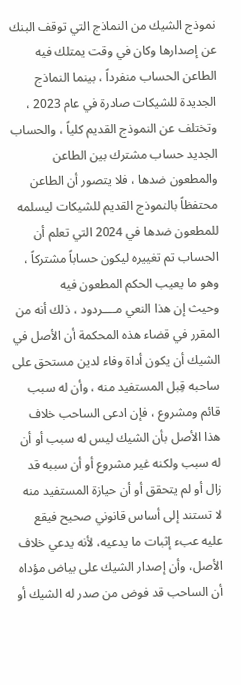نموذج الشيك من النماذج التي توقف البنك عن إصدارها وكان في وقت يمتلك فيه الطاعن الحساب منفرداً ، بينما النماذج الجديدة للشيكات صادرة في عام 2023 ، وتختلف عن النموذج القديم كلياً ، والحساب الجديد حساب مشترك بين الطاعن والمطعون ضدها ، فلا يتصور أن الطاعن محتفظاً بالنموذج القديم للشيكات ليسلمه للمطعون ضدها في 2024 التي تعلم أن الحساب تم تغييره ليكون حساباً مشتركاً ، وهو ما يعيب الحكم المطعون فيه
وحيث إن هذا النعي مــــردود ، ذلك أنه من المقرر في قضاء هذه المحكمة أن الأصل في الشيك أن يكون أداة وفاء لدين مستحق على ساحبه قِبل المستفيد منه ، وأن له سبب قائم ومشروع ، فإن ادعى الساحب خلاف هذا الأصل بأن الشيك ليس له سبب أو أن له سبب ولكنه غير مشروع أو أن سببه قد زال أو لم يتحقق أو أن حيازة المستفيد منه لا تستند إلى أساس قانوني صحيح فيقع عليه عبء إثبات ما يدعيه، لأنه يدعي خلاف الأصل، وأن إصدار الشيك على بياض مؤداه أن الساحب قد فوض من صدر له الشيك أو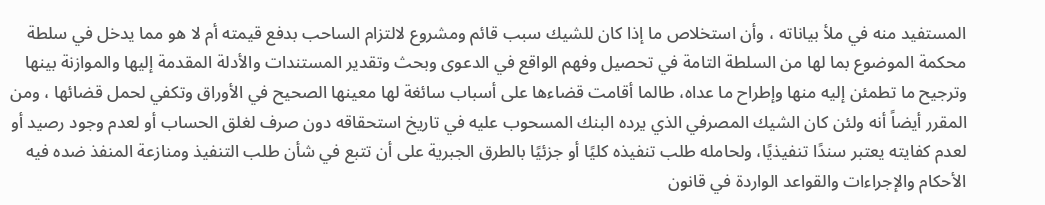المستفيد منه في ملأ بياناته ، وأن استخلاص ما إذا كان للشيك سبب قائم ومشروع لالتزام الساحب بدفع قيمته أم لا هو مما يدخل في سلطة محكمة الموضوع بما لها من السلطة التامة في تحصيل وفهم الواقع في الدعوى وبحث وتقدير المستندات والأدلة المقدمة إليها والموازنة بينها وترجيح ما تطمئن إليه منها وإطراح ما عداه، طالما أقامت قضاءها على أسباب سائغة لها معينها الصحيح في الأوراق وتكفي لحمل قضائها ، ومن المقرر أيضاً أنه ولئن كان الشيك المصرفي الذي يرده البنك المسحوب عليه في تاريخ استحقاقه دون صرف لغلق الحساب أو لعدم وجود رصيد أو لعدم كفايته يعتبر سندًا تنفيذيًا، ولحامله طلب تنفيذه كليًا أو جزئيًا بالطرق الجبرية على أن تتبع في شأن طلب التنفيذ ومنازعة المنفذ ضده فيه الأحكام والإجراءات والقواعد الواردة في قانون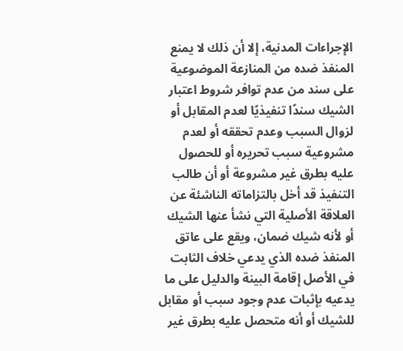الإجراءات المدنية، إلا أن ذلك لا يمنع المنفذ ضده من المنازعة الموضوعية على سند من عدم توافر شروط اعتبار الشيك سندًا تنفيذيًا لعدم المقابل أو لزوال السبب وعدم تحققه أو لعدم مشروعية سبب تحريره أو للحصول عليه بطرق غير مشروعة أو أن طالب التنفيذ قد أخل بالتزاماته الناشئة عن العلاقة الأصلية التي نشأ عنها الشيك أو لأنه شيك ضمان، ويقع على عاتق المنفذ ضده الذي يدعي خلاف الثابت في الأصل إقامة البينة والدليل على ما يدعيه بإثبات عدم وجود سبب أو مقابل للشيك أو أنه متحصل عليه بطرق غير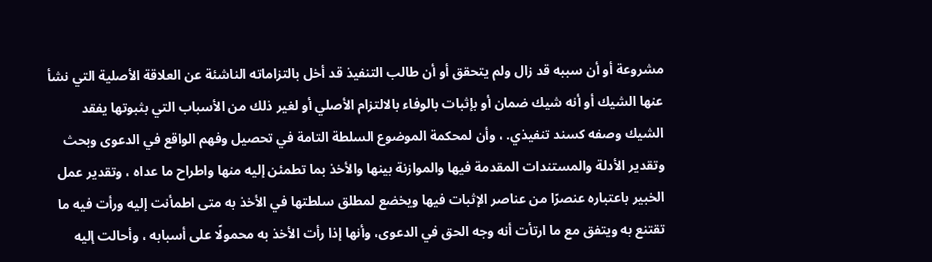مشروعة أو أن سببه قد زال ولم يتحقق أو أن طالب التنفيذ قد أخل بالتزاماته الناشئة عن العلاقة الأصلية التي نشأ عنها الشيك أو أنه شيك ضمان أو بإثبات بالوفاء بالالتزام الأصلي أو لغير ذلك من الأسباب التي بثبوتها يفقد الشيك وصفه كسند تنفيذي. ، وأن لمحكمة الموضوع السلطة التامة في تحصيل وفهم الواقع في الدعوى وبحث وتقدير الأدلة والمستندات المقدمة فيها والموازنة بينها والأخذ بما تطمئن إليه منها واطراح ما عداه ، وتقدير عمل الخبير باعتباره عنصرًا من عناصر الإثبات فيها ويخضع لمطلق سلطتها في الأخذ به متى اطمأنت إليه ورأت فيه ما تقتنع به ويتفق مع ما ارتأت أنه وجه الحق في الدعوى، وأنها إذا رأت الأخذ به محمولًا على أسبابه ، وأحالت إليه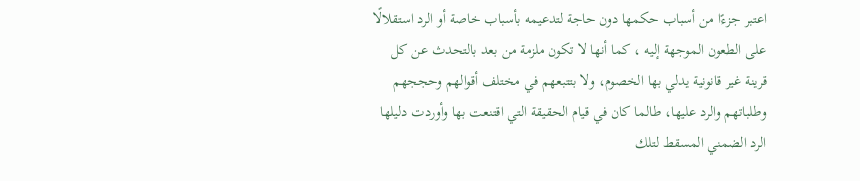اعتبر جزءًا من أسباب حكمها دون حاجة لتدعيمه بأسباب خاصة أو الرد استقلالًا على الطعون الموجهة إليه ، كما أنها لا تكون ملزمة من بعد بالتحدث عن كل قرينة غير قانونية يدلي بها الخصوم، ولا بتتبعهم في مختلف أقوالهم وحججهم وطلباتهم والرد عليها، طالما كان في قيام الحقيقة التي اقتنعت بها وأوردت دليلها الرد الضمني المسقط لتلك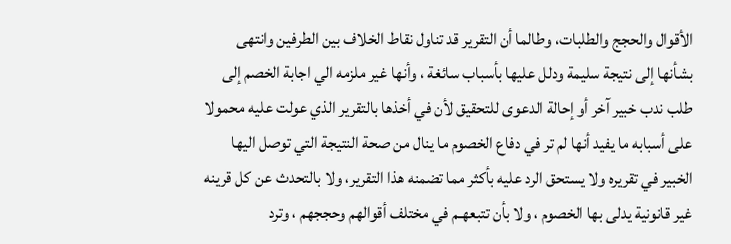الأقوال والحجج والطلبات، وطالما أن التقرير قد تناول نقاط الخلاف بين الطرفين وانتهى بشأنها إلى نتيجة سليمة ودلل عليها بأسباب سائغة ، وأنها غير ملزمه الي اجابة الخصم إلى طلب ندب خبير آخر أو إحالة الدعوى للتحقيق لأن في أخذها بالتقرير الذي عولت عليه محمولا على أسبابه ما يفيد أنها لم تر في دفاع الخصوم ما ينال من صحة النتيجة التي توصل اليها الخبير في تقريره ولا يستحق الرد عليه بأكثر مما تضمنه هذا التقرير، ولا بالتحدث عن كل قرينه غير قانونية يدلى بها الخصوم ، ولا بأن تتبعهـم في مختلف أقوالهم وحججهم ، وترد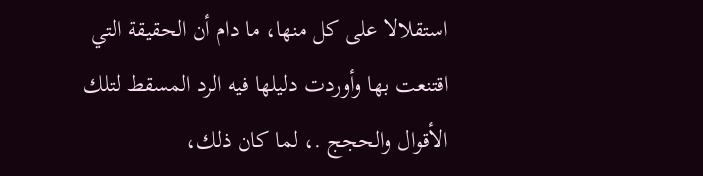استقلالا على كل منها، ما دام أن الحقيقة التي اقتنعت بها وأوردت دليلها فيه الرد المسقط لتلك الأقوال والحجج .، لما كان ذلك،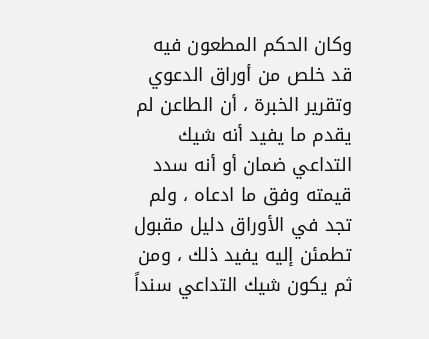وكان الحكم المطعون فيه قد خلص من أوراق الدعوي وتقرير الخبرة ، أن الطاعن لم يقدم ما يفيد أنه شيك التداعي ضمان أو أنه سدد قيمته وفق ما ادعاه ، ولم تجد في الأوراق دليل مقبول تطمئن إليه يفيد ذلك ، ومن ثم يكون شيك التداعي سنداً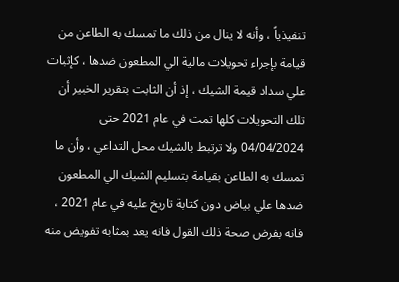تنفيذياً ، وأنه لا ينال من ذلك ما تمسك به الطاعن من قيامة بإجراء تحويلات مالية الي المطعون ضدها ، كإثبات علي سداد قيمة الشيك ، إذ أن الثابت بتقرير الخبير أن تلك التحويلات كلها تمت في عام 2021 حتى 04/04/2024 ولا ترتبط بالشيك محل التداعي ، وأن ما تمسك به الطاعن بقيامة بتسليم الشيك الي المطعون ضدها علي بياض دون كتابة تاريخ عليه في عام 2021 ، فانه بفرض صحة ذلك القول فانه يعد بمثابه تفويض منه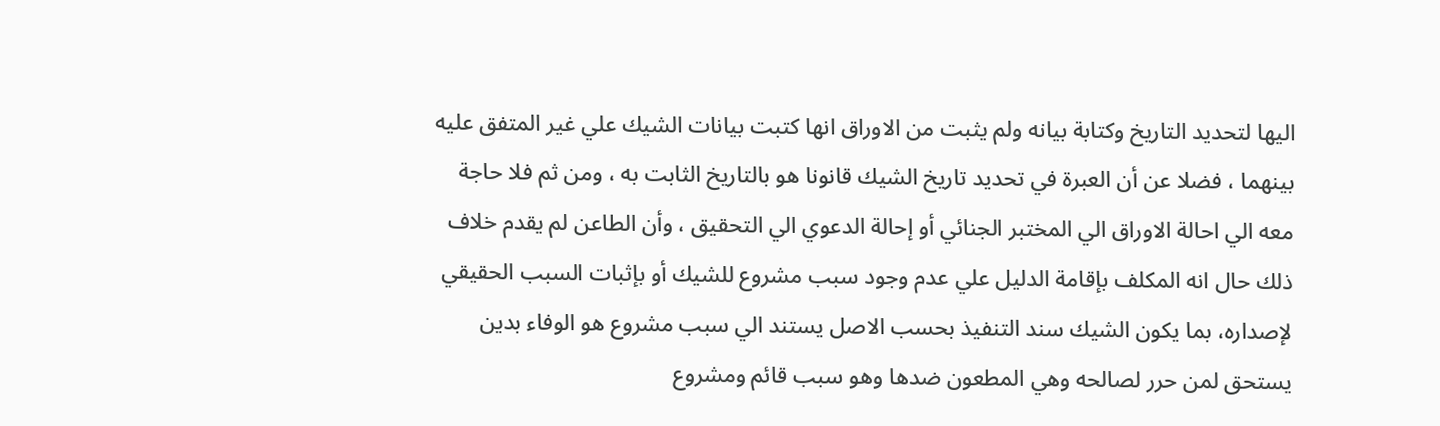اليها لتحديد التاريخ وكتابة بيانه ولم يثبت من الاوراق انها كتبت بيانات الشيك علي غير المتفق عليه بينهما ، فضلا عن أن العبرة في تحديد تاريخ الشيك قانونا هو بالتاريخ الثابت به ، ومن ثم فلا حاجة معه الي احالة الاوراق الي المختبر الجنائي أو إحالة الدعوي الي التحقيق ، وأن الطاعن لم يقدم خلاف ذلك حال انه المكلف بإقامة الدليل علي عدم وجود سبب مشروع للشيك أو بإثبات السبب الحقيقي لإصداره، بما يكون الشيك سند التنفيذ بحسب الاصل يستند الي سبب مشروع هو الوفاء بدين يستحق لمن حرر لصالحه وهي المطعون ضدها وهو سبب قائم ومشروع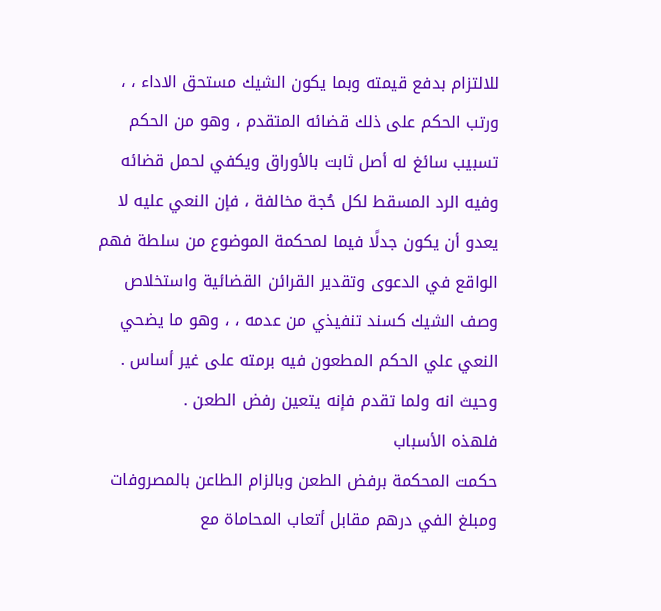للالتزام بدفع قيمته وبما يكون الشيك مستحق الاداء ، ، ورتب الحكم على ذلك قضائه المتقدم ، وهو من الحكم تسبيب سائغ له أصل ثابت بالأوراق ويكفي لحمل قضائه وفيه الرد المسقط لكل حُجة مخالفة ، فإن النعي عليه لا يعدو أن يكون جدلًا فيما لمحكمة الموضوع من سلطة فهم الواقع في الدعوى وتقدير القرائن القضائية واستخلاص وصف الشيك كسند تنفيذي من عدمه ، ، وهو ما يضحي النعي علي الحكم المطعون فيه برمته على غير أساس .
وحيث انه ولما تقدم فإنه يتعين رفض الطعن .
فلهذه الأسباب
حكمت المحكمة برفض الطعن وبالزام الطاعن بالمصروفات ومبلغ الفي درهم مقابل أتعاب المحاماة مع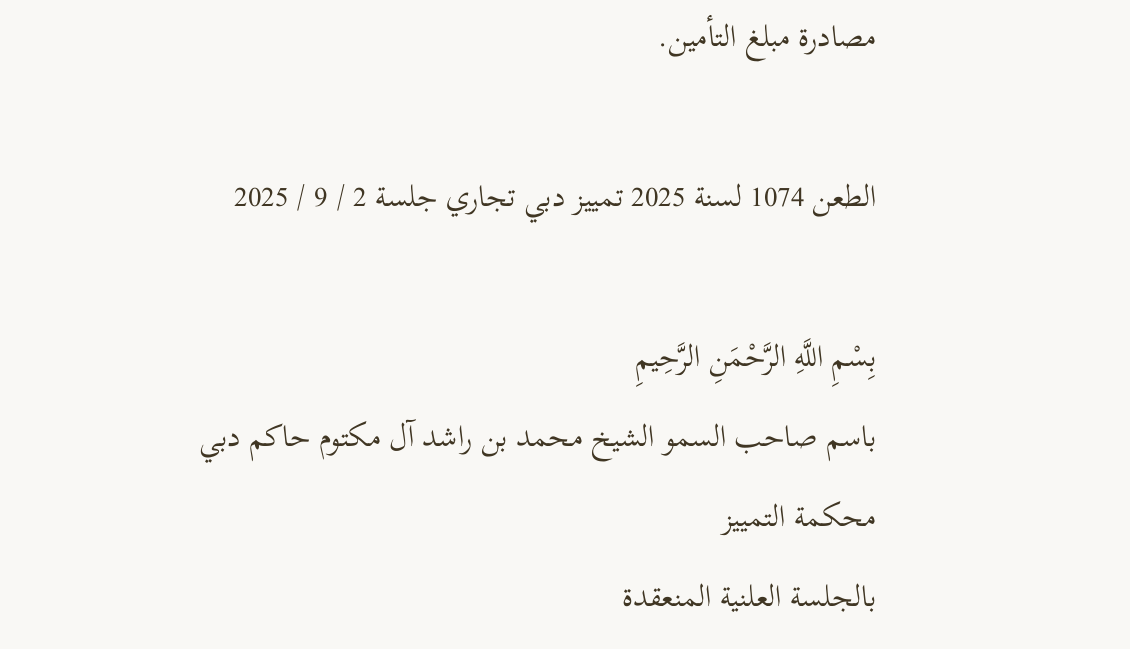مصادرة مبلغ التأمين.

الطعن 1074 لسنة 2025 تمييز دبي تجاري جلسة 2 / 9 / 2025

بِسْمِ اللَّهِ الرَّحْمَنِ الرَّحِيمِ
باسم صاحب السمو الشيخ محمد بن راشد آل مكتوم حاكم دبي
محكمة التمييز
بالجلسة العلنية المنعقدة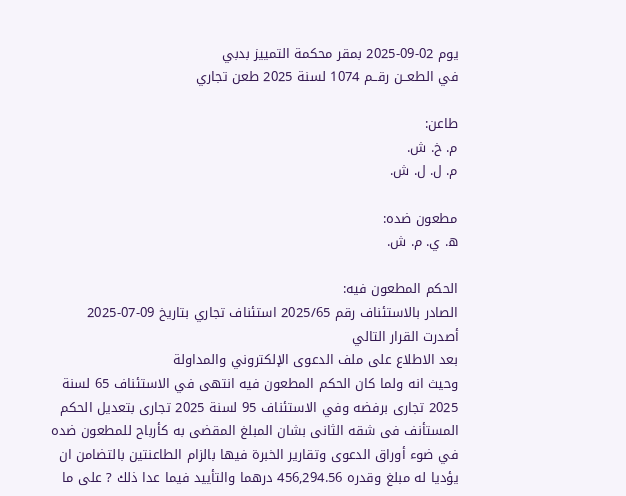يوم 02-09-2025 بمقر محكمة التمييز بدبي
في الطعــن رقــم 1074 لسنة 2025 طعن تجاري

طاعن:
م. خ. ش.
م. ل. ل. ش.

مطعون ضده:
ه. ي. م. ش.

الحكم المطعون فيه:
الصادر بالاستئناف رقم 2025/65 استئناف تجاري بتاريخ 09-07-2025
أصدرت القرار التالي
بعد الاطلاع على ملف الدعوى الإلكتروني والمداولة
وحيث انه ولما كان الحكم المطعون فيه انتهى في الاستئناف 65 لسنة 2025 تجارى برفضه وفي الاستئناف 95 لسنة 2025 تجارى بتعديل الحكم المستأنف فى شقه الثانى بشان المبلغ المقضى به كأرباح للمطعون ضده في ضوء أوراق الدعوى وتقارير الخبرة فيها بالزام الطاعنتين بالتضامن ان يؤديا له مبلغ وقدره 456,294.56 درهما والتأييد فيما عدا ذلك ? على ما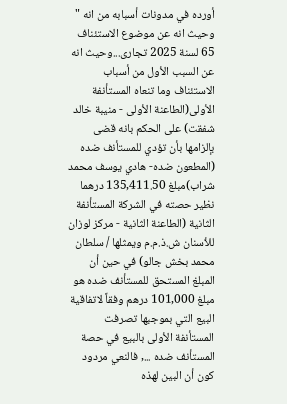أورده في مدونات أسبابه من انه " وحيث انه عن موضوع الاستئناف 65 لسنة 2025 تجارى...وحيث انه عن السبب الأول من أسباب الاستئناف وما تنعاه المستأنفة الأولى(الطاعنة الأولى - منيبة خالد شفقت) على الحكم بانه قضى بإلزامها بأن تؤدي للمستأنف ضده (المطعون ضده- هادي يوسف محمد شراب)مبلغ 135,411.50 درهما نظير حصته في الشركة المستأنفة الثانية (الطاعنة الثانية - مركز لوزان للأسنان ش.ذ.م.م ويمثلها / سلطان محمد بخش جالو) في حين أن المبلغ المستحق للمستأنف ضده هو مبلغ 101,000 درهم وفقاً لاتفاقية البيع التي بموجبها تصرفت المستأنفة الأولى بالبيع في حصة المستأنف ضده ..., فالنعي مردود كون أن البين لهذه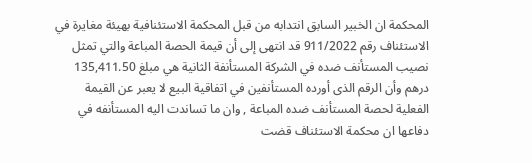المحكمة ان الخبير السابق انتدابه من قبل المحكمة الاستئنافية بهيئة مغايرة في الاستئناف رقم 911/2022 قد انتهى إلى أن قيمة الحصة المباعة والتي تمثل نصيب المستأنف ضده في الشركة المستأنفة الثانية هي مبلغ 135,411.50 درهم وأن الرقم الذى أورده المستأنفين في اتفاقية البيع لا يعبر عن القيمة الفعلية لحصة المستأنف ضده المباعة , وان ما تساندت اليه المستأنفه في دفاعها ان محكمة الاستئناف قضت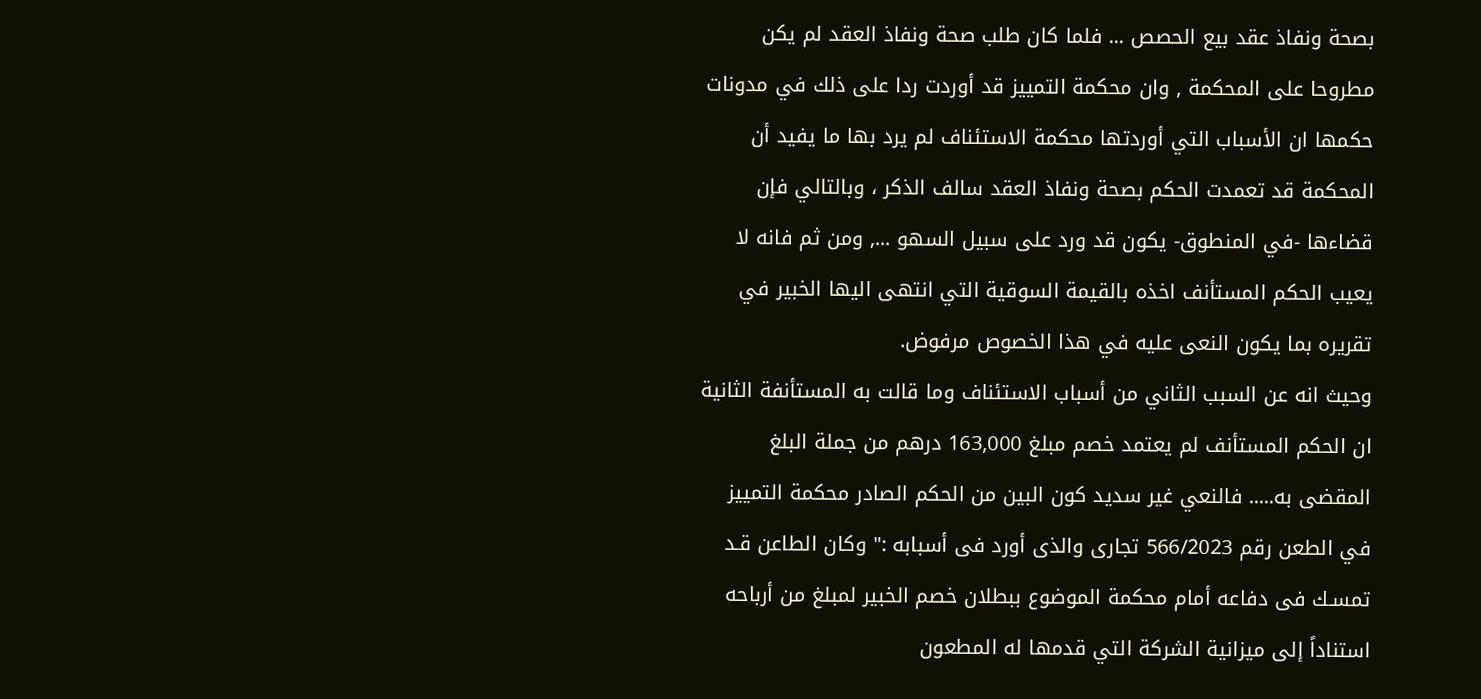بصحة ونفاذ عقد بيع الحصص ... فلما كان طلب صحة ونفاذ العقد لم يكن مطروحا على المحكمة , وان محكمة التمييز قد أوردت ردا على ذلك في مدونات حكمها ان الأسباب التي أوردتها محكمة الاستئناف لم يرد بها ما يفيد أن المحكمة قد تعمدت الحكم بصحة ونفاذ العقد سالف الذكر ، وبالتالي فإن قضاءها -في المنطوق- يكون قد ورد على سبيل السهو ..., ومن ثم فانه لا يعيب الحكم المستأنف اخذه بالقيمة السوقية التي انتهى اليها الخبير في تقريره بما يكون النعى عليه في هذا الخصوص مرفوض.
وحيث انه عن السبب الثاني من أسباب الاستئناف وما قالت به المستأنفة الثانية ان الحكم المستأنف لم يعتمد خصم مبلغ 163,000 درهم من جملة البلغ المقضى به..... فالنعي غير سديد كون البين من الحكم الصادر محكمة التمييز في الطعن رقم 566/2023 تجارى والذى أورد فى أسبابه :" وكان الطاعن قـد تمسـك فى دفاعه أمام محكمة الموضوع ببطلان خصم الخبير لمبلغ من أرباحه استناداً إلى ميزانية الشركة التي قدمها له المطعون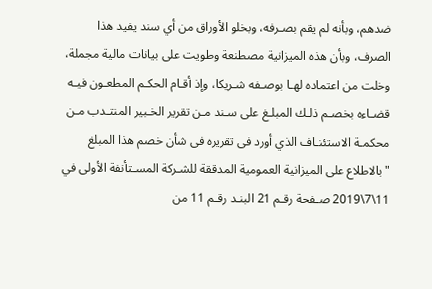ضدهم، وبأنه لم يقم بصـرفه، وبخلو الأوراق من أي سند يفيد هذا الصرف، وبأن هذه الميزانية مصطنعة وطويت على بيانات مالية مجملة، وخلت من اعتماده لهـا بوصـفه شـريكا، وإذ أقـام الحكـم المطعـون فيـه قضـاءه بخصـم ذلـك المبلـغ على سـند مـن تقرير الخـبير المنتـدب مـن محكمـة الاستئنـاف الذي أورد فى تقريره فى شأن خصم هذا المبلغ "بالاطلاع على الميزانية العمومية المدققة للشـركة المسـتأنفة الأولى في 11\7\2019 صـفحة رقـم 21 البنـد رقـم 11 من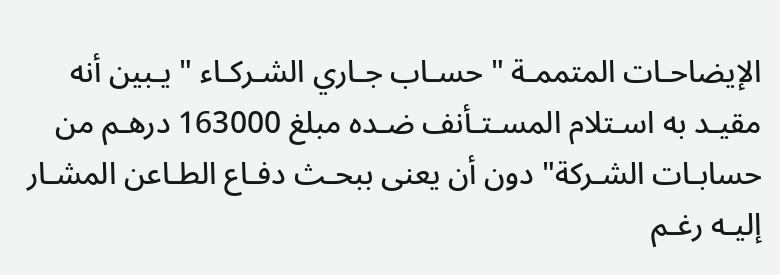الإيضاحـات المتممـة " حسـاب جـاري الشـركـاء " يـبين أنه مقيـد به اسـتلام المسـتـأنف ضـده مبلغ 163000 درهـم من حسابـات الشـركة" دون أن يعنى ببحـث دفـاع الطـاعن المشـار إليـه رغـم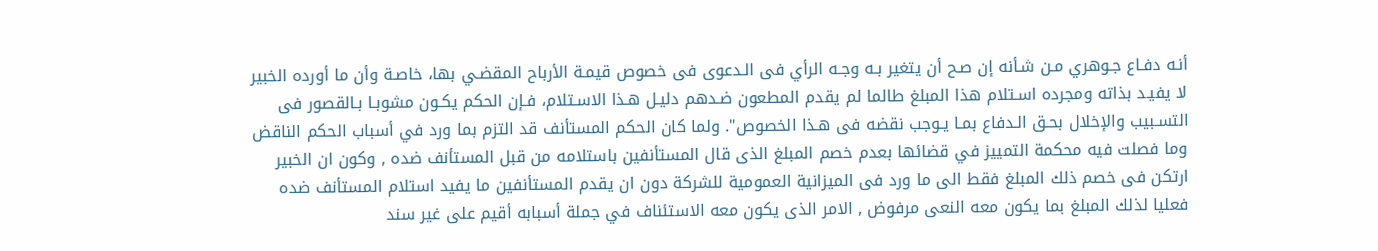أنـه دفـاع جـوهري مـن شـأنه إن صـح أن يتغير بـه وجـه الرأي فى الـدعوى فى خصوص قيمـة الأرباح المقضـي بها، خاصـة وأن ما أورده الخبير لا يفيـد بذاته ومجرده اسـتلام هذا المبلغ طالما لم يقدم المطعون ضـدهم دليـل هـذا الاسـتلام، فـإن الحكم يكـون مشوبـا بـالقصور فى التسـبيب والإخلال بحـق الـدفاع بمـا يـوجب نقضه فى هـذا الخصوص". ولما كان الحكم المستأنف قد التزم بما ورد في أسباب الحكم الناقض وما فصلت فيه محكمة التمييز في قضائها بعدم خصم المبلغ الذى قال المستأنفين باستلامه من قبل المستأنف ضده , وكون ان الخبير ارتكن فى خصم ذلك المبلغ فقط الى ما ورد فى الميزانية العمومية للشركة دون ان يقدم المستأنفين ما يفيد استلام المستأنف ضده فعليا لذلك المبلغ بما يكون معه النعى مرفوض , الامر الذى يكون معه الاستئناف في جملة أسبابه أقيم على غير سند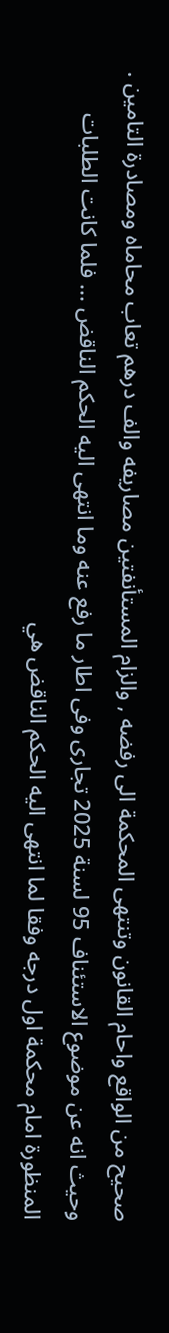صحيح من الواقع واحام القانون وتنتهى المحكمة الى رفضه , والزام المستأنفتين مصاريفه والف درهم تعاب محاماه ومصادرة التامين .
وحيث انه عن موضوع الاستئناف 95 لسنة 2025 تجارى وفى اطار ما رفع عنه وما انتهى اليه الحكم الناقض ... فلما كانت الطلبات المنظورة امام محكمة اول درجه وفقا لما انتهى اليه الحكم الناقض هي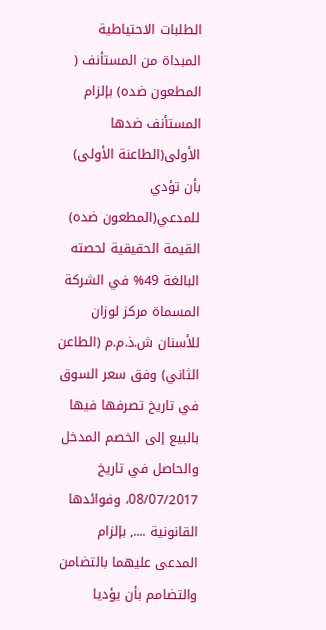الطلبات الاحتياطية المبداة من المستأنف ( المطعون ضده) بإلزام المستأنف ضدها الأولى(الطاعنة الأولى) بأن تؤدي للمدعي(المطعون ضده) القيمة الحقيقية لحصته البالغة 49% في الشركة المسماة مركز لوزان للأسنان ش.ذ.م.م (الطاعن الثاني) وفق سعر السوق في تاريخ تصرفها فيها بالبيع إلى الخصم المدخل والحاصل في تاريخ 08/07/2017، وفوائدها القانونية ...., بإلزام المدعى عليهما بالتضامن والتضامم بأن يؤديا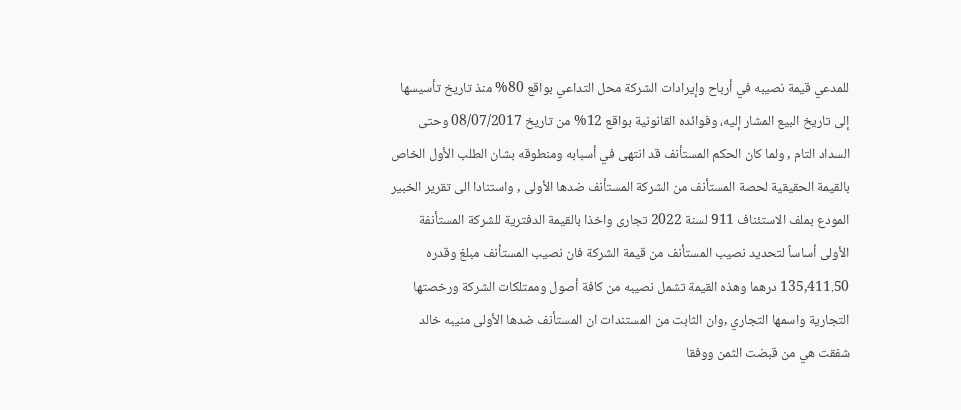للمدعي قيمة نصيبه في أرباح وإيرادات الشركة محل التداعي بواقع 80% منذ تاريخ تأسيسها إلى تاريخ البيع المشار إليه، وفوائده القانونية بواقع 12% من تاريخ 08/07/2017 وحتى السداد التام , ولما كان الحكم المستأنف قد انتهى في أسبابه ومنطوقه بشان الطلب الأول الخاص بالقيمة الحقيقية لحصة المستأنف من الشركة المستأنف ضدها الأولى , واستنادا الى تقرير الخبير المودع بملف الاستئناف 911 لسنة 2022 تجارى واخذا بالقيمة الدفترية للشركة المستأنفة الأولى أساساً لتحديد نصيب المستأنف من قيمة الشركة فان نصيب المستأنف مبلغ وقدره 135,411.50 درهما وهذه القيمة تشمل نصيبه من كافة أصول وممتلكات الشركة ورخصتها التجارية واسمها التجاري ,وان الثابت من المستندات ان المستأنف ضدها الأولى منيبه خالد شفقت هي من قبضت الثمن ووفقا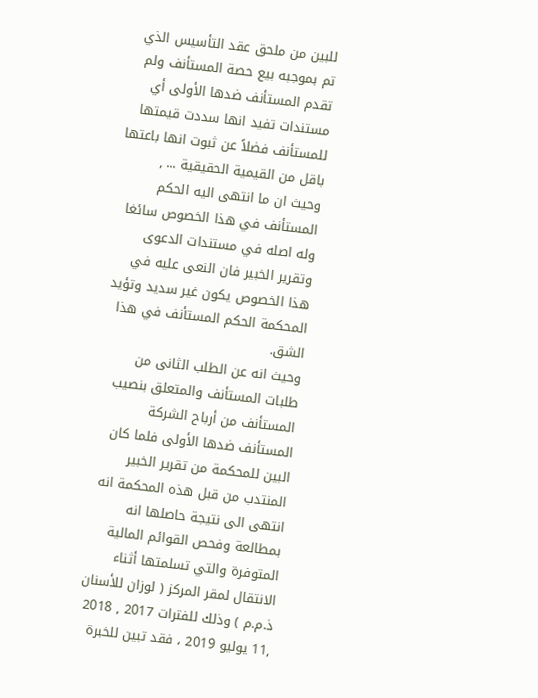للبين من ملحق عقد التأسيس الذي تم بموجبه بيع حصة المستأنف ولم تقدم المستأنف ضدها الأولى أي مستندات تفيد انها سددت قيمتها للمستأنف فضلاً عن ثبوت انها باعتها باقل من القيمية الحقيقية ... ,
وحيث ان ما انتهى اليه الحكم المستأنف في هذا الخصوص سائغا وله اصله في مستندات الدعوى وتقرير الخبير فان النعى عليه في هذا الخصوص يكون غير سديد وتؤيد المحكمة الحكم المستأنف في هذا الشق.
وحيث انه عن الطلب الثانى من طلبات المستأنف والمتعلق بنصيب المستأنف من أرباح الشركة المستأنف ضدها الأولى فلما كان البين للمحكمة من تقرير الخبير المنتدب من قبل هذه المحكمة انه انتهى الى نتيجة حاصلها انه بمطالعة وفحص القوائم المالية المتوفرة والتي تسلمتها أثناء الانتقال لمقر المركز ( لوزان للأسنان ذ.م.م ) وذلك للفترات 2017 , 2018 ,11 يوليو 2019 ، فقد تبين للخبرة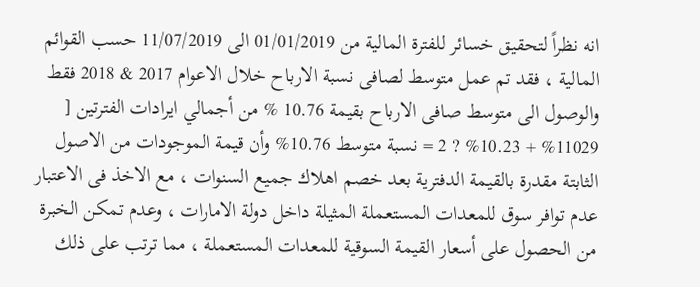انه نظراً لتحقيق خسائر للفترة المالية من 01/01/2019 الى 11/07/2019 حسب القوائم المالية ، فقد تم عمل متوسط لصافى نسبة الارباح خلال الاعوام 2017 & 2018 فقط والوصول الى متوسط صافى الارباح بقيمة 10.76 % من أجمالي ايرادات الفترتين [ 11029% + 10.23% ? 2 = نسبة متوسط 10.76% وأن قيمة الموجودات من الاصول الثابتة مقدرة بالقيمة الدفترية بعد خصم اهلاك جميع السنوات ، مع الاخذ فى الاعتبار عدم توافر سوق للمعدات المستعملة المثيلة داخل دولة الامارات ، وعدم تمكن الخبرة من الحصول على أسعار القيمة السوقية للمعدات المستعملة ، مما ترتب على ذلك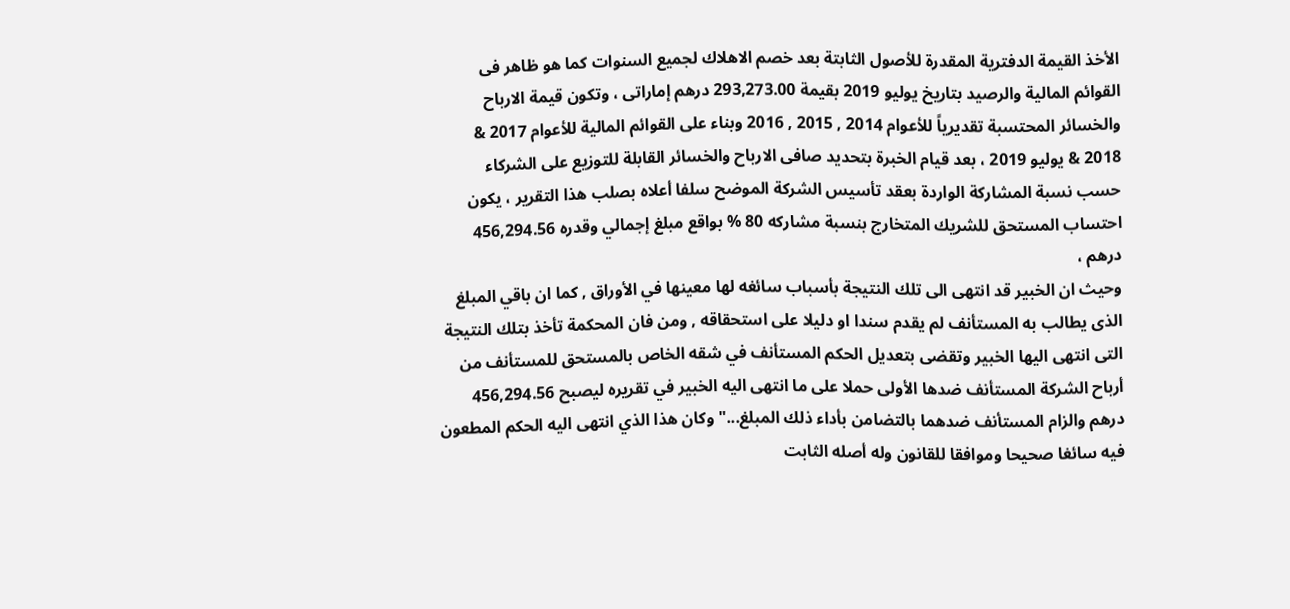الأخذ القيمة الدفترية المقدرة للأصول الثابتة بعد خصم الاهلاك لجميع السنوات كما هو ظاهر فى القوائم المالية والرصيد بتاريخ يوليو 2019 بقيمة 293,273.00 درهم إماراتى ، وتكون قيمة الارباح والخسائر المحتسبة تقديرياً للأعوام 2014 , 2015 , 2016 وبناء على القوائم المالية للأعوام 2017 & 2018 & يوليو 2019 ، بعد قيام الخبرة بتحديد صافى الارباح والخسائر القابلة للتوزيع على الشركاء حسب نسبة المشاركة الواردة بعقد تأسيس الشركة الموضح سلفا أعلاه بصلب هذا التقرير ، يكون احتساب المستحق للشريك المتخارج بنسبة مشاركه 80 % بواقع مبلغ إجمالي وقدره 456,294.56 درهم ،
وحيث ان الخبير قد انتهى الى تلك النتيجة بأسباب سائغه لها معينها في الأوراق , كما ان باقي المبلغ الذى يطالب به المستأنف لم يقدم سندا او دليلا على استحقاقه , ومن فان المحكمة تأخذ بتلك النتيجة التى انتهى اليها الخبير وتقضى بتعديل الحكم المستأنف في شقه الخاص بالمستحق للمستأنف من أرباح الشركة المستأنف ضدها الأولى حملا على ما انتهى اليه الخبير في تقريره ليصبح 456,294.56 درهم والزام المستأنف ضدهما بالتضامن بأداء ذلك المبلغ..." وكان هذا الذي انتهى اليه الحكم المطعون فيه سائغا صحيحا وموافقا للقانون وله أصله الثابت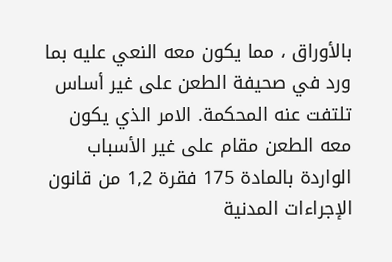بالأوراق ، مما يكون معه النعي عليه بما ورد في صحيفة الطعن على غير أساس تلتفت عنه المحكمة. الامر الذي يكون معه الطعن مقام على غير الأسباب الواردة بالمادة 175 فقرة 1,2 من قانون الإجراءات المدنية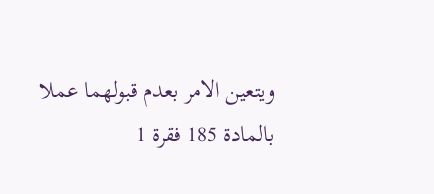ويتعين الامر بعدم قبولهما عملا بالمادة 185 فقرة 1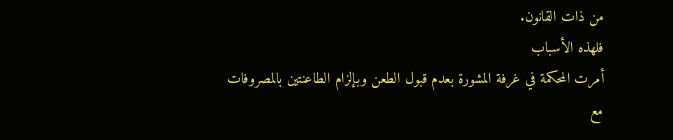من ذات القانون.
فلهذه الأسباب
أمرت المحكمة في غرفة المشورة بعدم قبول الطعن وبإلزام الطاعنتين بالمصروفات مع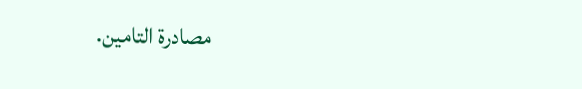مصادرة التامين.